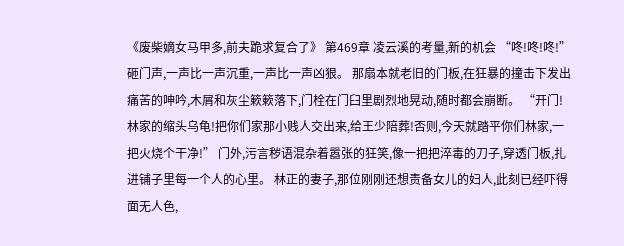《废柴嫡女马甲多,前夫跪求复合了》 第469章 凌云溪的考量,新的机会 “咚!咚!咚!” 砸门声,一声比一声沉重,一声比一声凶狠。 那扇本就老旧的门板,在狂暴的撞击下发出痛苦的呻吟,木屑和灰尘簌簌落下,门栓在门臼里剧烈地晃动,随时都会崩断。 “开门!林家的缩头乌龟!把你们家那小贱人交出来,给王少陪葬!否则,今天就踏平你们林家,一把火烧个干净!” 门外,污言秽语混杂着嚣张的狂笑,像一把把淬毒的刀子,穿透门板,扎进铺子里每一个人的心里。 林正的妻子,那位刚刚还想责备女儿的妇人,此刻已经吓得面无人色,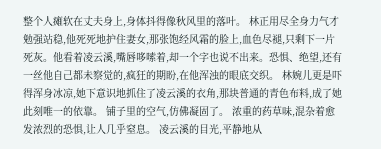整个人瘫软在丈夫身上,身体抖得像秋风里的落叶。 林正用尽全身力气才勉强站稳,他死死地护住妻女,那张饱经风霜的脸上,血色尽褪,只剩下一片死灰。他看着凌云溪,嘴唇哆嗦着,却一个字也说不出来。恐惧、绝望,还有一丝他自己都未察觉的,疯狂的期盼,在他浑浊的眼底交织。 林婉儿更是吓得浑身冰凉,她下意识地抓住了凌云溪的衣角,那块普通的青色布料,成了她此刻唯一的依靠。 铺子里的空气,仿佛凝固了。 浓重的药草味,混杂着愈发浓烈的恐惧,让人几乎窒息。 凌云溪的目光,平静地从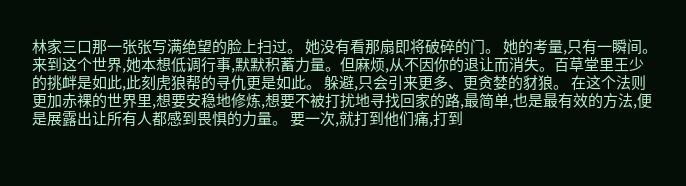林家三口那一张张写满绝望的脸上扫过。 她没有看那扇即将破碎的门。 她的考量,只有一瞬间。 来到这个世界,她本想低调行事,默默积蓄力量。但麻烦,从不因你的退让而消失。百草堂里王少的挑衅是如此,此刻虎狼帮的寻仇更是如此。 躲避,只会引来更多、更贪婪的豺狼。 在这个法则更加赤裸的世界里,想要安稳地修炼,想要不被打扰地寻找回家的路,最简单,也是最有效的方法,便是展露出让所有人都感到畏惧的力量。 要一次,就打到他们痛,打到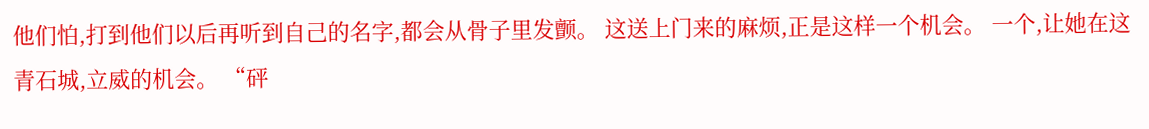他们怕,打到他们以后再听到自己的名字,都会从骨子里发颤。 这送上门来的麻烦,正是这样一个机会。 一个,让她在这青石城,立威的机会。 “砰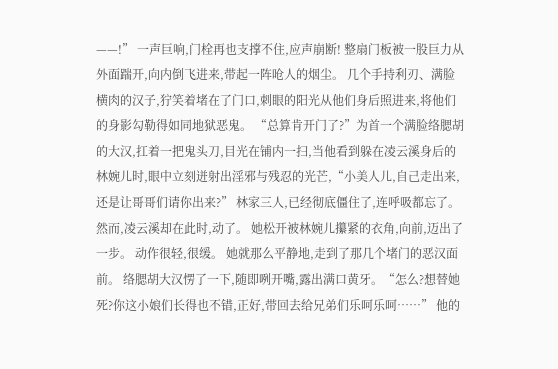——!” 一声巨响,门栓再也支撑不住,应声崩断! 整扇门板被一股巨力从外面踹开,向内倒飞进来,带起一阵呛人的烟尘。 几个手持利刃、满脸横肉的汉子,狞笑着堵在了门口,刺眼的阳光从他们身后照进来,将他们的身影勾勒得如同地狱恶鬼。 “总算肯开门了?”为首一个满脸络腮胡的大汉,扛着一把鬼头刀,目光在铺内一扫,当他看到躲在凌云溪身后的林婉儿时,眼中立刻迸射出淫邪与残忍的光芒,“小美人儿,自己走出来,还是让哥哥们请你出来?” 林家三人,已经彻底僵住了,连呼吸都忘了。 然而,凌云溪却在此时,动了。 她松开被林婉儿攥紧的衣角,向前,迈出了一步。 动作很轻,很缓。 她就那么平静地,走到了那几个堵门的恶汉面前。 络腮胡大汉愣了一下,随即咧开嘴,露出满口黄牙。“怎么?想替她死?你这小娘们长得也不错,正好,带回去给兄弟们乐呵乐呵……” 他的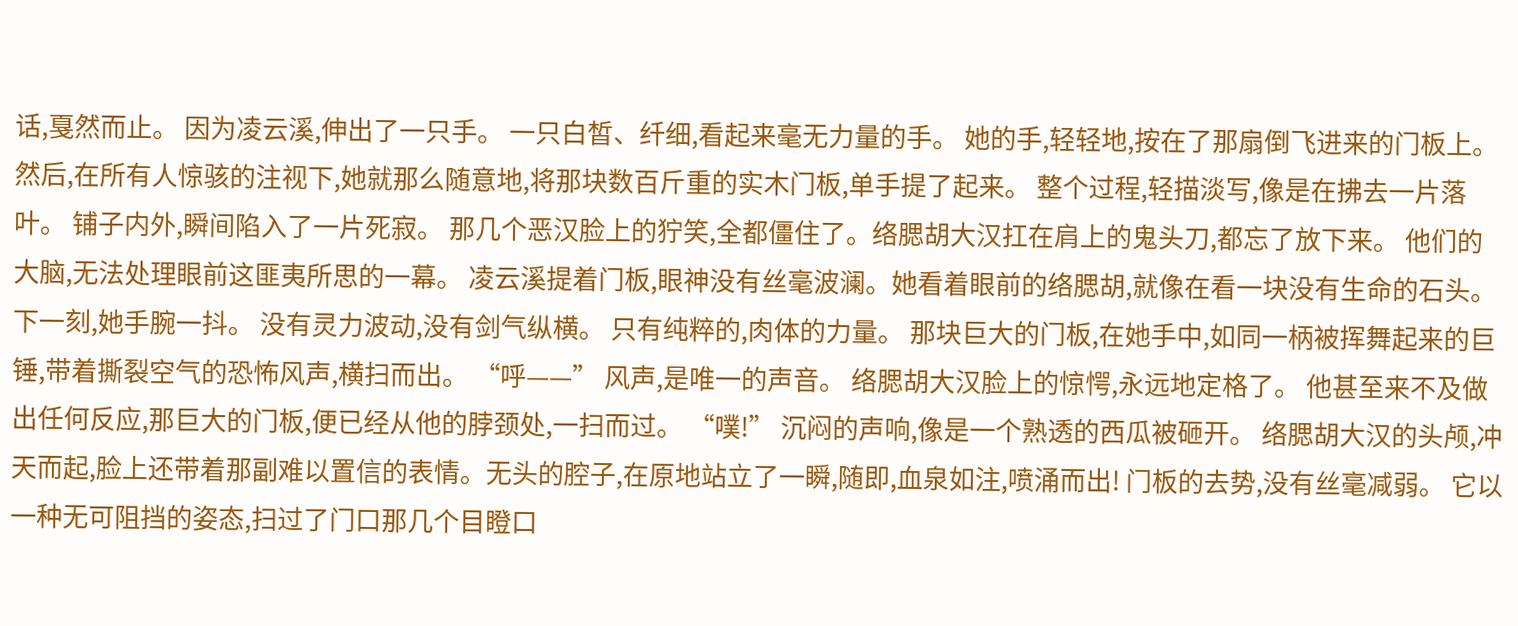话,戛然而止。 因为凌云溪,伸出了一只手。 一只白皙、纤细,看起来毫无力量的手。 她的手,轻轻地,按在了那扇倒飞进来的门板上。 然后,在所有人惊骇的注视下,她就那么随意地,将那块数百斤重的实木门板,单手提了起来。 整个过程,轻描淡写,像是在拂去一片落叶。 铺子内外,瞬间陷入了一片死寂。 那几个恶汉脸上的狞笑,全都僵住了。络腮胡大汉扛在肩上的鬼头刀,都忘了放下来。 他们的大脑,无法处理眼前这匪夷所思的一幕。 凌云溪提着门板,眼神没有丝毫波澜。她看着眼前的络腮胡,就像在看一块没有生命的石头。 下一刻,她手腕一抖。 没有灵力波动,没有剑气纵横。 只有纯粹的,肉体的力量。 那块巨大的门板,在她手中,如同一柄被挥舞起来的巨锤,带着撕裂空气的恐怖风声,横扫而出。 “呼——” 风声,是唯一的声音。 络腮胡大汉脸上的惊愕,永远地定格了。 他甚至来不及做出任何反应,那巨大的门板,便已经从他的脖颈处,一扫而过。 “噗!” 沉闷的声响,像是一个熟透的西瓜被砸开。 络腮胡大汉的头颅,冲天而起,脸上还带着那副难以置信的表情。无头的腔子,在原地站立了一瞬,随即,血泉如注,喷涌而出! 门板的去势,没有丝毫减弱。 它以一种无可阻挡的姿态,扫过了门口那几个目瞪口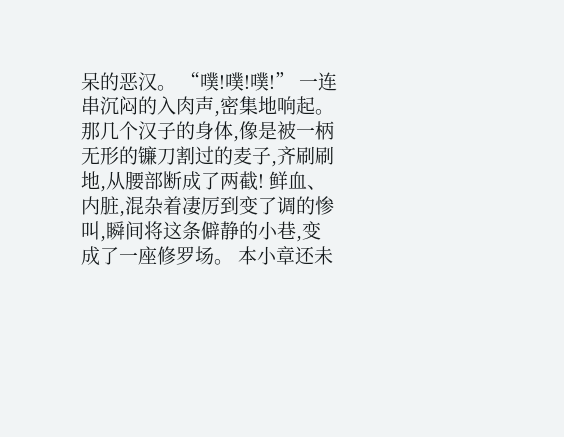呆的恶汉。 “噗!噗!噗!” 一连串沉闷的入肉声,密集地响起。 那几个汉子的身体,像是被一柄无形的镰刀割过的麦子,齐刷刷地,从腰部断成了两截! 鲜血、内脏,混杂着凄厉到变了调的惨叫,瞬间将这条僻静的小巷,变成了一座修罗场。 本小章还未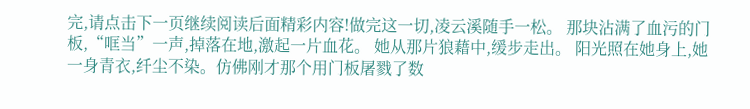完,请点击下一页继续阅读后面精彩内容!做完这一切,凌云溪随手一松。 那块沾满了血污的门板,“哐当”一声,掉落在地,激起一片血花。 她从那片狼藉中,缓步走出。 阳光照在她身上,她一身青衣,纤尘不染。仿佛刚才那个用门板屠戮了数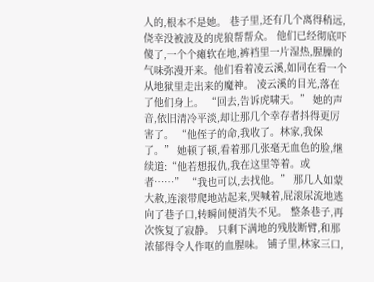人的,根本不是她。 巷子里,还有几个离得稍远,侥幸没被波及的虎狼帮帮众。 他们已经彻底吓傻了,一个个瘫软在地,裤裆里一片湿热,腥臊的气味弥漫开来。他们看着凌云溪,如同在看一个从地狱里走出来的魔神。 凌云溪的目光,落在了他们身上。 “回去,告诉虎啸天。” 她的声音,依旧清冷平淡,却让那几个幸存者抖得更厉害了。 “他侄子的命,我收了。林家,我保了。” 她顿了顿,看着那几张毫无血色的脸,继续道:“他若想报仇,我在这里等着。或者……” “我也可以,去找他。” 那几人如蒙大赦,连滚带爬地站起来,哭喊着,屁滚尿流地逃向了巷子口,转瞬间便消失不见。 整条巷子,再次恢复了寂静。 只剩下满地的残肢断臂,和那浓郁得令人作呕的血腥味。 铺子里,林家三口,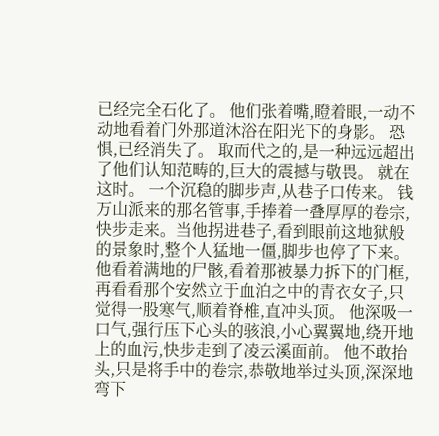已经完全石化了。 他们张着嘴,瞪着眼,一动不动地看着门外那道沐浴在阳光下的身影。 恐惧,已经消失了。 取而代之的,是一种远远超出了他们认知范畴的,巨大的震撼与敬畏。 就在这时。 一个沉稳的脚步声,从巷子口传来。 钱万山派来的那名管事,手捧着一叠厚厚的卷宗,快步走来。当他拐进巷子,看到眼前这地狱般的景象时,整个人猛地一僵,脚步也停了下来。 他看着满地的尸骸,看着那被暴力拆下的门框,再看看那个安然立于血泊之中的青衣女子,只觉得一股寒气,顺着脊椎,直冲头顶。 他深吸一口气,强行压下心头的骇浪,小心翼翼地,绕开地上的血污,快步走到了凌云溪面前。 他不敢抬头,只是将手中的卷宗,恭敬地举过头顶,深深地弯下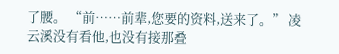了腰。 “前……前辈,您要的资料,送来了。” 凌云溪没有看他,也没有接那叠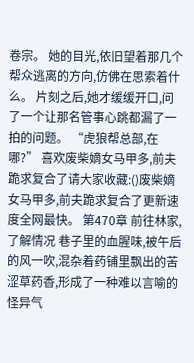卷宗。 她的目光,依旧望着那几个帮众逃离的方向,仿佛在思索着什么。 片刻之后,她才缓缓开口,问了一个让那名管事心跳都漏了一拍的问题。 “虎狼帮总部,在哪?” 喜欢废柴嫡女马甲多,前夫跪求复合了请大家收藏:()废柴嫡女马甲多,前夫跪求复合了更新速度全网最快。 第470章 前往林家,了解情况 巷子里的血腥味,被午后的风一吹,混杂着药铺里飘出的苦涩草药香,形成了一种难以言喻的怪异气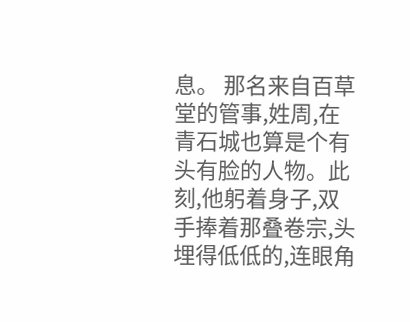息。 那名来自百草堂的管事,姓周,在青石城也算是个有头有脸的人物。此刻,他躬着身子,双手捧着那叠卷宗,头埋得低低的,连眼角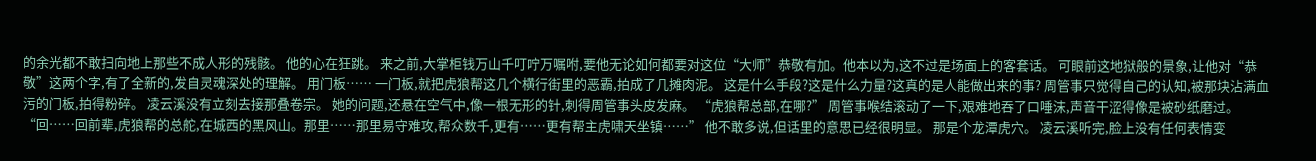的余光都不敢扫向地上那些不成人形的残骸。 他的心在狂跳。 来之前,大掌柜钱万山千叮咛万嘱咐,要他无论如何都要对这位“大师”恭敬有加。他本以为,这不过是场面上的客套话。 可眼前这地狱般的景象,让他对“恭敬”这两个字,有了全新的,发自灵魂深处的理解。 用门板…… 一门板,就把虎狼帮这几个横行街里的恶霸,拍成了几摊肉泥。 这是什么手段?这是什么力量?这真的是人能做出来的事? 周管事只觉得自己的认知,被那块沾满血污的门板,拍得粉碎。 凌云溪没有立刻去接那叠卷宗。 她的问题,还悬在空气中,像一根无形的针,刺得周管事头皮发麻。 “虎狼帮总部,在哪?” 周管事喉结滚动了一下,艰难地吞了口唾沫,声音干涩得像是被砂纸磨过。 “回……回前辈,虎狼帮的总舵,在城西的黑风山。那里……那里易守难攻,帮众数千,更有……更有帮主虎啸天坐镇……” 他不敢多说,但话里的意思已经很明显。 那是个龙潭虎穴。 凌云溪听完,脸上没有任何表情变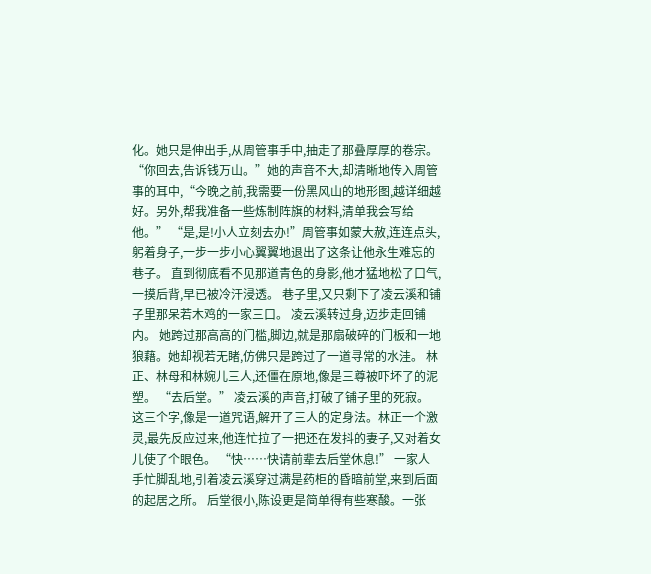化。她只是伸出手,从周管事手中,抽走了那叠厚厚的卷宗。 “你回去,告诉钱万山。”她的声音不大,却清晰地传入周管事的耳中,“今晚之前,我需要一份黑风山的地形图,越详细越好。另外,帮我准备一些炼制阵旗的材料,清单我会写给他。” “是,是!小人立刻去办!”周管事如蒙大赦,连连点头,躬着身子,一步一步小心翼翼地退出了这条让他永生难忘的巷子。 直到彻底看不见那道青色的身影,他才猛地松了口气,一摸后背,早已被冷汗浸透。 巷子里,又只剩下了凌云溪和铺子里那呆若木鸡的一家三口。 凌云溪转过身,迈步走回铺内。 她跨过那高高的门槛,脚边,就是那扇破碎的门板和一地狼藉。她却视若无睹,仿佛只是跨过了一道寻常的水洼。 林正、林母和林婉儿三人,还僵在原地,像是三尊被吓坏了的泥塑。 “去后堂。” 凌云溪的声音,打破了铺子里的死寂。 这三个字,像是一道咒语,解开了三人的定身法。林正一个激灵,最先反应过来,他连忙拉了一把还在发抖的妻子,又对着女儿使了个眼色。 “快……快请前辈去后堂休息!” 一家人手忙脚乱地,引着凌云溪穿过满是药柜的昏暗前堂,来到后面的起居之所。 后堂很小,陈设更是简单得有些寒酸。一张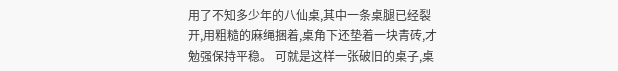用了不知多少年的八仙桌,其中一条桌腿已经裂开,用粗糙的麻绳捆着,桌角下还垫着一块青砖,才勉强保持平稳。 可就是这样一张破旧的桌子,桌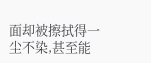面却被擦拭得一尘不染,甚至能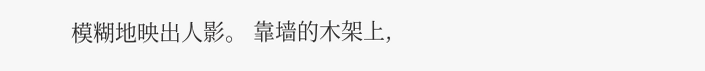模糊地映出人影。 靠墙的木架上,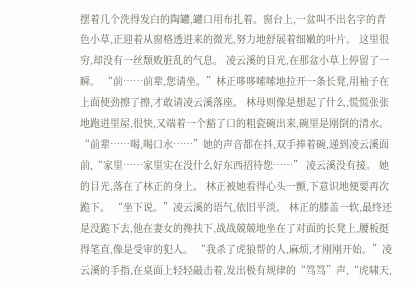摆着几个洗得发白的陶罐,罐口用布扎着。窗台上,一盆叫不出名字的青色小草,正迎着从窗格透进来的微光,努力地舒展着细嫩的叶片。 这里很穷,却没有一丝颓败脏乱的气息。 凌云溪的目光,在那盆小草上停留了一瞬。 “前……前辈,您请坐。”林正哆哆嗦嗦地拉开一条长凳,用袖子在上面使劲擦了擦,才敢请凌云溪落座。 林母则像是想起了什么,慌慌张张地跑进里屋,很快,又端着一个豁了口的粗瓷碗出来,碗里是刚倒的清水。 “前辈……喝,喝口水……”她的声音都在抖,双手捧着碗,递到凌云溪面前,“家里……家里实在没什么好东西招待您……” 凌云溪没有接。 她的目光,落在了林正的身上。 林正被她看得心头一颤,下意识地便要再次跪下。 “坐下说。”凌云溪的语气,依旧平淡。 林正的膝盖一软,最终还是没跪下去,他在妻女的搀扶下,战战兢兢地坐在了对面的长凳上,腰板挺得笔直,像是受审的犯人。 “我杀了虎狼帮的人,麻烦,才刚刚开始。”凌云溪的手指,在桌面上轻轻敲击着,发出极有规律的“笃笃”声,“虎啸天,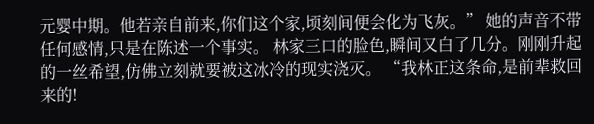元婴中期。他若亲自前来,你们这个家,顷刻间便会化为飞灰。” 她的声音不带任何感情,只是在陈述一个事实。 林家三口的脸色,瞬间又白了几分。刚刚升起的一丝希望,仿佛立刻就要被这冰冷的现实浇灭。 “我林正这条命,是前辈救回来的!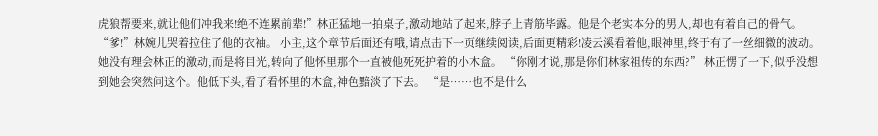虎狼帮要来,就让他们冲我来!绝不连累前辈!”林正猛地一拍桌子,激动地站了起来,脖子上青筋毕露。他是个老实本分的男人,却也有着自己的骨气。 “爹!”林婉儿哭着拉住了他的衣袖。 小主,这个章节后面还有哦,请点击下一页继续阅读,后面更精彩!凌云溪看着他,眼神里,终于有了一丝细微的波动。 她没有理会林正的激动,而是将目光,转向了他怀里那个一直被他死死护着的小木盒。 “你刚才说,那是你们林家祖传的东西?” 林正愣了一下,似乎没想到她会突然问这个。他低下头,看了看怀里的木盒,神色黯淡了下去。 “是……也不是什么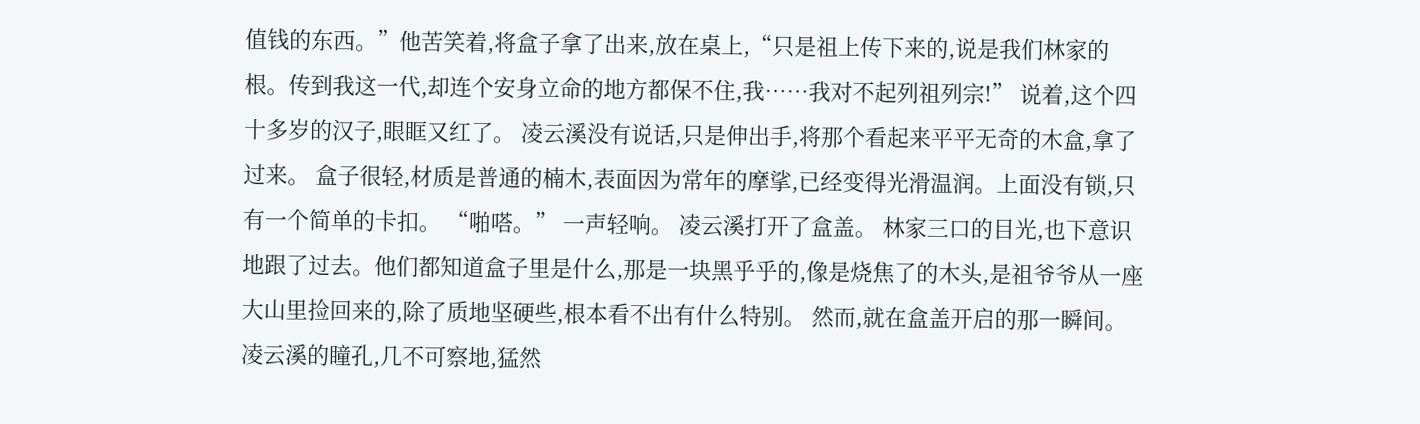值钱的东西。”他苦笑着,将盒子拿了出来,放在桌上,“只是祖上传下来的,说是我们林家的根。传到我这一代,却连个安身立命的地方都保不住,我……我对不起列祖列宗!” 说着,这个四十多岁的汉子,眼眶又红了。 凌云溪没有说话,只是伸出手,将那个看起来平平无奇的木盒,拿了过来。 盒子很轻,材质是普通的楠木,表面因为常年的摩挲,已经变得光滑温润。上面没有锁,只有一个简单的卡扣。 “啪嗒。” 一声轻响。 凌云溪打开了盒盖。 林家三口的目光,也下意识地跟了过去。他们都知道盒子里是什么,那是一块黑乎乎的,像是烧焦了的木头,是祖爷爷从一座大山里捡回来的,除了质地坚硬些,根本看不出有什么特别。 然而,就在盒盖开启的那一瞬间。 凌云溪的瞳孔,几不可察地,猛然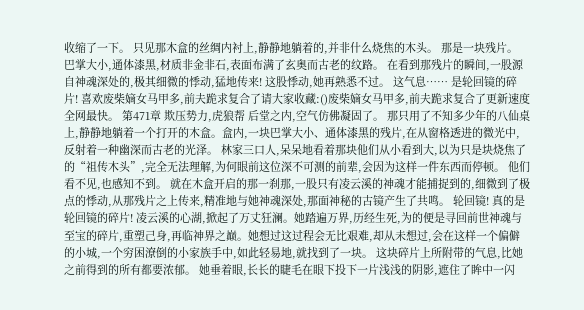收缩了一下。 只见那木盒的丝绸内衬上,静静地躺着的,并非什么烧焦的木头。 那是一块残片。 巴掌大小,通体漆黑,材质非金非石,表面布满了玄奥而古老的纹路。 在看到那残片的瞬间,一股源自神魂深处的,极其细微的悸动,猛地传来! 这股悸动,她再熟悉不过。 这气息…… 是轮回镜的碎片! 喜欢废柴嫡女马甲多,前夫跪求复合了请大家收藏:()废柴嫡女马甲多,前夫跪求复合了更新速度全网最快。 第471章 欺压势力,虎狼帮 后堂之内,空气仿佛凝固了。 那只用了不知多少年的八仙桌上,静静地躺着一个打开的木盒。盒内,一块巴掌大小、通体漆黑的残片,在从窗格透进的微光中,反射着一种幽深而古老的光泽。 林家三口人,呆呆地看着那块他们从小看到大,以为只是块烧焦了的“祖传木头”,完全无法理解,为何眼前这位深不可测的前辈,会因为这样一件东西而停顿。 他们看不见,也感知不到。 就在木盒开启的那一刹那,一股只有凌云溪的神魂才能捕捉到的,细微到了极点的悸动,从那残片之上传来,精准地与她神魂深处,那面神秘的古镜产生了共鸣。 轮回镜! 真的是轮回镜的碎片! 凌云溪的心湖,掀起了万丈狂澜。她踏遍万界,历经生死,为的便是寻回前世神魂与至宝的碎片,重塑己身,再临神界之巅。她想过这过程会无比艰难,却从未想过,会在这样一个偏僻的小城,一个穷困潦倒的小家族手中,如此轻易地,就找到了一块。 这块碎片上所附带的气息,比她之前得到的所有都要浓郁。 她垂着眼,长长的睫毛在眼下投下一片浅浅的阴影,遮住了眸中一闪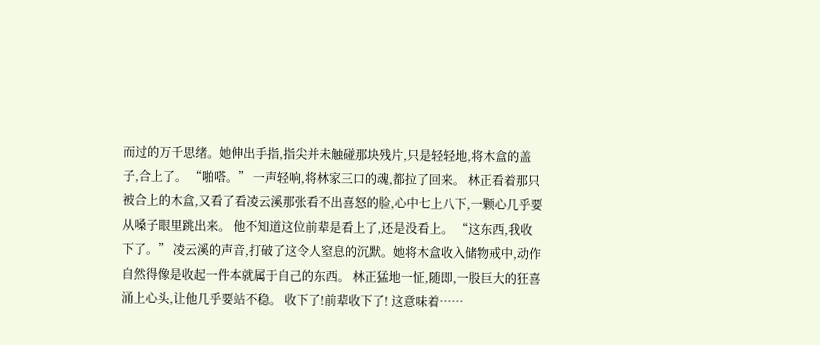而过的万千思绪。她伸出手指,指尖并未触碰那块残片,只是轻轻地,将木盒的盖子,合上了。 “啪嗒。” 一声轻响,将林家三口的魂,都拉了回来。 林正看着那只被合上的木盒,又看了看凌云溪那张看不出喜怒的脸,心中七上八下,一颗心几乎要从嗓子眼里跳出来。 他不知道这位前辈是看上了,还是没看上。 “这东西,我收下了。” 凌云溪的声音,打破了这令人窒息的沉默。她将木盒收入储物戒中,动作自然得像是收起一件本就属于自己的东西。 林正猛地一怔,随即,一股巨大的狂喜涌上心头,让他几乎要站不稳。 收下了!前辈收下了! 这意味着……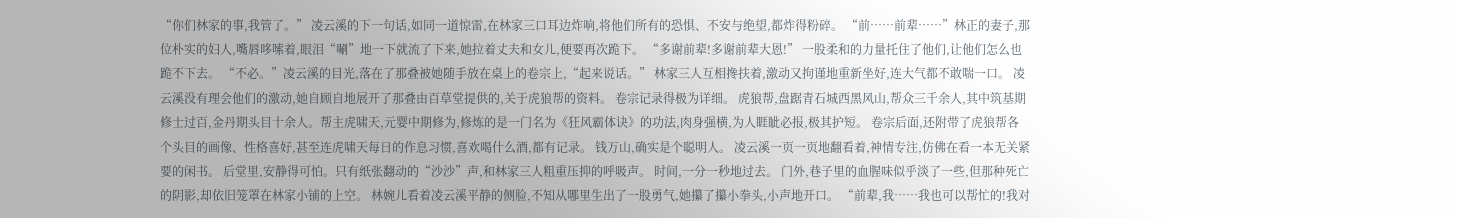“你们林家的事,我管了。” 凌云溪的下一句话,如同一道惊雷,在林家三口耳边炸响,将他们所有的恐惧、不安与绝望,都炸得粉碎。 “前……前辈……”林正的妻子,那位朴实的妇人,嘴唇哆嗦着,眼泪“唰”地一下就流了下来,她拉着丈夫和女儿,便要再次跪下。 “多谢前辈!多谢前辈大恩!” 一股柔和的力量托住了他们,让他们怎么也跪不下去。 “不必。”凌云溪的目光,落在了那叠被她随手放在桌上的卷宗上,“起来说话。” 林家三人互相搀扶着,激动又拘谨地重新坐好,连大气都不敢喘一口。 凌云溪没有理会他们的激动,她自顾自地展开了那叠由百草堂提供的,关于虎狼帮的资料。 卷宗记录得极为详细。 虎狼帮,盘踞青石城西黑风山,帮众三千余人,其中筑基期修士过百,金丹期头目十余人。帮主虎啸天,元婴中期修为,修炼的是一门名为《狂风霸体诀》的功法,肉身强横,为人睚眦必报,极其护短。 卷宗后面,还附带了虎狼帮各个头目的画像、性格喜好,甚至连虎啸天每日的作息习惯,喜欢喝什么酒,都有记录。 钱万山,确实是个聪明人。 凌云溪一页一页地翻看着,神情专注,仿佛在看一本无关紧要的闲书。 后堂里,安静得可怕。只有纸张翻动的“沙沙”声,和林家三人粗重压抑的呼吸声。 时间,一分一秒地过去。 门外,巷子里的血腥味似乎淡了一些,但那种死亡的阴影,却依旧笼罩在林家小铺的上空。 林婉儿看着凌云溪平静的侧脸,不知从哪里生出了一股勇气,她攥了攥小拳头,小声地开口。 “前辈,我……我也可以帮忙的!我对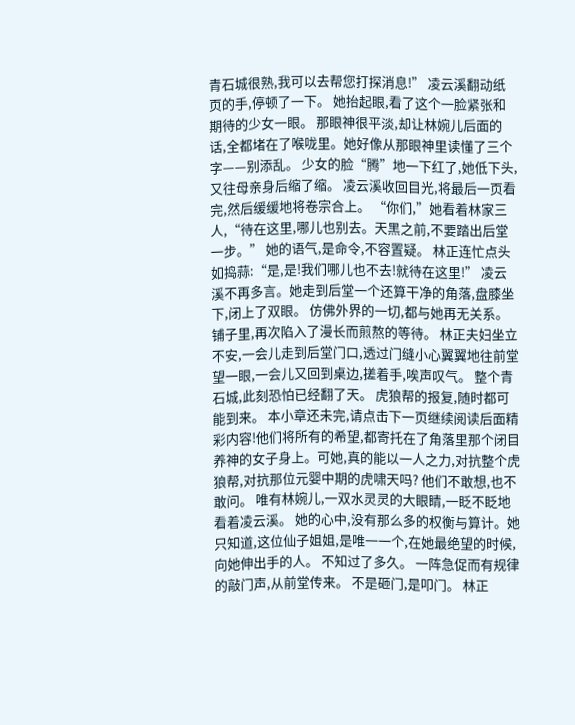青石城很熟,我可以去帮您打探消息!” 凌云溪翻动纸页的手,停顿了一下。 她抬起眼,看了这个一脸紧张和期待的少女一眼。 那眼神很平淡,却让林婉儿后面的话,全都堵在了喉咙里。她好像从那眼神里读懂了三个字——别添乱。 少女的脸“腾”地一下红了,她低下头,又往母亲身后缩了缩。 凌云溪收回目光,将最后一页看完,然后缓缓地将卷宗合上。 “你们,”她看着林家三人,“待在这里,哪儿也别去。天黑之前,不要踏出后堂一步。” 她的语气,是命令,不容置疑。 林正连忙点头如捣蒜:“是,是!我们哪儿也不去!就待在这里!” 凌云溪不再多言。她走到后堂一个还算干净的角落,盘膝坐下,闭上了双眼。 仿佛外界的一切,都与她再无关系。 铺子里,再次陷入了漫长而煎熬的等待。 林正夫妇坐立不安,一会儿走到后堂门口,透过门缝小心翼翼地往前堂望一眼,一会儿又回到桌边,搓着手,唉声叹气。 整个青石城,此刻恐怕已经翻了天。 虎狼帮的报复,随时都可能到来。 本小章还未完,请点击下一页继续阅读后面精彩内容!他们将所有的希望,都寄托在了角落里那个闭目养神的女子身上。可她,真的能以一人之力,对抗整个虎狼帮,对抗那位元婴中期的虎啸天吗? 他们不敢想,也不敢问。 唯有林婉儿,一双水灵灵的大眼睛,一眨不眨地看着凌云溪。 她的心中,没有那么多的权衡与算计。她只知道,这位仙子姐姐,是唯一一个,在她最绝望的时候,向她伸出手的人。 不知过了多久。 一阵急促而有规律的敲门声,从前堂传来。 不是砸门,是叩门。 林正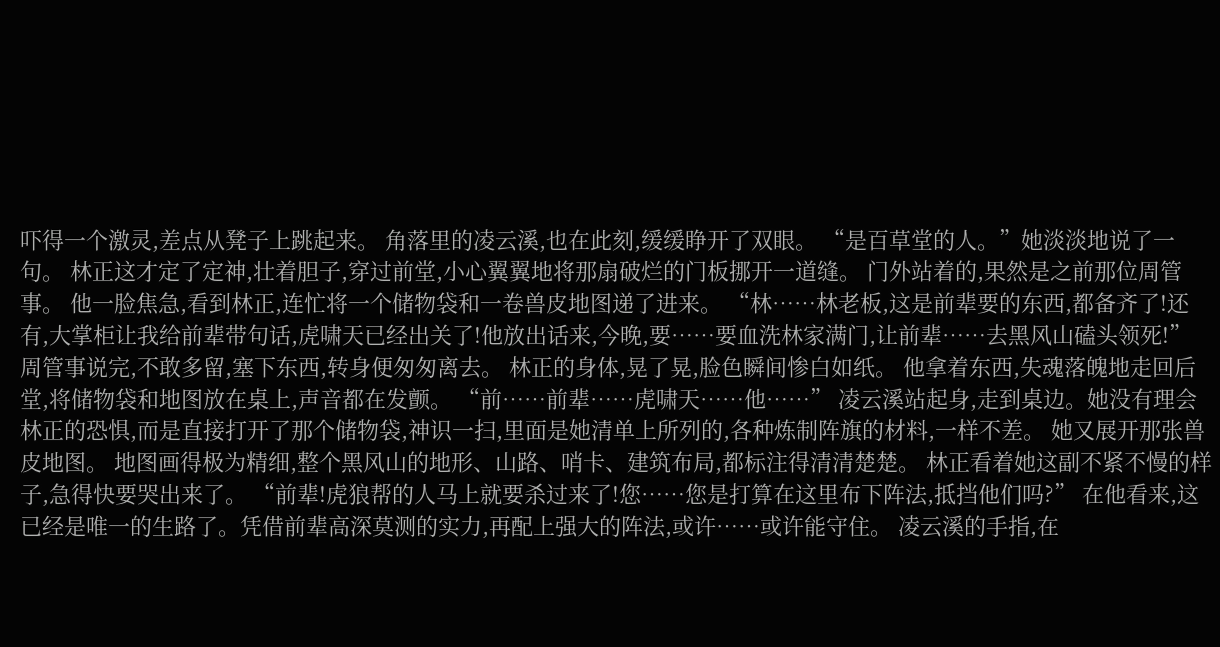吓得一个激灵,差点从凳子上跳起来。 角落里的凌云溪,也在此刻,缓缓睁开了双眼。 “是百草堂的人。”她淡淡地说了一句。 林正这才定了定神,壮着胆子,穿过前堂,小心翼翼地将那扇破烂的门板挪开一道缝。 门外站着的,果然是之前那位周管事。 他一脸焦急,看到林正,连忙将一个储物袋和一卷兽皮地图递了进来。 “林……林老板,这是前辈要的东西,都备齐了!还有,大掌柜让我给前辈带句话,虎啸天已经出关了!他放出话来,今晚,要……要血洗林家满门,让前辈……去黑风山磕头领死!” 周管事说完,不敢多留,塞下东西,转身便匆匆离去。 林正的身体,晃了晃,脸色瞬间惨白如纸。 他拿着东西,失魂落魄地走回后堂,将储物袋和地图放在桌上,声音都在发颤。 “前……前辈……虎啸天……他……” 凌云溪站起身,走到桌边。她没有理会林正的恐惧,而是直接打开了那个储物袋,神识一扫,里面是她清单上所列的,各种炼制阵旗的材料,一样不差。 她又展开那张兽皮地图。 地图画得极为精细,整个黑风山的地形、山路、哨卡、建筑布局,都标注得清清楚楚。 林正看着她这副不紧不慢的样子,急得快要哭出来了。 “前辈!虎狼帮的人马上就要杀过来了!您……您是打算在这里布下阵法,抵挡他们吗?” 在他看来,这已经是唯一的生路了。凭借前辈高深莫测的实力,再配上强大的阵法,或许……或许能守住。 凌云溪的手指,在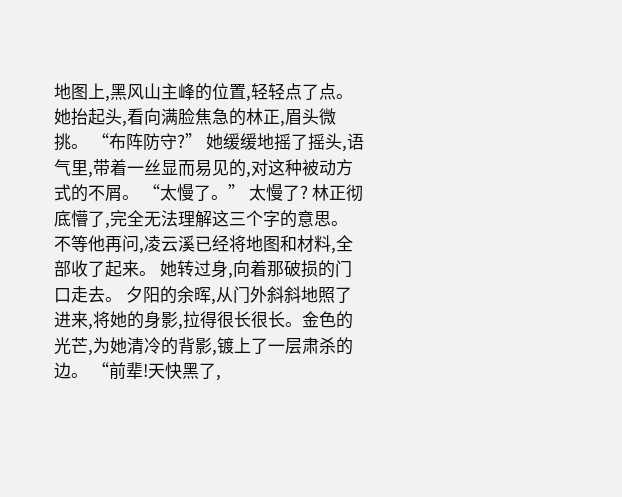地图上,黑风山主峰的位置,轻轻点了点。 她抬起头,看向满脸焦急的林正,眉头微挑。 “布阵防守?” 她缓缓地摇了摇头,语气里,带着一丝显而易见的,对这种被动方式的不屑。 “太慢了。” 太慢了? 林正彻底懵了,完全无法理解这三个字的意思。 不等他再问,凌云溪已经将地图和材料,全部收了起来。 她转过身,向着那破损的门口走去。 夕阳的余晖,从门外斜斜地照了进来,将她的身影,拉得很长很长。金色的光芒,为她清冷的背影,镀上了一层肃杀的边。 “前辈!天快黑了,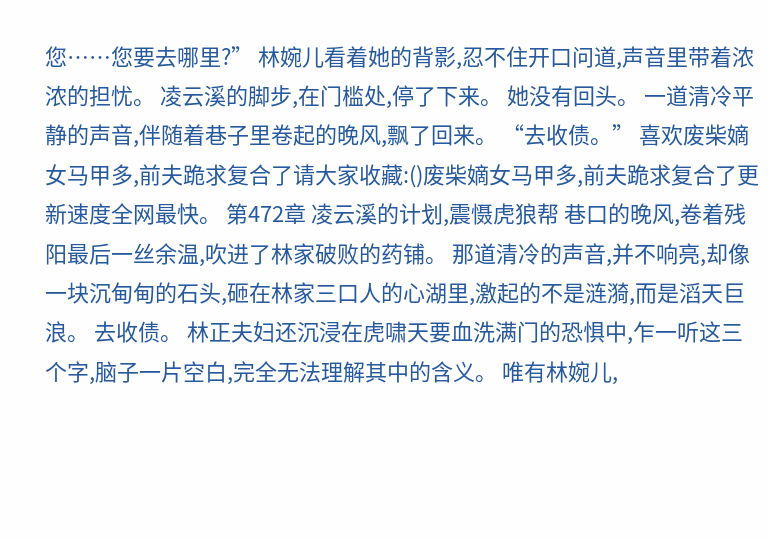您……您要去哪里?” 林婉儿看着她的背影,忍不住开口问道,声音里带着浓浓的担忧。 凌云溪的脚步,在门槛处,停了下来。 她没有回头。 一道清冷平静的声音,伴随着巷子里卷起的晚风,飘了回来。 “去收债。” 喜欢废柴嫡女马甲多,前夫跪求复合了请大家收藏:()废柴嫡女马甲多,前夫跪求复合了更新速度全网最快。 第472章 凌云溪的计划,震慑虎狼帮 巷口的晚风,卷着残阳最后一丝余温,吹进了林家破败的药铺。 那道清冷的声音,并不响亮,却像一块沉甸甸的石头,砸在林家三口人的心湖里,激起的不是涟漪,而是滔天巨浪。 去收债。 林正夫妇还沉浸在虎啸天要血洗满门的恐惧中,乍一听这三个字,脑子一片空白,完全无法理解其中的含义。 唯有林婉儿,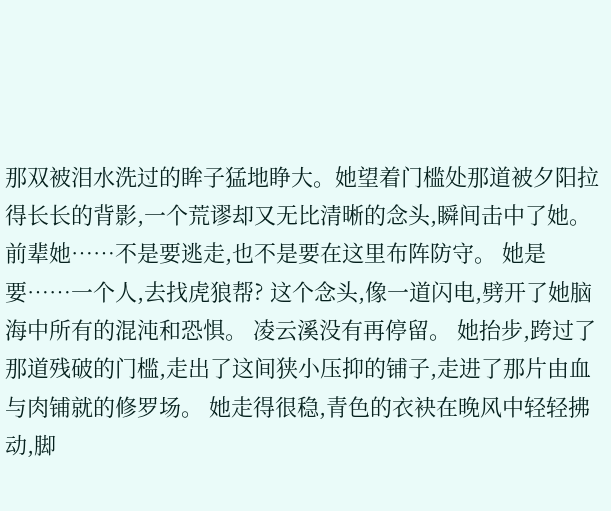那双被泪水洗过的眸子猛地睁大。她望着门槛处那道被夕阳拉得长长的背影,一个荒谬却又无比清晰的念头,瞬间击中了她。 前辈她……不是要逃走,也不是要在这里布阵防守。 她是要……一个人,去找虎狼帮? 这个念头,像一道闪电,劈开了她脑海中所有的混沌和恐惧。 凌云溪没有再停留。 她抬步,跨过了那道残破的门槛,走出了这间狭小压抑的铺子,走进了那片由血与肉铺就的修罗场。 她走得很稳,青色的衣袂在晚风中轻轻拂动,脚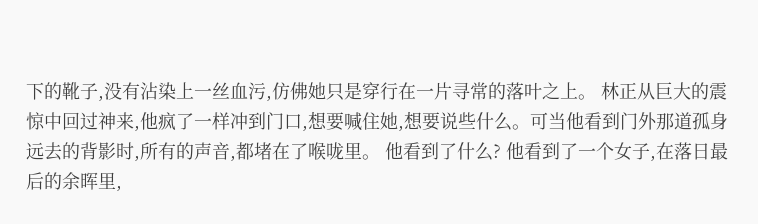下的靴子,没有沾染上一丝血污,仿佛她只是穿行在一片寻常的落叶之上。 林正从巨大的震惊中回过神来,他疯了一样冲到门口,想要喊住她,想要说些什么。可当他看到门外那道孤身远去的背影时,所有的声音,都堵在了喉咙里。 他看到了什么? 他看到了一个女子,在落日最后的余晖里,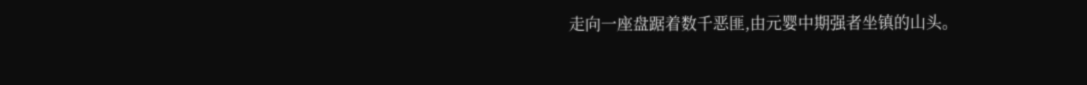走向一座盘踞着数千恶匪,由元婴中期强者坐镇的山头。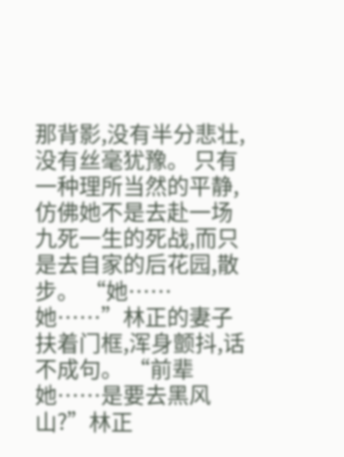那背影,没有半分悲壮,没有丝毫犹豫。 只有一种理所当然的平静,仿佛她不是去赴一场九死一生的死战,而只是去自家的后花园,散步。 “她……她……”林正的妻子扶着门框,浑身颤抖,话不成句。 “前辈她……是要去黑风山?”林正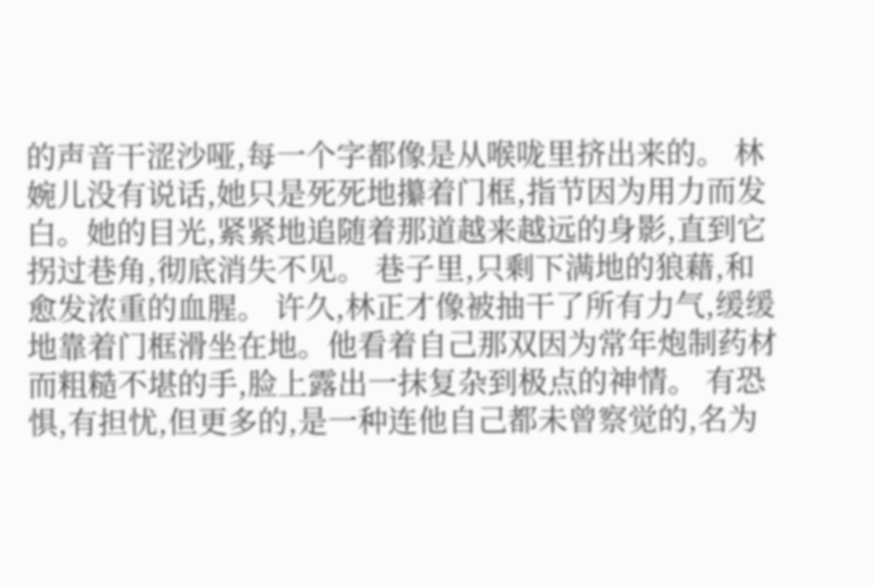的声音干涩沙哑,每一个字都像是从喉咙里挤出来的。 林婉儿没有说话,她只是死死地攥着门框,指节因为用力而发白。她的目光,紧紧地追随着那道越来越远的身影,直到它拐过巷角,彻底消失不见。 巷子里,只剩下满地的狼藉,和愈发浓重的血腥。 许久,林正才像被抽干了所有力气,缓缓地靠着门框滑坐在地。他看着自己那双因为常年炮制药材而粗糙不堪的手,脸上露出一抹复杂到极点的神情。 有恐惧,有担忧,但更多的,是一种连他自己都未曾察觉的,名为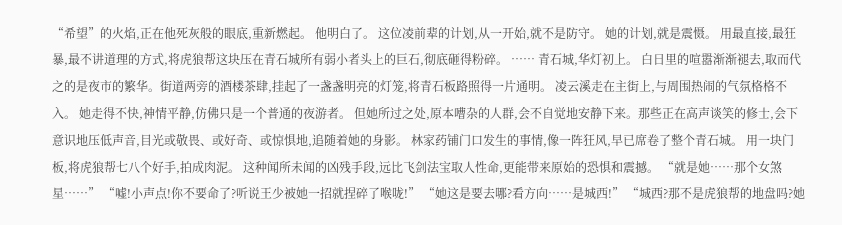“希望”的火焰,正在他死灰般的眼底,重新燃起。 他明白了。 这位凌前辈的计划,从一开始,就不是防守。 她的计划,就是震慑。 用最直接,最狂暴,最不讲道理的方式,将虎狼帮这块压在青石城所有弱小者头上的巨石,彻底砸得粉碎。 …… 青石城,华灯初上。 白日里的喧嚣渐渐褪去,取而代之的是夜市的繁华。街道两旁的酒楼茶肆,挂起了一盏盏明亮的灯笼,将青石板路照得一片通明。 凌云溪走在主街上,与周围热闹的气氛格格不入。 她走得不快,神情平静,仿佛只是一个普通的夜游者。 但她所过之处,原本嘈杂的人群,会不自觉地安静下来。那些正在高声谈笑的修士,会下意识地压低声音,目光或敬畏、或好奇、或惊惧地,追随着她的身影。 林家药铺门口发生的事情,像一阵狂风,早已席卷了整个青石城。 用一块门板,将虎狼帮七八个好手,拍成肉泥。 这种闻所未闻的凶残手段,远比飞剑法宝取人性命,更能带来原始的恐惧和震撼。 “就是她……那个女煞星……” “嘘!小声点!你不要命了?听说王少被她一招就捏碎了喉咙!” “她这是要去哪?看方向……是城西!” “城西?那不是虎狼帮的地盘吗?她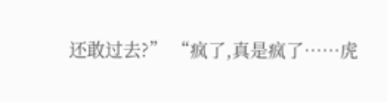还敢过去?” “疯了,真是疯了……虎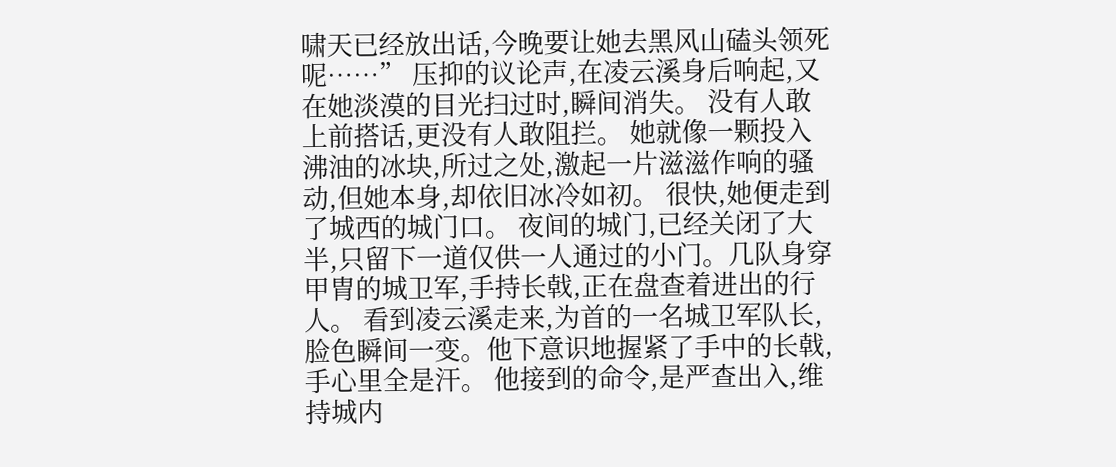啸天已经放出话,今晚要让她去黑风山磕头领死呢……” 压抑的议论声,在凌云溪身后响起,又在她淡漠的目光扫过时,瞬间消失。 没有人敢上前搭话,更没有人敢阻拦。 她就像一颗投入沸油的冰块,所过之处,激起一片滋滋作响的骚动,但她本身,却依旧冰冷如初。 很快,她便走到了城西的城门口。 夜间的城门,已经关闭了大半,只留下一道仅供一人通过的小门。几队身穿甲胄的城卫军,手持长戟,正在盘查着进出的行人。 看到凌云溪走来,为首的一名城卫军队长,脸色瞬间一变。他下意识地握紧了手中的长戟,手心里全是汗。 他接到的命令,是严查出入,维持城内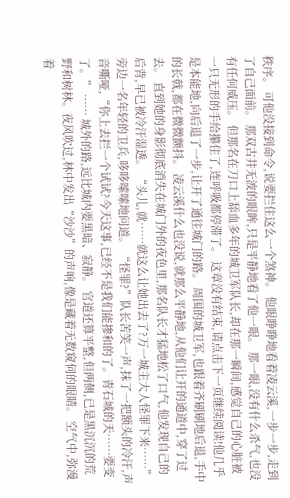秩序。 可他没接到命令,说要拦住这么一个煞神。 他眼睁睁地看着凌云溪,一步一步,走到了自己面前。 那双古井无波的眼眸,只是平静地看了他一眼。 那一眼,没有什么杀气,也没有任何威压。 但那名在刀口上舔血多年的城卫军队长,却在那一瞬间,感觉自己的心脏被一只无形的手给攥住了,连呼吸都停滞了。 这章没有结束,请点击下一页继续阅读!他几乎是本能地,向后退了一步,让开了通往城门的路。 周围的城卫军,也跟着齐刷刷地后退,手中的长戟,都在微微颤抖。 凌云溪什么也没说,就那么平静地,从他们让开的通道中,穿了过去。 直到她的身影彻底消失在城门外的夜色里,那名队长才猛地松了口气,他发现自己的后背,早已被冷汗湿透。 “头儿,就……就这么让她出去了?万一城主大人怪罪下来……”旁边一名年轻的卫兵,哆哆嗦嗦地问道。 “怪罪?”队长苦笑一声,抹了一把额头的冷汗,声音嘶哑,“你上去拦一个试试?今天这事,已经不是我们能掺和的了。青石城的天……要变了。” …… 城外的路,远比城内要黑暗、寂静。 官道还算平整,但两侧,已是黑沉沉的荒野和树林。夜风吹过,林中发出“沙沙”的声响,像是藏着无数窥伺的眼睛。 空气中,弥漫着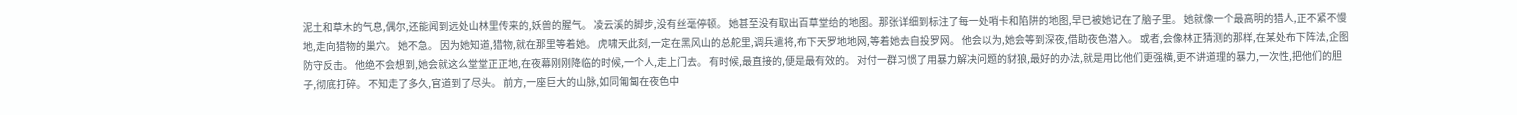泥土和草木的气息,偶尔,还能闻到远处山林里传来的,妖兽的腥气。 凌云溪的脚步,没有丝毫停顿。 她甚至没有取出百草堂给的地图。那张详细到标注了每一处哨卡和陷阱的地图,早已被她记在了脑子里。 她就像一个最高明的猎人,正不紧不慢地,走向猎物的巢穴。 她不急。 因为她知道,猎物,就在那里等着她。 虎啸天此刻,一定在黑风山的总舵里,调兵遣将,布下天罗地地网,等着她去自投罗网。 他会以为,她会等到深夜,借助夜色潜入。 或者,会像林正猜测的那样,在某处布下阵法,企图防守反击。 他绝不会想到,她会就这么堂堂正正地,在夜幕刚刚降临的时候,一个人,走上门去。 有时候,最直接的,便是最有效的。 对付一群习惯了用暴力解决问题的豺狼,最好的办法,就是用比他们更强横,更不讲道理的暴力,一次性,把他们的胆子,彻底打碎。 不知走了多久,官道到了尽头。 前方,一座巨大的山脉,如同匍匐在夜色中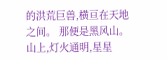的洪荒巨兽,横亘在天地之间。 那便是黑风山。 山上,灯火通明,星星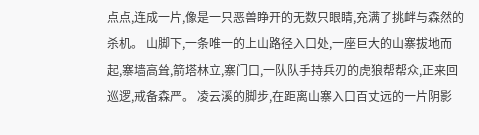点点,连成一片,像是一只恶兽睁开的无数只眼睛,充满了挑衅与森然的杀机。 山脚下,一条唯一的上山路径入口处,一座巨大的山寨拔地而起,寨墙高耸,箭塔林立,寨门口,一队队手持兵刃的虎狼帮帮众,正来回巡逻,戒备森严。 凌云溪的脚步,在距离山寨入口百丈远的一片阴影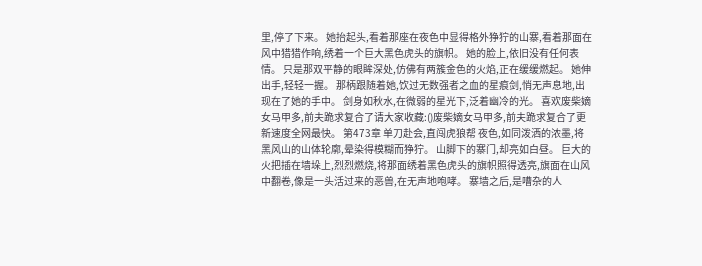里,停了下来。 她抬起头,看着那座在夜色中显得格外狰狞的山寨,看着那面在风中猎猎作响,绣着一个巨大黑色虎头的旗帜。 她的脸上,依旧没有任何表情。 只是那双平静的眼眸深处,仿佛有两簇金色的火焰,正在缓缓燃起。 她伸出手,轻轻一握。 那柄跟随着她,饮过无数强者之血的星痕剑,悄无声息地,出现在了她的手中。 剑身如秋水,在微弱的星光下,泛着幽冷的光。 喜欢废柴嫡女马甲多,前夫跪求复合了请大家收藏:()废柴嫡女马甲多,前夫跪求复合了更新速度全网最快。 第473章 单刀赴会,直闯虎狼帮 夜色,如同泼洒的浓墨,将黑风山的山体轮廓,晕染得模糊而狰狞。 山脚下的寨门,却亮如白昼。 巨大的火把插在墙垛上,烈烈燃烧,将那面绣着黑色虎头的旗帜照得透亮,旗面在山风中翻卷,像是一头活过来的恶兽,在无声地咆哮。 寨墙之后,是嘈杂的人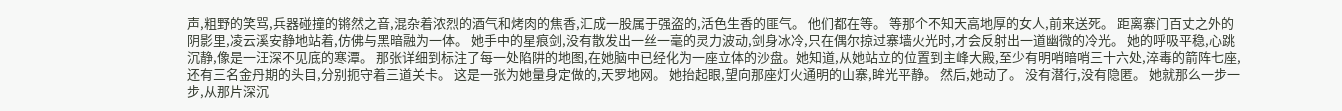声,粗野的笑骂,兵器碰撞的锵然之音,混杂着浓烈的酒气和烤肉的焦香,汇成一股属于强盗的,活色生香的匪气。 他们都在等。 等那个不知天高地厚的女人,前来送死。 距离寨门百丈之外的阴影里,凌云溪安静地站着,仿佛与黑暗融为一体。 她手中的星痕剑,没有散发出一丝一毫的灵力波动,剑身冰冷,只在偶尔掠过寨墙火光时,才会反射出一道幽微的冷光。 她的呼吸平稳,心跳沉静,像是一汪深不见底的寒潭。 那张详细到标注了每一处陷阱的地图,在她脑中已经化为一座立体的沙盘。她知道,从她站立的位置到主峰大殿,至少有明哨暗哨三十六处,淬毒的箭阵七座,还有三名金丹期的头目,分别扼守着三道关卡。 这是一张为她量身定做的,天罗地网。 她抬起眼,望向那座灯火通明的山寨,眸光平静。 然后,她动了。 没有潜行,没有隐匿。 她就那么一步一步,从那片深沉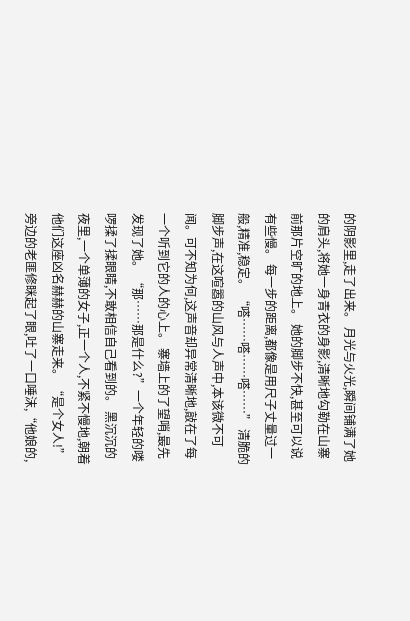的阴影里,走了出来。 月光与火光,瞬间铺满了她的肩头,将她一身青衣的身影,清晰地勾勒在山寨前那片空旷的地上。 她的脚步不快,甚至可以说有些慢。 每一步的距离,都像是用尺子丈量过一般,精准,稳定。 “嗒……嗒……嗒……” 清脆的脚步声,在这喧嚣的山风与人声中,本该微不可闻。可不知为何,这声音却异常清晰地,敲在了每一个听到它的人的心上。 寨墙上的了望哨,最先发现了她。 “那……那是什么?”一个年轻的喽啰揉了揉眼睛,不敢相信自己看到的。 黑沉沉的夜里,一个单薄的女子,正一个人,不紧不慢地,朝着他们这座凶名赫赫的山寨走来。 “是个女人!”旁边的老匪修眯起了眼,吐了一口唾沫,“他娘的,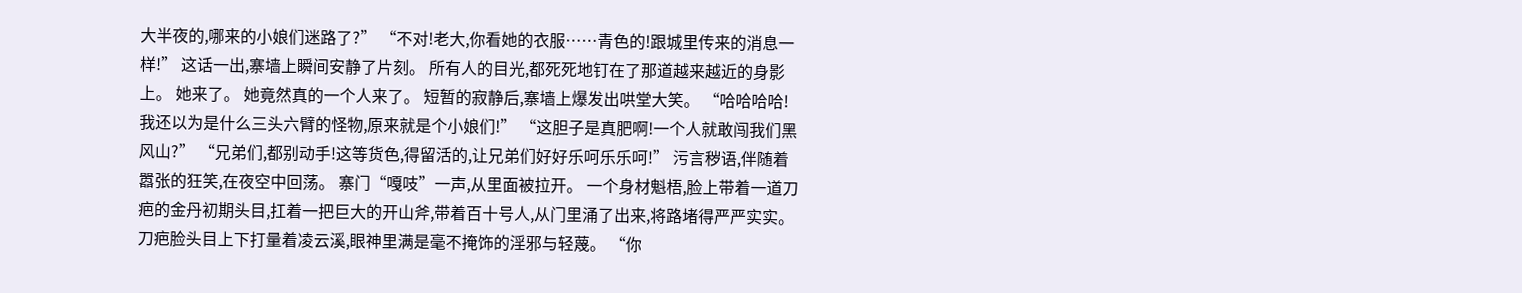大半夜的,哪来的小娘们迷路了?” “不对!老大,你看她的衣服……青色的!跟城里传来的消息一样!” 这话一出,寨墙上瞬间安静了片刻。 所有人的目光,都死死地钉在了那道越来越近的身影上。 她来了。 她竟然真的一个人来了。 短暂的寂静后,寨墙上爆发出哄堂大笑。 “哈哈哈哈!我还以为是什么三头六臂的怪物,原来就是个小娘们!” “这胆子是真肥啊!一个人就敢闯我们黑风山?” “兄弟们,都别动手!这等货色,得留活的,让兄弟们好好乐呵乐乐呵!” 污言秽语,伴随着嚣张的狂笑,在夜空中回荡。 寨门“嘎吱”一声,从里面被拉开。 一个身材魁梧,脸上带着一道刀疤的金丹初期头目,扛着一把巨大的开山斧,带着百十号人,从门里涌了出来,将路堵得严严实实。 刀疤脸头目上下打量着凌云溪,眼神里满是毫不掩饰的淫邪与轻蔑。 “你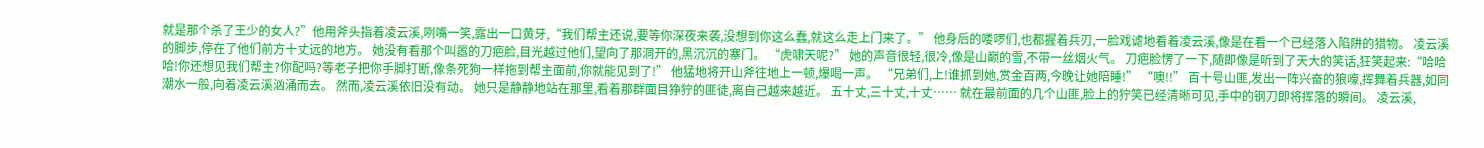就是那个杀了王少的女人?”他用斧头指着凌云溪,咧嘴一笑,露出一口黄牙,“我们帮主还说,要等你深夜来袭,没想到你这么蠢,就这么走上门来了。” 他身后的喽啰们,也都握着兵刃,一脸戏谑地看着凌云溪,像是在看一个已经落入陷阱的猎物。 凌云溪的脚步,停在了他们前方十丈远的地方。 她没有看那个叫嚣的刀疤脸,目光越过他们,望向了那洞开的,黑沉沉的寨门。 “虎啸天呢?” 她的声音很轻,很冷,像是山巅的雪,不带一丝烟火气。 刀疤脸愣了一下,随即像是听到了天大的笑话,狂笑起来:“哈哈哈!你还想见我们帮主?你配吗?等老子把你手脚打断,像条死狗一样拖到帮主面前,你就能见到了!” 他猛地将开山斧往地上一顿,爆喝一声。 “兄弟们,上!谁抓到她,赏金百两,今晚让她陪睡!” “噢!!” 百十号山匪,发出一阵兴奋的狼嚎,挥舞着兵器,如同潮水一般,向着凌云溪汹涌而去。 然而,凌云溪依旧没有动。 她只是静静地站在那里,看着那群面目狰狞的匪徒,离自己越来越近。 五十丈,三十丈,十丈…… 就在最前面的几个山匪,脸上的狞笑已经清晰可见,手中的钢刀即将挥落的瞬间。 凌云溪,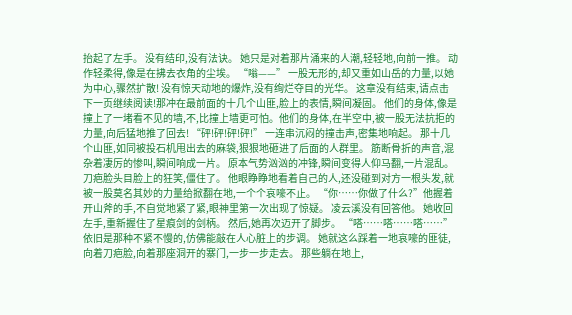抬起了左手。 没有结印,没有法诀。 她只是对着那片涌来的人潮,轻轻地,向前一推。 动作轻柔得,像是在拂去衣角的尘埃。 “嗡——” 一股无形的,却又重如山岳的力量,以她为中心,骤然扩散! 没有惊天动地的爆炸,没有绚烂夺目的光华。 这章没有结束,请点击下一页继续阅读!那冲在最前面的十几个山匪,脸上的表情,瞬间凝固。 他们的身体,像是撞上了一堵看不见的墙,不,比撞上墙更可怕。他们的身体,在半空中,被一股无法抗拒的力量,向后猛地推了回去! “砰!砰!砰!砰!” 一连串沉闷的撞击声,密集地响起。 那十几个山匪,如同被投石机甩出去的麻袋,狠狠地砸进了后面的人群里。 筋断骨折的声音,混杂着凄厉的惨叫,瞬间响成一片。 原本气势汹汹的冲锋,瞬间变得人仰马翻,一片混乱。 刀疤脸头目脸上的狂笑,僵住了。 他眼睁睁地看着自己的人,还没碰到对方一根头发,就被一股莫名其妙的力量给掀翻在地,一个个哀嚎不止。 “你……你做了什么?”他握着开山斧的手,不自觉地紧了紧,眼神里第一次出现了惊疑。 凌云溪没有回答他。 她收回左手,重新握住了星痕剑的剑柄。 然后,她再次迈开了脚步。 “嗒……嗒……嗒……” 依旧是那种不紧不慢的,仿佛能敲在人心脏上的步调。 她就这么踩着一地哀嚎的匪徒,向着刀疤脸,向着那座洞开的寨门,一步一步走去。 那些躺在地上,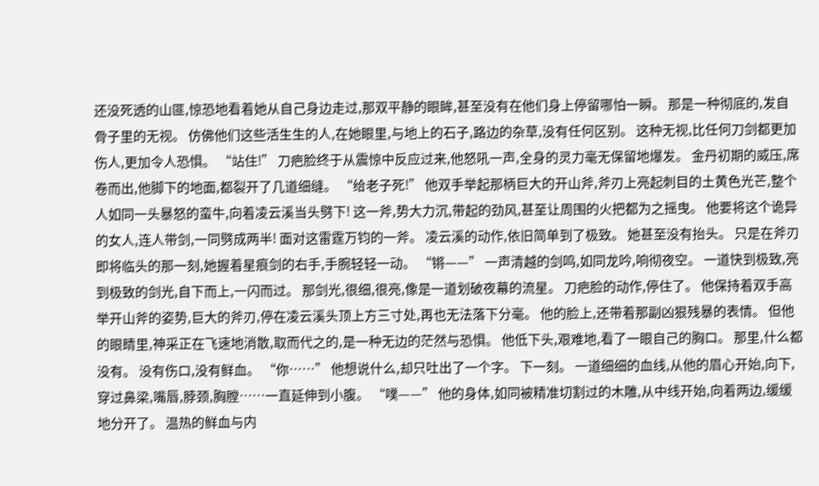还没死透的山匪,惊恐地看着她从自己身边走过,那双平静的眼眸,甚至没有在他们身上停留哪怕一瞬。 那是一种彻底的,发自骨子里的无视。 仿佛他们这些活生生的人,在她眼里,与地上的石子,路边的杂草,没有任何区别。 这种无视,比任何刀剑都更加伤人,更加令人恐惧。 “站住!” 刀疤脸终于从震惊中反应过来,他怒吼一声,全身的灵力毫无保留地爆发。 金丹初期的威压,席卷而出,他脚下的地面,都裂开了几道细缝。 “给老子死!” 他双手举起那柄巨大的开山斧,斧刃上亮起刺目的土黄色光芒,整个人如同一头暴怒的蛮牛,向着凌云溪当头劈下! 这一斧,势大力沉,带起的劲风,甚至让周围的火把都为之摇曳。 他要将这个诡异的女人,连人带剑,一同劈成两半! 面对这雷霆万钧的一斧。 凌云溪的动作,依旧简单到了极致。 她甚至没有抬头。 只是在斧刃即将临头的那一刻,她握着星痕剑的右手,手腕轻轻一动。 “锵——” 一声清越的剑鸣,如同龙吟,响彻夜空。 一道快到极致,亮到极致的剑光,自下而上,一闪而过。 那剑光,很细,很亮,像是一道划破夜幕的流星。 刀疤脸的动作,停住了。 他保持着双手高举开山斧的姿势,巨大的斧刃,停在凌云溪头顶上方三寸处,再也无法落下分毫。 他的脸上,还带着那副凶狠残暴的表情。 但他的眼睛里,神采正在飞速地消散,取而代之的,是一种无边的茫然与恐惧。 他低下头,艰难地,看了一眼自己的胸口。 那里,什么都没有。 没有伤口,没有鲜血。 “你……” 他想说什么,却只吐出了一个字。 下一刻。 一道细细的血线,从他的眉心开始,向下,穿过鼻梁,嘴唇,脖颈,胸膛……一直延伸到小腹。 “噗——” 他的身体,如同被精准切割过的木雕,从中线开始,向着两边,缓缓地分开了。 温热的鲜血与内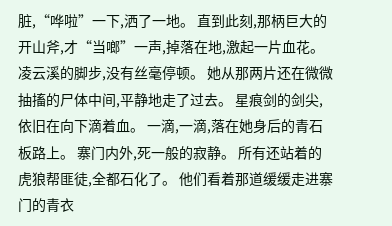脏,“哗啦”一下,洒了一地。 直到此刻,那柄巨大的开山斧,才“当啷”一声,掉落在地,激起一片血花。 凌云溪的脚步,没有丝毫停顿。 她从那两片还在微微抽搐的尸体中间,平静地走了过去。 星痕剑的剑尖,依旧在向下滴着血。 一滴,一滴,落在她身后的青石板路上。 寨门内外,死一般的寂静。 所有还站着的虎狼帮匪徒,全都石化了。 他们看着那道缓缓走进寨门的青衣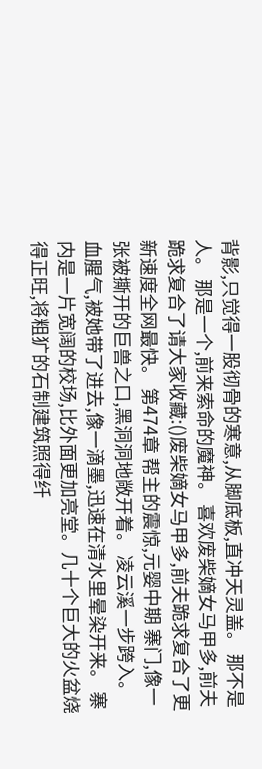背影,只觉得一股彻骨的寒意,从脚底板,直冲天灵盖。 那不是人。 那是一个,前来索命的魔神。 喜欢废柴嫡女马甲多,前夫跪求复合了请大家收藏:()废柴嫡女马甲多,前夫跪求复合了更新速度全网最快。 第474章 帮主的震惊,元婴中期 寨门,像一张被撕开的巨兽之口,黑洞洞地敞开着。 凌云溪一步跨入。 血腥气,被她带了进去,像一滴墨,迅速在清水里晕染开来。 寨内是一片宽阔的校场,比外面更加亮堂。几十个巨大的火盆烧得正旺,将粗犷的石制建筑照得纤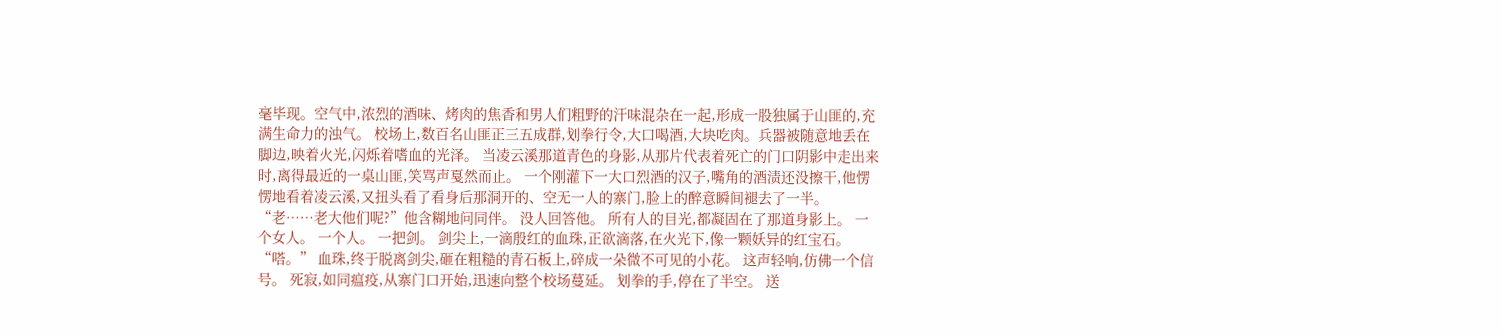毫毕现。空气中,浓烈的酒味、烤肉的焦香和男人们粗野的汗味混杂在一起,形成一股独属于山匪的,充满生命力的浊气。 校场上,数百名山匪正三五成群,划拳行令,大口喝酒,大块吃肉。兵器被随意地丢在脚边,映着火光,闪烁着嗜血的光泽。 当凌云溪那道青色的身影,从那片代表着死亡的门口阴影中走出来时,离得最近的一桌山匪,笑骂声戛然而止。 一个刚灌下一大口烈酒的汉子,嘴角的酒渍还没擦干,他愣愣地看着凌云溪,又扭头看了看身后那洞开的、空无一人的寨门,脸上的醉意瞬间褪去了一半。 “老……老大他们呢?”他含糊地问同伴。 没人回答他。 所有人的目光,都凝固在了那道身影上。 一个女人。 一个人。 一把剑。 剑尖上,一滴殷红的血珠,正欲滴落,在火光下,像一颗妖异的红宝石。 “嗒。” 血珠,终于脱离剑尖,砸在粗糙的青石板上,碎成一朵微不可见的小花。 这声轻响,仿佛一个信号。 死寂,如同瘟疫,从寨门口开始,迅速向整个校场蔓延。 划拳的手,停在了半空。 送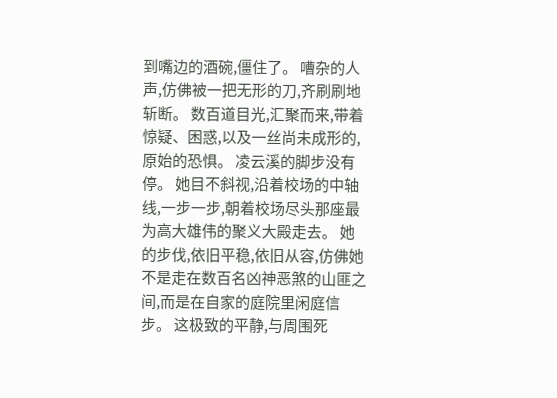到嘴边的酒碗,僵住了。 嘈杂的人声,仿佛被一把无形的刀,齐刷刷地斩断。 数百道目光,汇聚而来,带着惊疑、困惑,以及一丝尚未成形的,原始的恐惧。 凌云溪的脚步没有停。 她目不斜视,沿着校场的中轴线,一步一步,朝着校场尽头那座最为高大雄伟的聚义大殿走去。 她的步伐,依旧平稳,依旧从容,仿佛她不是走在数百名凶神恶煞的山匪之间,而是在自家的庭院里闲庭信步。 这极致的平静,与周围死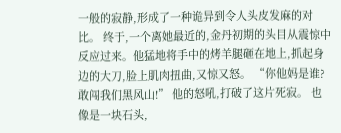一般的寂静,形成了一种诡异到令人头皮发麻的对比。 终于,一个离她最近的,金丹初期的头目从震惊中反应过来。他猛地将手中的烤羊腿砸在地上,抓起身边的大刀,脸上肌肉扭曲,又惊又怒。 “你他妈是谁?敢闯我们黑风山!” 他的怒吼,打破了这片死寂。 也像是一块石头,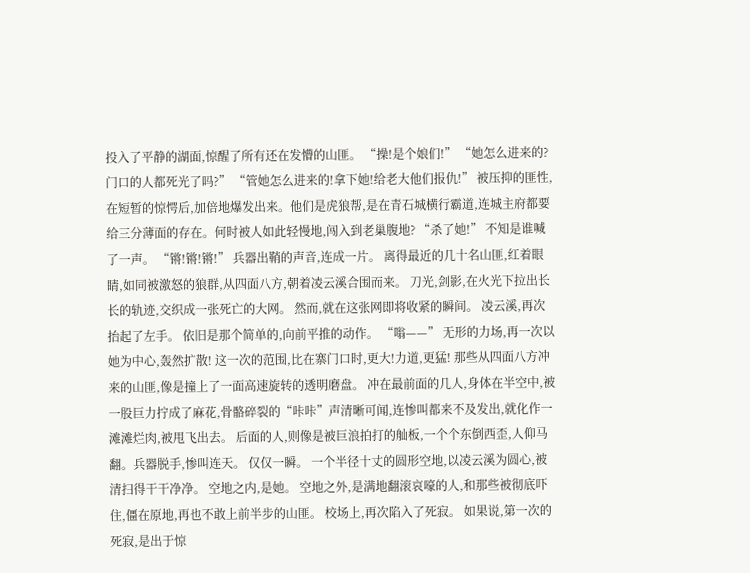投入了平静的湖面,惊醒了所有还在发懵的山匪。 “操!是个娘们!” “她怎么进来的?门口的人都死光了吗?” “管她怎么进来的!拿下她!给老大他们报仇!” 被压抑的匪性,在短暂的惊愕后,加倍地爆发出来。他们是虎狼帮,是在青石城横行霸道,连城主府都要给三分薄面的存在。何时被人如此轻慢地,闯入到老巢腹地? “杀了她!” 不知是谁喊了一声。 “锵!锵!锵!” 兵器出鞘的声音,连成一片。 离得最近的几十名山匪,红着眼睛,如同被激怒的狼群,从四面八方,朝着凌云溪合围而来。 刀光,剑影,在火光下拉出长长的轨迹,交织成一张死亡的大网。 然而,就在这张网即将收紧的瞬间。 凌云溪,再次抬起了左手。 依旧是那个简单的,向前平推的动作。 “嗡——” 无形的力场,再一次以她为中心,轰然扩散! 这一次的范围,比在寨门口时,更大!力道,更猛! 那些从四面八方冲来的山匪,像是撞上了一面高速旋转的透明磨盘。 冲在最前面的几人,身体在半空中,被一股巨力拧成了麻花,骨骼碎裂的“咔咔”声清晰可闻,连惨叫都来不及发出,就化作一滩滩烂肉,被甩飞出去。 后面的人,则像是被巨浪拍打的舢板,一个个东倒西歪,人仰马翻。兵器脱手,惨叫连天。 仅仅一瞬。 一个半径十丈的圆形空地,以凌云溪为圆心,被清扫得干干净净。 空地之内,是她。 空地之外,是满地翻滚哀嚎的人,和那些被彻底吓住,僵在原地,再也不敢上前半步的山匪。 校场上,再次陷入了死寂。 如果说,第一次的死寂,是出于惊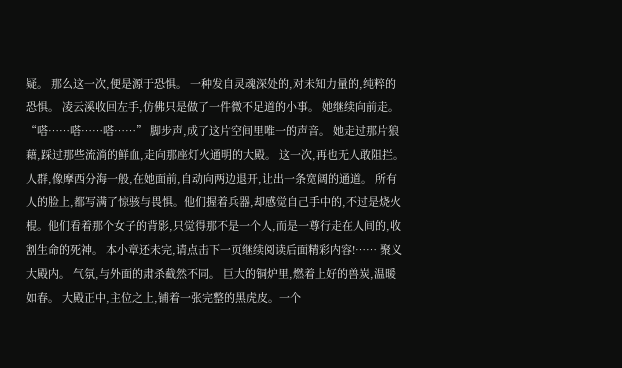疑。 那么这一次,便是源于恐惧。 一种发自灵魂深处的,对未知力量的,纯粹的恐惧。 凌云溪收回左手,仿佛只是做了一件微不足道的小事。 她继续向前走。 “嗒……嗒……嗒……” 脚步声,成了这片空间里唯一的声音。 她走过那片狼藉,踩过那些流淌的鲜血,走向那座灯火通明的大殿。 这一次,再也无人敢阻拦。 人群,像摩西分海一般,在她面前,自动向两边退开,让出一条宽阔的通道。 所有人的脸上,都写满了惊骇与畏惧。他们握着兵器,却感觉自己手中的,不过是烧火棍。他们看着那个女子的背影,只觉得那不是一个人,而是一尊行走在人间的,收割生命的死神。 本小章还未完,请点击下一页继续阅读后面精彩内容!…… 聚义大殿内。 气氛,与外面的肃杀截然不同。 巨大的铜炉里,燃着上好的兽炭,温暖如春。 大殿正中,主位之上,铺着一张完整的黑虎皮。一个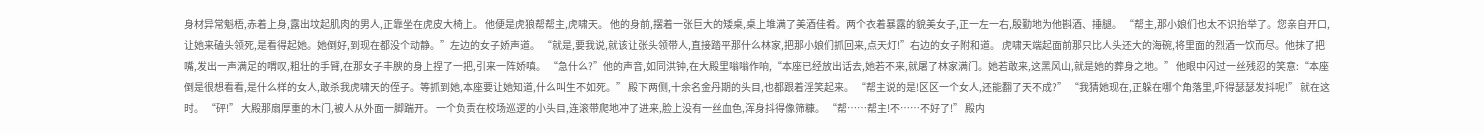身材异常魁梧,赤着上身,露出坟起肌肉的男人,正靠坐在虎皮大椅上。 他便是虎狼帮帮主,虎啸天。 他的身前,摆着一张巨大的矮桌,桌上堆满了美酒佳肴。两个衣着暴露的貌美女子,正一左一右,殷勤地为他斟酒、捶腿。 “帮主,那小娘们也太不识抬举了。您亲自开口,让她来磕头领死,是看得起她。她倒好,到现在都没个动静。”左边的女子娇声道。 “就是,要我说,就该让张头领带人,直接踏平那什么林家,把那小娘们抓回来,点天灯!”右边的女子附和道。 虎啸天端起面前那只比人头还大的海碗,将里面的烈酒一饮而尽。他抹了把嘴,发出一声满足的喟叹,粗壮的手臂,在那女子丰腴的身上捏了一把,引来一阵娇嗔。 “急什么?”他的声音,如同洪钟,在大殿里嗡嗡作响,“本座已经放出话去,她若不来,就屠了林家满门。她若敢来,这黑风山,就是她的葬身之地。” 他眼中闪过一丝残忍的笑意:“本座倒是很想看看,是什么样的女人,敢杀我虎啸天的侄子。等抓到她,本座要让她知道,什么叫生不如死。” 殿下两侧,十余名金丹期的头目,也都跟着淫笑起来。 “帮主说的是!区区一个女人,还能翻了天不成?” “我猜她现在,正躲在哪个角落里,吓得瑟瑟发抖呢!” 就在这时。 “砰!” 大殿那扇厚重的木门,被人从外面一脚踹开。 一个负责在校场巡逻的小头目,连滚带爬地冲了进来,脸上没有一丝血色,浑身抖得像筛糠。 “帮……帮主!不……不好了!” 殿内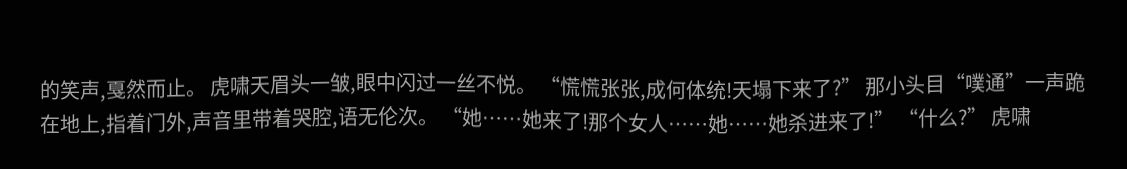的笑声,戛然而止。 虎啸天眉头一皱,眼中闪过一丝不悦。 “慌慌张张,成何体统!天塌下来了?” 那小头目“噗通”一声跪在地上,指着门外,声音里带着哭腔,语无伦次。 “她……她来了!那个女人……她……她杀进来了!” “什么?” 虎啸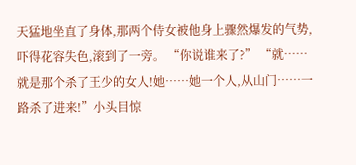天猛地坐直了身体,那两个侍女被他身上骤然爆发的气势,吓得花容失色,滚到了一旁。 “你说谁来了?” “就……就是那个杀了王少的女人!她……她一个人,从山门……一路杀了进来!”小头目惊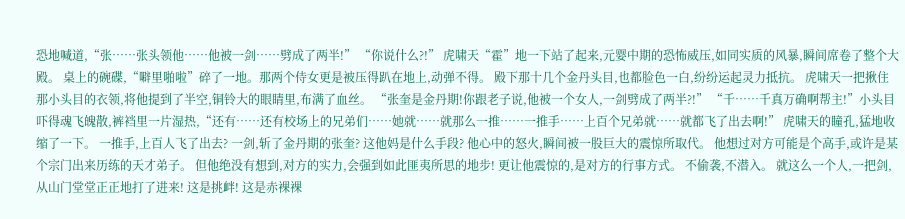恐地喊道,“张……张头领他……他被一剑……劈成了两半!” “你说什么?!” 虎啸天“霍”地一下站了起来,元婴中期的恐怖威压,如同实质的风暴,瞬间席卷了整个大殿。 桌上的碗碟,“噼里啪啦”碎了一地。那两个侍女更是被压得趴在地上,动弹不得。 殿下那十几个金丹头目,也都脸色一白,纷纷运起灵力抵抗。 虎啸天一把揪住那小头目的衣领,将他提到了半空,铜铃大的眼睛里,布满了血丝。 “张奎是金丹期!你跟老子说,他被一个女人,一剑劈成了两半?!” “千……千真万确啊帮主!”小头目吓得魂飞魄散,裤裆里一片湿热,“还有……还有校场上的兄弟们……她就……就那么一推……一推手……上百个兄弟就……就都飞了出去啊!” 虎啸天的瞳孔,猛地收缩了一下。 一推手,上百人飞了出去? 一剑,斩了金丹期的张奎? 这他妈是什么手段? 他心中的怒火,瞬间被一股巨大的震惊所取代。 他想过对方可能是个高手,或许是某个宗门出来历练的天才弟子。 但他绝没有想到,对方的实力,会强到如此匪夷所思的地步! 更让他震惊的,是对方的行事方式。 不偷袭,不潜入。 就这么一个人,一把剑,从山门堂堂正正地打了进来! 这是挑衅! 这是赤裸裸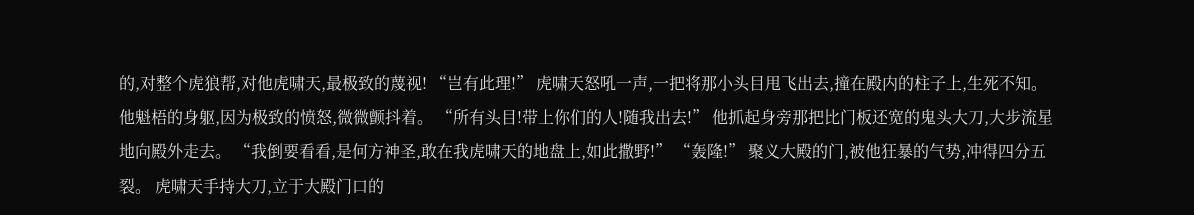的,对整个虎狼帮,对他虎啸天,最极致的蔑视! “岂有此理!” 虎啸天怒吼一声,一把将那小头目甩飞出去,撞在殿内的柱子上,生死不知。 他魁梧的身躯,因为极致的愤怒,微微颤抖着。 “所有头目!带上你们的人!随我出去!” 他抓起身旁那把比门板还宽的鬼头大刀,大步流星地向殿外走去。 “我倒要看看,是何方神圣,敢在我虎啸天的地盘上,如此撒野!” “轰隆!” 聚义大殿的门,被他狂暴的气势,冲得四分五裂。 虎啸天手持大刀,立于大殿门口的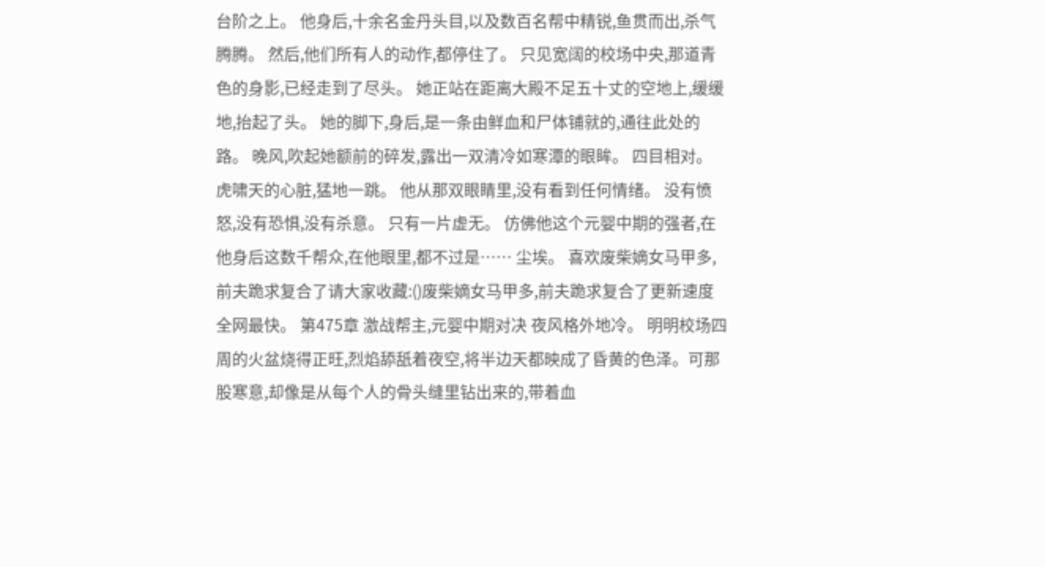台阶之上。 他身后,十余名金丹头目,以及数百名帮中精锐,鱼贯而出,杀气腾腾。 然后,他们所有人的动作,都停住了。 只见宽阔的校场中央,那道青色的身影,已经走到了尽头。 她正站在距离大殿不足五十丈的空地上,缓缓地,抬起了头。 她的脚下,身后,是一条由鲜血和尸体铺就的,通往此处的路。 晚风,吹起她额前的碎发,露出一双清冷如寒潭的眼眸。 四目相对。 虎啸天的心脏,猛地一跳。 他从那双眼睛里,没有看到任何情绪。 没有愤怒,没有恐惧,没有杀意。 只有一片虚无。 仿佛他这个元婴中期的强者,在他身后这数千帮众,在他眼里,都不过是…… 尘埃。 喜欢废柴嫡女马甲多,前夫跪求复合了请大家收藏:()废柴嫡女马甲多,前夫跪求复合了更新速度全网最快。 第475章 激战帮主,元婴中期对决 夜风格外地冷。 明明校场四周的火盆烧得正旺,烈焰舔舐着夜空,将半边天都映成了昏黄的色泽。可那股寒意,却像是从每个人的骨头缝里钻出来的,带着血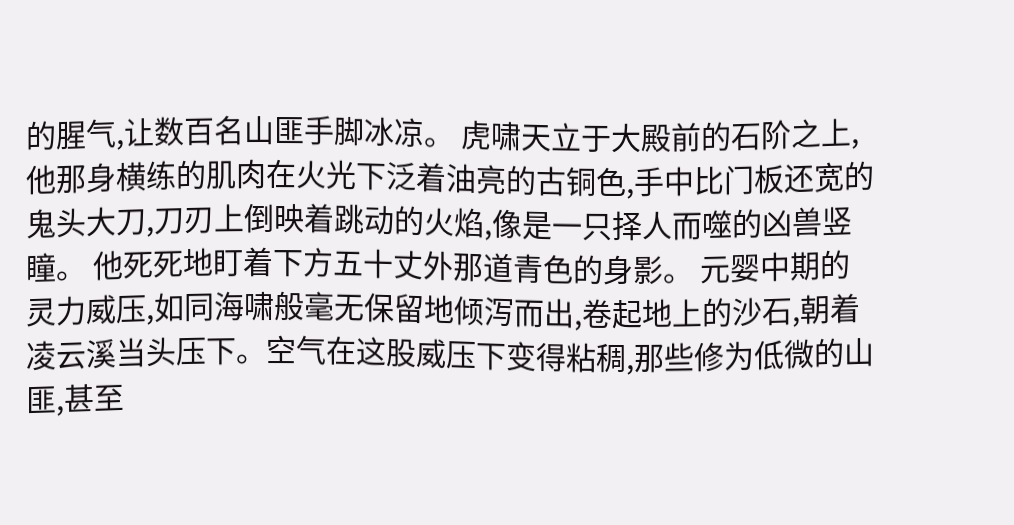的腥气,让数百名山匪手脚冰凉。 虎啸天立于大殿前的石阶之上,他那身横练的肌肉在火光下泛着油亮的古铜色,手中比门板还宽的鬼头大刀,刀刃上倒映着跳动的火焰,像是一只择人而噬的凶兽竖瞳。 他死死地盯着下方五十丈外那道青色的身影。 元婴中期的灵力威压,如同海啸般毫无保留地倾泻而出,卷起地上的沙石,朝着凌云溪当头压下。空气在这股威压下变得粘稠,那些修为低微的山匪,甚至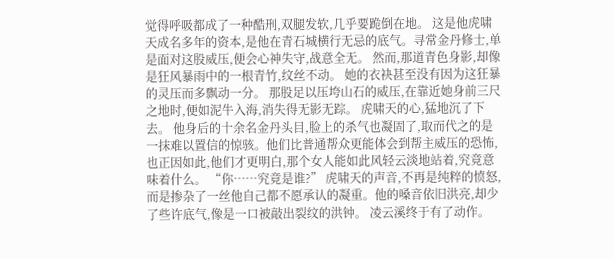觉得呼吸都成了一种酷刑,双腿发软,几乎要跪倒在地。 这是他虎啸天成名多年的资本,是他在青石城横行无忌的底气。寻常金丹修士,单是面对这股威压,便会心神失守,战意全无。 然而,那道青色身影,却像是狂风暴雨中的一根青竹,纹丝不动。 她的衣袂甚至没有因为这狂暴的灵压而多飘动一分。 那股足以压垮山石的威压,在靠近她身前三尺之地时,便如泥牛入海,消失得无影无踪。 虎啸天的心,猛地沉了下去。 他身后的十余名金丹头目,脸上的杀气也凝固了,取而代之的是一抹难以置信的惊骇。他们比普通帮众更能体会到帮主威压的恐怖,也正因如此,他们才更明白,那个女人能如此风轻云淡地站着,究竟意味着什么。 “你……究竟是谁?” 虎啸天的声音,不再是纯粹的愤怒,而是掺杂了一丝他自己都不愿承认的凝重。他的嗓音依旧洪亮,却少了些许底气,像是一口被敲出裂纹的洪钟。 凌云溪终于有了动作。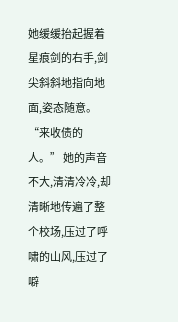她缓缓抬起握着星痕剑的右手,剑尖斜斜地指向地面,姿态随意。 “来收债的人。” 她的声音不大,清清冷冷,却清晰地传遍了整个校场,压过了呼啸的山风,压过了噼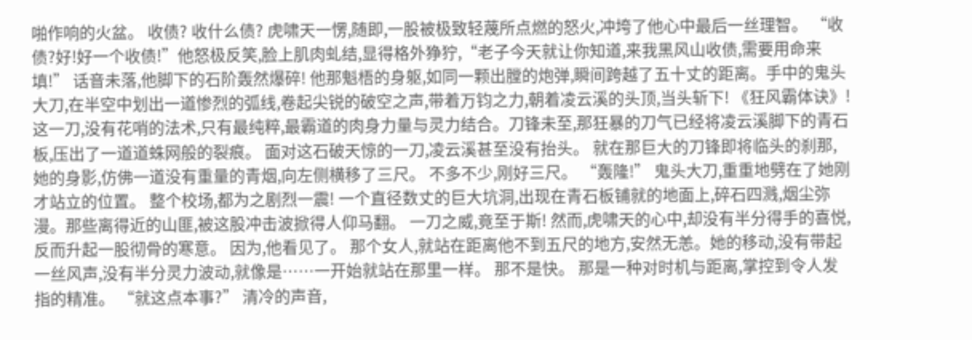啪作响的火盆。 收债? 收什么债? 虎啸天一愣,随即,一股被极致轻蔑所点燃的怒火,冲垮了他心中最后一丝理智。 “收债?好!好一个收债!”他怒极反笑,脸上肌肉虬结,显得格外狰狞,“老子今天就让你知道,来我黑风山收债,需要用命来填!” 话音未落,他脚下的石阶轰然爆碎! 他那魁梧的身躯,如同一颗出膛的炮弹,瞬间跨越了五十丈的距离。手中的鬼头大刀,在半空中划出一道惨烈的弧线,卷起尖锐的破空之声,带着万钧之力,朝着凌云溪的头顶,当头斩下! 《狂风霸体诀》! 这一刀,没有花哨的法术,只有最纯粹,最霸道的肉身力量与灵力结合。刀锋未至,那狂暴的刀气已经将凌云溪脚下的青石板,压出了一道道蛛网般的裂痕。 面对这石破天惊的一刀,凌云溪甚至没有抬头。 就在那巨大的刀锋即将临头的刹那,她的身影,仿佛一道没有重量的青烟,向左侧横移了三尺。 不多不少,刚好三尺。 “轰隆!” 鬼头大刀,重重地劈在了她刚才站立的位置。 整个校场,都为之剧烈一震! 一个直径数丈的巨大坑洞,出现在青石板铺就的地面上,碎石四溅,烟尘弥漫。那些离得近的山匪,被这股冲击波掀得人仰马翻。 一刀之威,竟至于斯! 然而,虎啸天的心中,却没有半分得手的喜悦,反而升起一股彻骨的寒意。 因为,他看见了。 那个女人,就站在距离他不到五尺的地方,安然无恙。她的移动,没有带起一丝风声,没有半分灵力波动,就像是……一开始就站在那里一样。 那不是快。 那是一种对时机与距离,掌控到令人发指的精准。 “就这点本事?” 清冷的声音,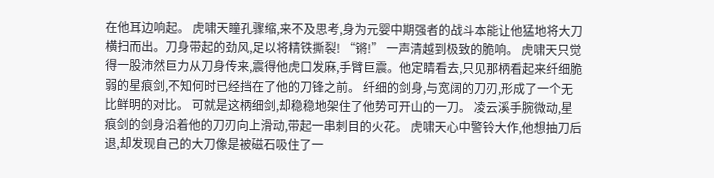在他耳边响起。 虎啸天瞳孔骤缩,来不及思考,身为元婴中期强者的战斗本能让他猛地将大刀横扫而出。刀身带起的劲风,足以将精铁撕裂! “锵!” 一声清越到极致的脆响。 虎啸天只觉得一股沛然巨力从刀身传来,震得他虎口发麻,手臂巨震。他定睛看去,只见那柄看起来纤细脆弱的星痕剑,不知何时已经挡在了他的刀锋之前。 纤细的剑身,与宽阔的刀刃,形成了一个无比鲜明的对比。 可就是这柄细剑,却稳稳地架住了他势可开山的一刀。 凌云溪手腕微动,星痕剑的剑身沿着他的刀刃向上滑动,带起一串刺目的火花。 虎啸天心中警铃大作,他想抽刀后退,却发现自己的大刀像是被磁石吸住了一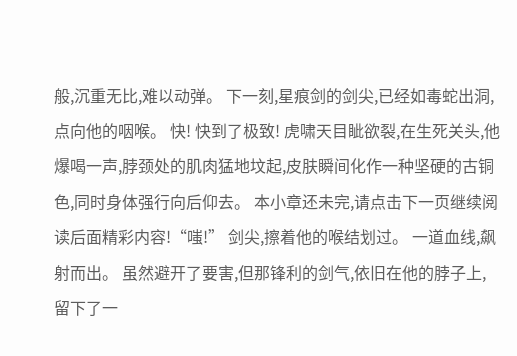般,沉重无比,难以动弹。 下一刻,星痕剑的剑尖,已经如毒蛇出洞,点向他的咽喉。 快! 快到了极致! 虎啸天目眦欲裂,在生死关头,他爆喝一声,脖颈处的肌肉猛地坟起,皮肤瞬间化作一种坚硬的古铜色,同时身体强行向后仰去。 本小章还未完,请点击下一页继续阅读后面精彩内容!“嗤!” 剑尖,擦着他的喉结划过。 一道血线,飙射而出。 虽然避开了要害,但那锋利的剑气,依旧在他的脖子上,留下了一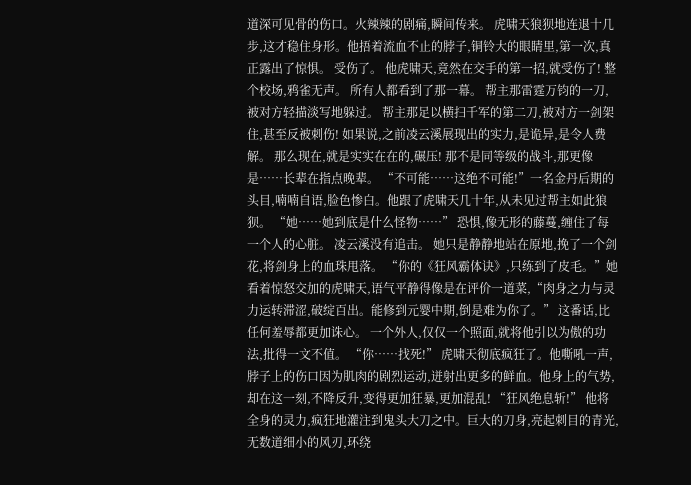道深可见骨的伤口。火辣辣的剧痛,瞬间传来。 虎啸天狼狈地连退十几步,这才稳住身形。他捂着流血不止的脖子,铜铃大的眼睛里,第一次,真正露出了惊惧。 受伤了。 他虎啸天,竟然在交手的第一招,就受伤了! 整个校场,鸦雀无声。 所有人都看到了那一幕。 帮主那雷霆万钧的一刀,被对方轻描淡写地躲过。 帮主那足以横扫千军的第二刀,被对方一剑架住,甚至反被刺伤! 如果说,之前凌云溪展现出的实力,是诡异,是令人费解。 那么现在,就是实实在在的,碾压! 那不是同等级的战斗,那更像是……长辈在指点晚辈。 “不可能……这绝不可能!”一名金丹后期的头目,喃喃自语,脸色惨白。他跟了虎啸天几十年,从未见过帮主如此狼狈。 “她……她到底是什么怪物……” 恐惧,像无形的藤蔓,缠住了每一个人的心脏。 凌云溪没有追击。 她只是静静地站在原地,挽了一个剑花,将剑身上的血珠甩落。 “你的《狂风霸体诀》,只练到了皮毛。”她看着惊怒交加的虎啸天,语气平静得像是在评价一道菜,“肉身之力与灵力运转滞涩,破绽百出。能修到元婴中期,倒是难为你了。” 这番话,比任何羞辱都更加诛心。 一个外人,仅仅一个照面,就将他引以为傲的功法,批得一文不值。 “你……找死!” 虎啸天彻底疯狂了。他嘶吼一声,脖子上的伤口因为肌肉的剧烈运动,迸射出更多的鲜血。他身上的气势,却在这一刻,不降反升,变得更加狂暴,更加混乱! “狂风绝息斩!” 他将全身的灵力,疯狂地灌注到鬼头大刀之中。巨大的刀身,亮起刺目的青光,无数道细小的风刃,环绕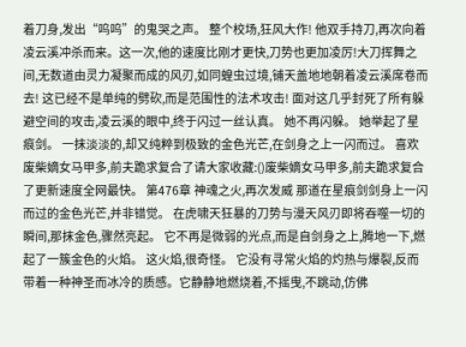着刀身,发出“呜呜”的鬼哭之声。 整个校场,狂风大作! 他双手持刀,再次向着凌云溪冲杀而来。这一次,他的速度比刚才更快,刀势也更加凌厉!大刀挥舞之间,无数道由灵力凝聚而成的风刃,如同蝗虫过境,铺天盖地地朝着凌云溪席卷而去! 这已经不是单纯的劈砍,而是范围性的法术攻击! 面对这几乎封死了所有躲避空间的攻击,凌云溪的眼中,终于闪过一丝认真。 她不再闪躲。 她举起了星痕剑。 一抹淡淡的,却又纯粹到极致的金色光芒,在剑身之上一闪而过。 喜欢废柴嫡女马甲多,前夫跪求复合了请大家收藏:()废柴嫡女马甲多,前夫跪求复合了更新速度全网最快。 第476章 神魂之火,再次发威 那道在星痕剑剑身上一闪而过的金色光芒,并非错觉。 在虎啸天狂暴的刀势与漫天风刃即将吞噬一切的瞬间,那抹金色,骤然亮起。 它不再是微弱的光点,而是自剑身之上,腾地一下,燃起了一簇金色的火焰。 这火焰,很奇怪。 它没有寻常火焰的灼热与爆裂,反而带着一种神圣而冰冷的质感。它静静地燃烧着,不摇曳,不跳动,仿佛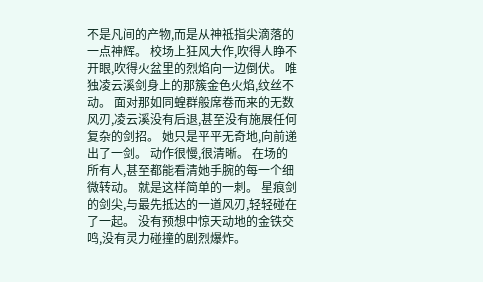不是凡间的产物,而是从神祗指尖滴落的一点神辉。 校场上狂风大作,吹得人睁不开眼,吹得火盆里的烈焰向一边倒伏。 唯独凌云溪剑身上的那簇金色火焰,纹丝不动。 面对那如同蝗群般席卷而来的无数风刃,凌云溪没有后退,甚至没有施展任何复杂的剑招。 她只是平平无奇地,向前递出了一剑。 动作很慢,很清晰。 在场的所有人,甚至都能看清她手腕的每一个细微转动。 就是这样简单的一刺。 星痕剑的剑尖,与最先抵达的一道风刃,轻轻碰在了一起。 没有预想中惊天动地的金铁交鸣,没有灵力碰撞的剧烈爆炸。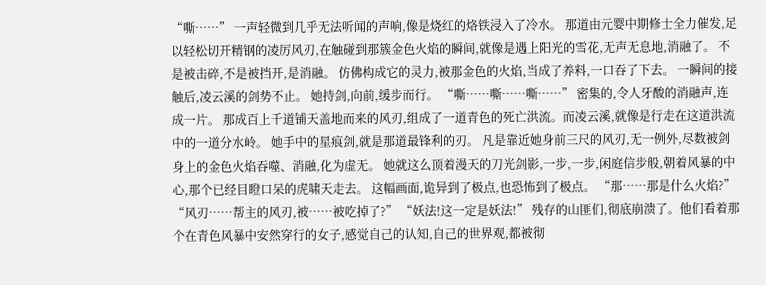“嘶……” 一声轻微到几乎无法听闻的声响,像是烧红的烙铁浸入了冷水。 那道由元婴中期修士全力催发,足以轻松切开精钢的凌厉风刃,在触碰到那簇金色火焰的瞬间,就像是遇上阳光的雪花,无声无息地,消融了。 不是被击碎,不是被挡开,是消融。 仿佛构成它的灵力,被那金色的火焰,当成了养料,一口吞了下去。 一瞬间的接触后,凌云溪的剑势不止。 她持剑,向前,缓步而行。 “嘶……嘶……嘶……” 密集的,令人牙酸的消融声,连成一片。 那成百上千道铺天盖地而来的风刃,组成了一道青色的死亡洪流。而凌云溪,就像是行走在这道洪流中的一道分水岭。 她手中的星痕剑,就是那道最锋利的刃。 凡是靠近她身前三尺的风刃,无一例外,尽数被剑身上的金色火焰吞噬、消融,化为虚无。 她就这么顶着漫天的刀光剑影,一步,一步,闲庭信步般,朝着风暴的中心,那个已经目瞪口呆的虎啸天走去。 这幅画面,诡异到了极点,也恐怖到了极点。 “那……那是什么火焰?” “风刃……帮主的风刃,被……被吃掉了?” “妖法!这一定是妖法!” 残存的山匪们,彻底崩溃了。他们看着那个在青色风暴中安然穿行的女子,感觉自己的认知,自己的世界观,都被彻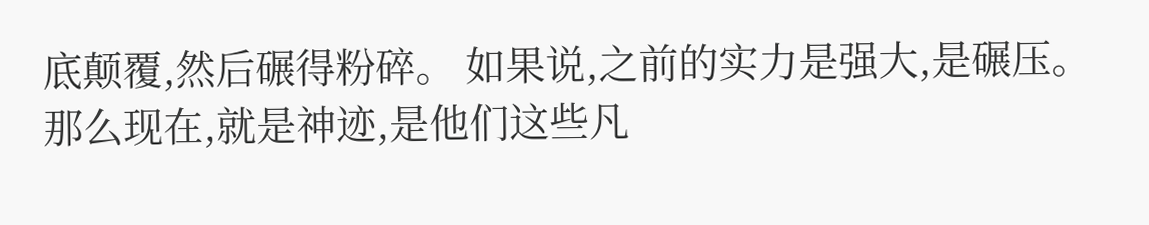底颠覆,然后碾得粉碎。 如果说,之前的实力是强大,是碾压。 那么现在,就是神迹,是他们这些凡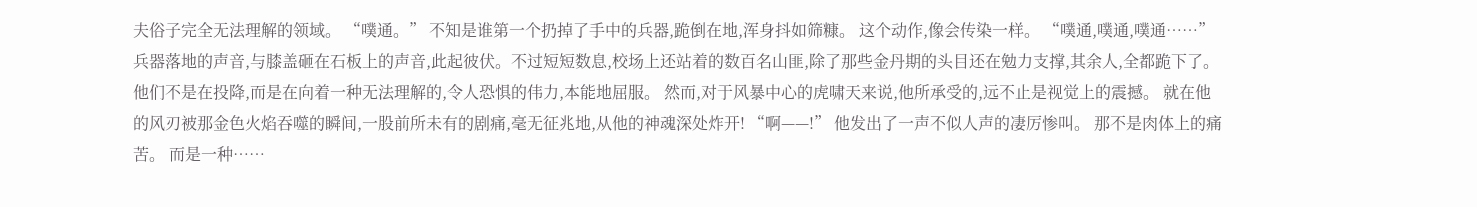夫俗子完全无法理解的领域。 “噗通。” 不知是谁第一个扔掉了手中的兵器,跪倒在地,浑身抖如筛糠。 这个动作,像会传染一样。 “噗通,噗通,噗通……” 兵器落地的声音,与膝盖砸在石板上的声音,此起彼伏。不过短短数息,校场上还站着的数百名山匪,除了那些金丹期的头目还在勉力支撑,其余人,全都跪下了。 他们不是在投降,而是在向着一种无法理解的,令人恐惧的伟力,本能地屈服。 然而,对于风暴中心的虎啸天来说,他所承受的,远不止是视觉上的震撼。 就在他的风刃被那金色火焰吞噬的瞬间,一股前所未有的剧痛,毫无征兆地,从他的神魂深处炸开! “啊——!” 他发出了一声不似人声的凄厉惨叫。 那不是肉体上的痛苦。 而是一种……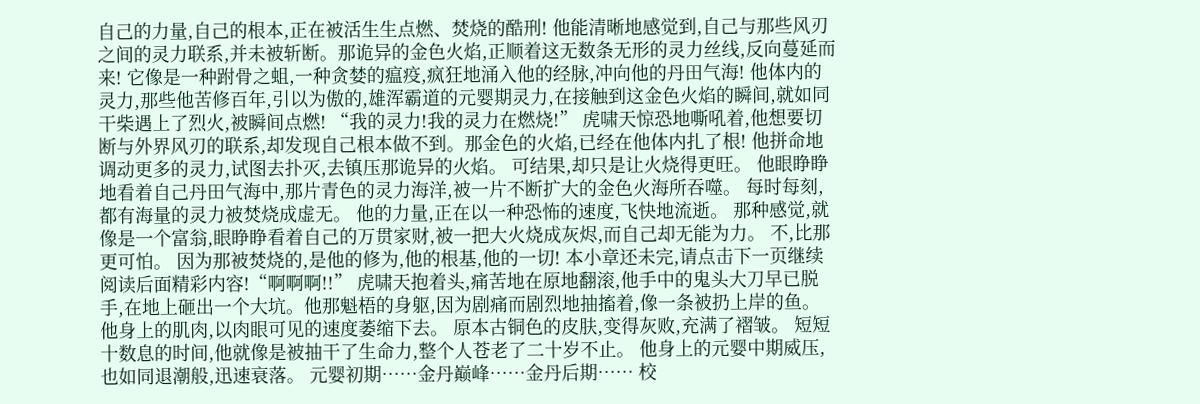自己的力量,自己的根本,正在被活生生点燃、焚烧的酷刑! 他能清晰地感觉到,自己与那些风刃之间的灵力联系,并未被斩断。那诡异的金色火焰,正顺着这无数条无形的灵力丝线,反向蔓延而来! 它像是一种跗骨之蛆,一种贪婪的瘟疫,疯狂地涌入他的经脉,冲向他的丹田气海! 他体内的灵力,那些他苦修百年,引以为傲的,雄浑霸道的元婴期灵力,在接触到这金色火焰的瞬间,就如同干柴遇上了烈火,被瞬间点燃! “我的灵力!我的灵力在燃烧!” 虎啸天惊恐地嘶吼着,他想要切断与外界风刃的联系,却发现自己根本做不到。那金色的火焰,已经在他体内扎了根! 他拼命地调动更多的灵力,试图去扑灭,去镇压那诡异的火焰。 可结果,却只是让火烧得更旺。 他眼睁睁地看着自己丹田气海中,那片青色的灵力海洋,被一片不断扩大的金色火海所吞噬。 每时每刻,都有海量的灵力被焚烧成虚无。 他的力量,正在以一种恐怖的速度,飞快地流逝。 那种感觉,就像是一个富翁,眼睁睁看着自己的万贯家财,被一把大火烧成灰烬,而自己却无能为力。 不,比那更可怕。 因为那被焚烧的,是他的修为,他的根基,他的一切! 本小章还未完,请点击下一页继续阅读后面精彩内容!“啊啊啊!!” 虎啸天抱着头,痛苦地在原地翻滚,他手中的鬼头大刀早已脱手,在地上砸出一个大坑。他那魁梧的身躯,因为剧痛而剧烈地抽搐着,像一条被扔上岸的鱼。 他身上的肌肉,以肉眼可见的速度萎缩下去。 原本古铜色的皮肤,变得灰败,充满了褶皱。 短短十数息的时间,他就像是被抽干了生命力,整个人苍老了二十岁不止。 他身上的元婴中期威压,也如同退潮般,迅速衰落。 元婴初期……金丹巅峰……金丹后期…… 校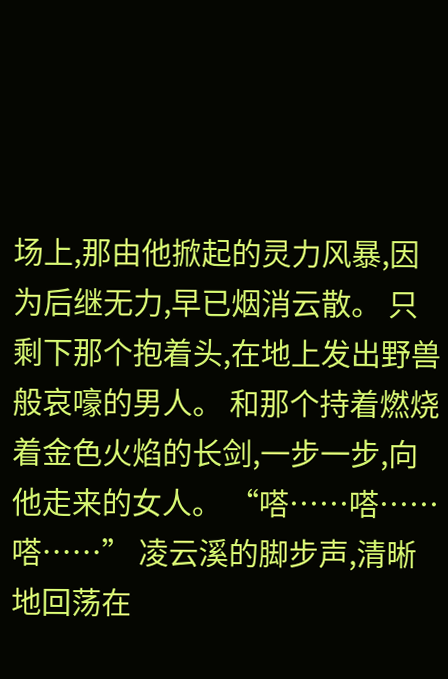场上,那由他掀起的灵力风暴,因为后继无力,早已烟消云散。 只剩下那个抱着头,在地上发出野兽般哀嚎的男人。 和那个持着燃烧着金色火焰的长剑,一步一步,向他走来的女人。 “嗒……嗒……嗒……” 凌云溪的脚步声,清晰地回荡在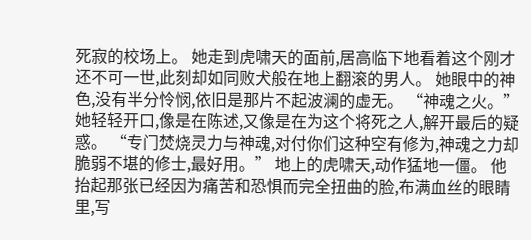死寂的校场上。 她走到虎啸天的面前,居高临下地看着这个刚才还不可一世,此刻却如同败犬般在地上翻滚的男人。 她眼中的神色,没有半分怜悯,依旧是那片不起波澜的虚无。 “神魂之火。” 她轻轻开口,像是在陈述,又像是在为这个将死之人,解开最后的疑惑。 “专门焚烧灵力与神魂,对付你们这种空有修为,神魂之力却脆弱不堪的修士,最好用。” 地上的虎啸天,动作猛地一僵。 他抬起那张已经因为痛苦和恐惧而完全扭曲的脸,布满血丝的眼睛里,写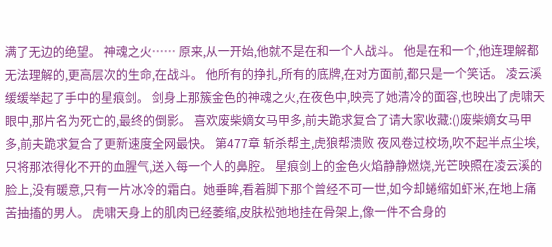满了无边的绝望。 神魂之火…… 原来,从一开始,他就不是在和一个人战斗。 他是在和一个,他连理解都无法理解的,更高层次的生命,在战斗。 他所有的挣扎,所有的底牌,在对方面前,都只是一个笑话。 凌云溪缓缓举起了手中的星痕剑。 剑身上那簇金色的神魂之火,在夜色中,映亮了她清冷的面容,也映出了虎啸天眼中,那片名为死亡的,最终的倒影。 喜欢废柴嫡女马甲多,前夫跪求复合了请大家收藏:()废柴嫡女马甲多,前夫跪求复合了更新速度全网最快。 第477章 斩杀帮主,虎狼帮溃败 夜风卷过校场,吹不起半点尘埃,只将那浓得化不开的血腥气,送入每一个人的鼻腔。 星痕剑上的金色火焰静静燃烧,光芒映照在凌云溪的脸上,没有暖意,只有一片冰冷的霜白。她垂眸,看着脚下那个曾经不可一世,如今却蜷缩如虾米,在地上痛苦抽搐的男人。 虎啸天身上的肌肉已经萎缩,皮肤松弛地挂在骨架上,像一件不合身的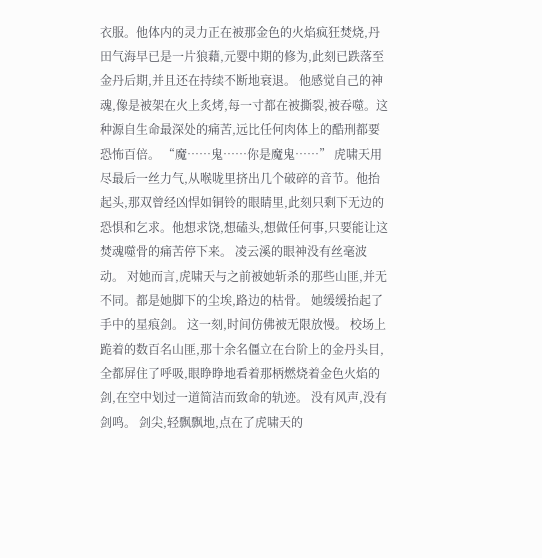衣服。他体内的灵力正在被那金色的火焰疯狂焚烧,丹田气海早已是一片狼藉,元婴中期的修为,此刻已跌落至金丹后期,并且还在持续不断地衰退。 他感觉自己的神魂,像是被架在火上炙烤,每一寸都在被撕裂,被吞噬。这种源自生命最深处的痛苦,远比任何肉体上的酷刑都要恐怖百倍。 “魔……鬼……你是魔鬼……” 虎啸天用尽最后一丝力气,从喉咙里挤出几个破碎的音节。他抬起头,那双曾经凶悍如铜铃的眼睛里,此刻只剩下无边的恐惧和乞求。他想求饶,想磕头,想做任何事,只要能让这焚魂噬骨的痛苦停下来。 凌云溪的眼神没有丝毫波动。 对她而言,虎啸天与之前被她斩杀的那些山匪,并无不同。都是她脚下的尘埃,路边的枯骨。 她缓缓抬起了手中的星痕剑。 这一刻,时间仿佛被无限放慢。 校场上跪着的数百名山匪,那十余名僵立在台阶上的金丹头目,全都屏住了呼吸,眼睁睁地看着那柄燃烧着金色火焰的剑,在空中划过一道简洁而致命的轨迹。 没有风声,没有剑鸣。 剑尖,轻飘飘地,点在了虎啸天的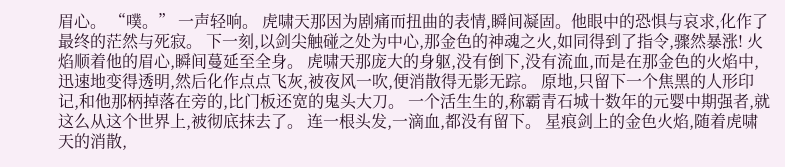眉心。 “噗。” 一声轻响。 虎啸天那因为剧痛而扭曲的表情,瞬间凝固。他眼中的恐惧与哀求,化作了最终的茫然与死寂。 下一刻,以剑尖触碰之处为中心,那金色的神魂之火,如同得到了指令,骤然暴涨! 火焰顺着他的眉心,瞬间蔓延至全身。 虎啸天那庞大的身躯,没有倒下,没有流血,而是在那金色的火焰中,迅速地变得透明,然后化作点点飞灰,被夜风一吹,便消散得无影无踪。 原地,只留下一个焦黑的人形印记,和他那柄掉落在旁的,比门板还宽的鬼头大刀。 一个活生生的,称霸青石城十数年的元婴中期强者,就这么从这个世界上,被彻底抹去了。 连一根头发,一滴血,都没有留下。 星痕剑上的金色火焰,随着虎啸天的消散,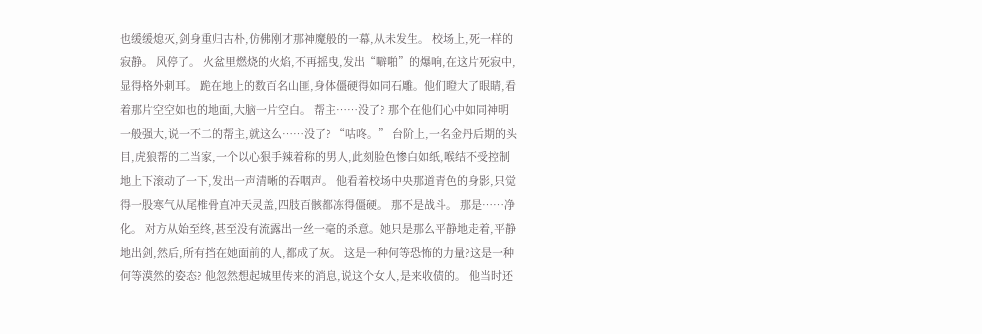也缓缓熄灭,剑身重归古朴,仿佛刚才那神魔般的一幕,从未发生。 校场上,死一样的寂静。 风停了。 火盆里燃烧的火焰,不再摇曳,发出“噼啪”的爆响,在这片死寂中,显得格外刺耳。 跪在地上的数百名山匪,身体僵硬得如同石雕。他们瞪大了眼睛,看着那片空空如也的地面,大脑一片空白。 帮主……没了? 那个在他们心中如同神明一般强大,说一不二的帮主,就这么……没了? “咕咚。” 台阶上,一名金丹后期的头目,虎狼帮的二当家,一个以心狠手辣着称的男人,此刻脸色惨白如纸,喉结不受控制地上下滚动了一下,发出一声清晰的吞咽声。 他看着校场中央那道青色的身影,只觉得一股寒气从尾椎骨直冲天灵盖,四肢百骸都冻得僵硬。 那不是战斗。 那是……净化。 对方从始至终,甚至没有流露出一丝一毫的杀意。她只是那么平静地走着,平静地出剑,然后,所有挡在她面前的人,都成了灰。 这是一种何等恐怖的力量?这是一种何等漠然的姿态? 他忽然想起城里传来的消息,说这个女人,是来收债的。 他当时还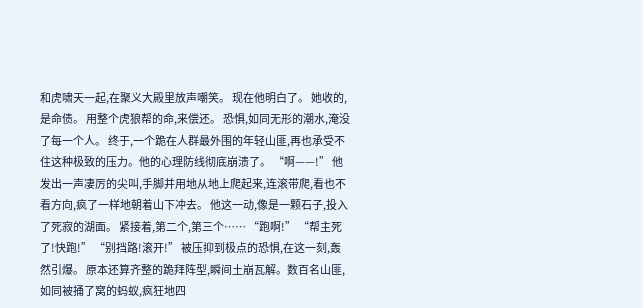和虎啸天一起,在聚义大殿里放声嘲笑。 现在他明白了。 她收的,是命债。 用整个虎狼帮的命,来偿还。 恐惧,如同无形的潮水,淹没了每一个人。 终于,一个跪在人群最外围的年轻山匪,再也承受不住这种极致的压力。他的心理防线彻底崩溃了。 “啊——!” 他发出一声凄厉的尖叫,手脚并用地从地上爬起来,连滚带爬,看也不看方向,疯了一样地朝着山下冲去。 他这一动,像是一颗石子,投入了死寂的湖面。 紧接着,第二个,第三个…… “跑啊!” “帮主死了!快跑!” “别挡路!滚开!” 被压抑到极点的恐惧,在这一刻,轰然引爆。 原本还算齐整的跪拜阵型,瞬间土崩瓦解。数百名山匪,如同被捅了窝的蚂蚁,疯狂地四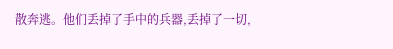散奔逃。他们丢掉了手中的兵器,丢掉了一切,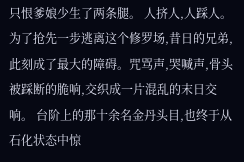只恨爹娘少生了两条腿。 人挤人,人踩人。 为了抢先一步逃离这个修罗场,昔日的兄弟,此刻成了最大的障碍。咒骂声,哭喊声,骨头被踩断的脆响,交织成一片混乱的末日交响。 台阶上的那十余名金丹头目,也终于从石化状态中惊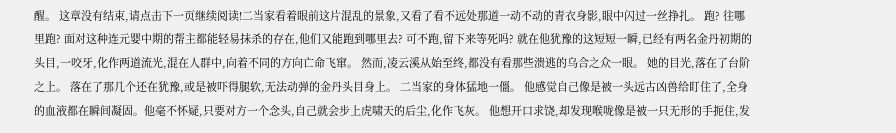醒。 这章没有结束,请点击下一页继续阅读!二当家看着眼前这片混乱的景象,又看了看不远处那道一动不动的青衣身影,眼中闪过一丝挣扎。 跑? 往哪里跑? 面对这种连元婴中期的帮主都能轻易抹杀的存在,他们又能跑到哪里去? 可不跑,留下来等死吗? 就在他犹豫的这短短一瞬,已经有两名金丹初期的头目,一咬牙,化作两道流光,混在人群中,向着不同的方向亡命飞窜。 然而,凌云溪从始至终,都没有看那些溃逃的乌合之众一眼。 她的目光,落在了台阶之上。 落在了那几个还在犹豫,或是被吓得腿软,无法动弹的金丹头目身上。 二当家的身体猛地一僵。 他感觉自己像是被一头远古凶兽给盯住了,全身的血液都在瞬间凝固。他毫不怀疑,只要对方一个念头,自己就会步上虎啸天的后尘,化作飞灰。 他想开口求饶,却发现喉咙像是被一只无形的手扼住,发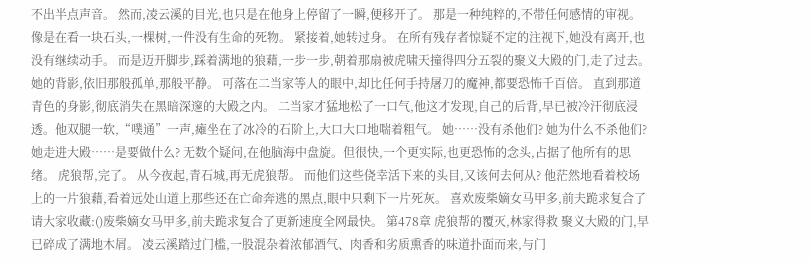不出半点声音。 然而,凌云溪的目光,也只是在他身上停留了一瞬,便移开了。 那是一种纯粹的,不带任何感情的审视。像是在看一块石头,一棵树,一件没有生命的死物。 紧接着,她转过身。 在所有残存者惊疑不定的注视下,她没有离开,也没有继续动手。 而是迈开脚步,踩着满地的狼藉,一步一步,朝着那扇被虎啸天撞得四分五裂的聚义大殿的门,走了过去。 她的背影,依旧那般孤单,那般平静。 可落在二当家等人的眼中,却比任何手持屠刀的魔神,都要恐怖千百倍。 直到那道青色的身影,彻底消失在黑暗深邃的大殿之内。 二当家才猛地松了一口气,他这才发现,自己的后背,早已被冷汗彻底浸透。他双腿一软,“噗通”一声,瘫坐在了冰冷的石阶上,大口大口地喘着粗气。 她……没有杀他们? 她为什么不杀他们? 她走进大殿……是要做什么? 无数个疑问,在他脑海中盘旋。但很快,一个更实际,也更恐怖的念头,占据了他所有的思绪。 虎狼帮,完了。 从今夜起,青石城,再无虎狼帮。 而他们这些侥幸活下来的头目,又该何去何从? 他茫然地看着校场上的一片狼藉,看着远处山道上那些还在亡命奔逃的黑点,眼中只剩下一片死灰。 喜欢废柴嫡女马甲多,前夫跪求复合了请大家收藏:()废柴嫡女马甲多,前夫跪求复合了更新速度全网最快。 第478章 虎狼帮的覆灭,林家得救 聚义大殿的门,早已碎成了满地木屑。 凌云溪踏过门槛,一股混杂着浓郁酒气、肉香和劣质熏香的味道扑面而来,与门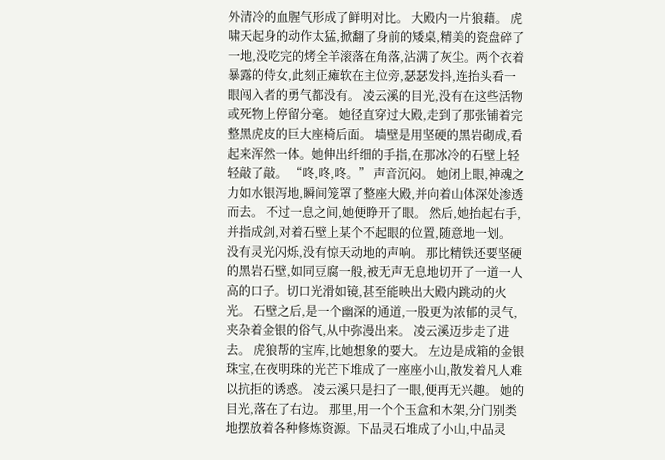外清冷的血腥气形成了鲜明对比。 大殿内一片狼藉。 虎啸天起身的动作太猛,掀翻了身前的矮桌,精美的瓷盘碎了一地,没吃完的烤全羊滚落在角落,沾满了灰尘。两个衣着暴露的侍女,此刻正瘫软在主位旁,瑟瑟发抖,连抬头看一眼闯入者的勇气都没有。 凌云溪的目光,没有在这些活物或死物上停留分毫。 她径直穿过大殿,走到了那张铺着完整黑虎皮的巨大座椅后面。 墙壁是用坚硬的黑岩砌成,看起来浑然一体。她伸出纤细的手指,在那冰冷的石壁上轻轻敲了敲。 “咚,咚,咚。” 声音沉闷。 她闭上眼,神魂之力如水银泻地,瞬间笼罩了整座大殿,并向着山体深处渗透而去。 不过一息之间,她便睁开了眼。 然后,她抬起右手,并指成剑,对着石壁上某个不起眼的位置,随意地一划。 没有灵光闪烁,没有惊天动地的声响。 那比精铁还要坚硬的黑岩石壁,如同豆腐一般,被无声无息地切开了一道一人高的口子。切口光滑如镜,甚至能映出大殿内跳动的火光。 石壁之后,是一个幽深的通道,一股更为浓郁的灵气,夹杂着金银的俗气,从中弥漫出来。 凌云溪迈步走了进去。 虎狼帮的宝库,比她想象的要大。 左边是成箱的金银珠宝,在夜明珠的光芒下堆成了一座座小山,散发着凡人难以抗拒的诱惑。 凌云溪只是扫了一眼,便再无兴趣。 她的目光,落在了右边。 那里,用一个个玉盒和木架,分门别类地摆放着各种修炼资源。下品灵石堆成了小山,中品灵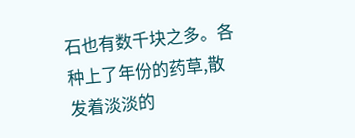石也有数千块之多。各种上了年份的药草,散发着淡淡的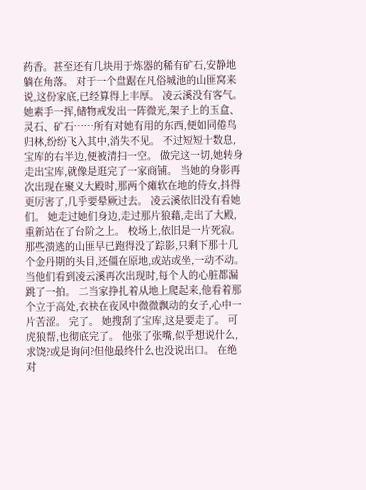药香。甚至还有几块用于炼器的稀有矿石,安静地躺在角落。 对于一个盘踞在凡俗城池的山匪窝来说,这份家底,已经算得上丰厚。 凌云溪没有客气。 她素手一挥,储物戒发出一阵微光,架子上的玉盒、灵石、矿石……所有对她有用的东西,便如同倦鸟归林,纷纷飞入其中,消失不见。 不过短短十数息,宝库的右半边,便被清扫一空。 做完这一切,她转身走出宝库,就像是逛完了一家商铺。 当她的身影再次出现在聚义大殿时,那两个瘫软在地的侍女,抖得更厉害了,几乎要晕厥过去。 凌云溪依旧没有看她们。 她走过她们身边,走过那片狼藉,走出了大殿,重新站在了台阶之上。 校场上,依旧是一片死寂。 那些溃逃的山匪早已跑得没了踪影,只剩下那十几个金丹期的头目,还僵在原地,或站或坐,一动不动。 当他们看到凌云溪再次出现时,每个人的心脏都漏跳了一拍。 二当家挣扎着从地上爬起来,他看着那个立于高处,衣袂在夜风中微微飘动的女子,心中一片苦涩。 完了。 她搜刮了宝库,这是要走了。 可虎狼帮,也彻底完了。 他张了张嘴,似乎想说什么,求饶?或是询问?但他最终什么也没说出口。 在绝对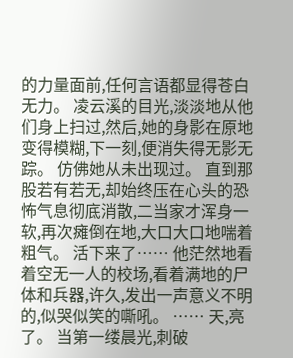的力量面前,任何言语都显得苍白无力。 凌云溪的目光,淡淡地从他们身上扫过,然后,她的身影在原地变得模糊,下一刻,便消失得无影无踪。 仿佛她从未出现过。 直到那股若有若无,却始终压在心头的恐怖气息彻底消散,二当家才浑身一软,再次瘫倒在地,大口大口地喘着粗气。 活下来了…… 他茫然地看着空无一人的校场,看着满地的尸体和兵器,许久,发出一声意义不明的,似哭似笑的嘶吼。 …… 天,亮了。 当第一缕晨光,刺破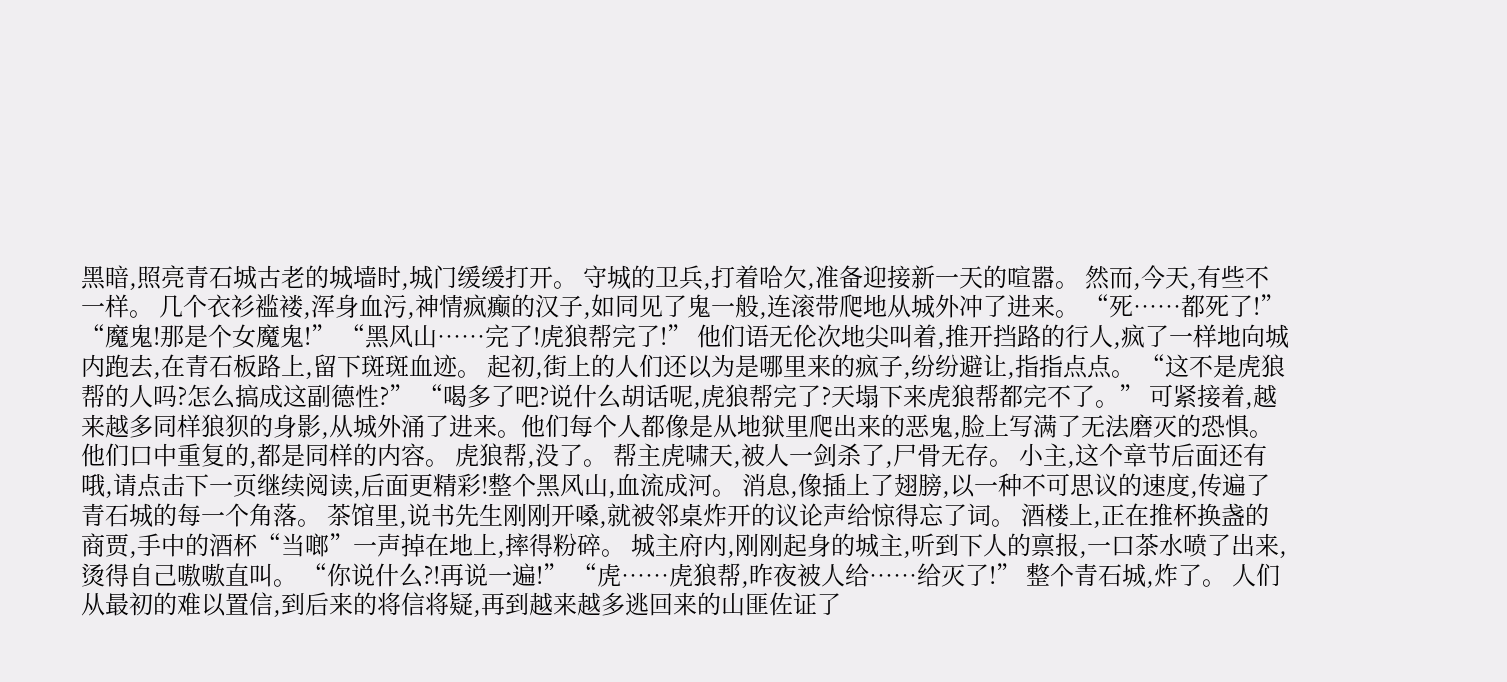黑暗,照亮青石城古老的城墙时,城门缓缓打开。 守城的卫兵,打着哈欠,准备迎接新一天的喧嚣。 然而,今天,有些不一样。 几个衣衫褴褛,浑身血污,神情疯癫的汉子,如同见了鬼一般,连滚带爬地从城外冲了进来。 “死……都死了!” “魔鬼!那是个女魔鬼!” “黑风山……完了!虎狼帮完了!” 他们语无伦次地尖叫着,推开挡路的行人,疯了一样地向城内跑去,在青石板路上,留下斑斑血迹。 起初,街上的人们还以为是哪里来的疯子,纷纷避让,指指点点。 “这不是虎狼帮的人吗?怎么搞成这副德性?” “喝多了吧?说什么胡话呢,虎狼帮完了?天塌下来虎狼帮都完不了。” 可紧接着,越来越多同样狼狈的身影,从城外涌了进来。他们每个人都像是从地狱里爬出来的恶鬼,脸上写满了无法磨灭的恐惧。 他们口中重复的,都是同样的内容。 虎狼帮,没了。 帮主虎啸天,被人一剑杀了,尸骨无存。 小主,这个章节后面还有哦,请点击下一页继续阅读,后面更精彩!整个黑风山,血流成河。 消息,像插上了翅膀,以一种不可思议的速度,传遍了青石城的每一个角落。 茶馆里,说书先生刚刚开嗓,就被邻桌炸开的议论声给惊得忘了词。 酒楼上,正在推杯换盏的商贾,手中的酒杯“当啷”一声掉在地上,摔得粉碎。 城主府内,刚刚起身的城主,听到下人的禀报,一口茶水喷了出来,烫得自己嗷嗷直叫。 “你说什么?!再说一遍!” “虎……虎狼帮,昨夜被人给……给灭了!” 整个青石城,炸了。 人们从最初的难以置信,到后来的将信将疑,再到越来越多逃回来的山匪佐证了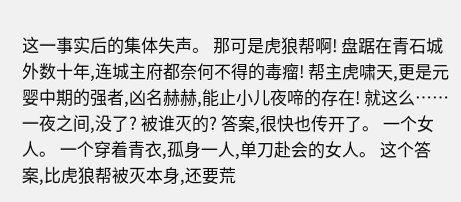这一事实后的集体失声。 那可是虎狼帮啊! 盘踞在青石城外数十年,连城主府都奈何不得的毒瘤! 帮主虎啸天,更是元婴中期的强者,凶名赫赫,能止小儿夜啼的存在! 就这么……一夜之间,没了? 被谁灭的? 答案,很快也传开了。 一个女人。 一个穿着青衣,孤身一人,单刀赴会的女人。 这个答案,比虎狼帮被灭本身,还要荒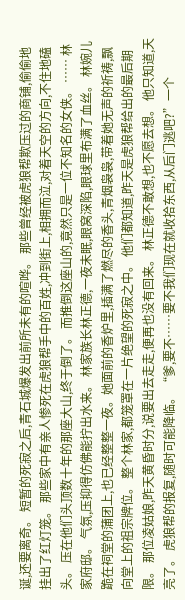诞,还要离奇。 短暂的死寂之后,青石城爆发出前所未有的喧哗。 那些曾经被虎狼帮欺压过的商铺,偷偷地挂出了红灯笼。 那些家中有亲人惨死在虎狼帮手中的百姓,冲到街上,相拥而泣,对着天空的方向,不住地磕头。 压在他们头顶数十年的那座大山,终于倒了。 而推倒这座山的,竟然只是一位不知名的女侠。 …… 林家府邸。 气氛,压抑得仿佛能拧出水来。 林家族长林正德,一夜未眠,眼窝深陷,眼球里布满了血丝。 林婉儿跪在祠堂的蒲团上,也已经整整一夜。她面前的香炉里,插满了燃尽的香头,青烟袅袅,带着她无声的祈祷,飘向堂上的祖宗牌位。 整个林家,都笼罩在一片绝望的死寂之中。 他们都知道,昨天是虎狼帮给出的最后期限。 那位凌姑娘,昨天黄昏时分,说要出去走走,便再也没有回来。 林正德不敢想,也不愿去想。 他只知道,天亮了。 虎狼帮的报复,随时可能降临。 “爹,要不……要不我们现在就收拾东西,从后门逃吧?”一个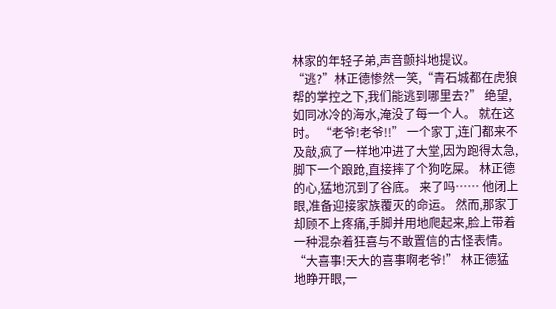林家的年轻子弟,声音颤抖地提议。 “逃?”林正德惨然一笑,“青石城都在虎狼帮的掌控之下,我们能逃到哪里去?” 绝望,如同冰冷的海水,淹没了每一个人。 就在这时。 “老爷!老爷!!” 一个家丁,连门都来不及敲,疯了一样地冲进了大堂,因为跑得太急,脚下一个踉跄,直接摔了个狗吃屎。 林正德的心,猛地沉到了谷底。 来了吗…… 他闭上眼,准备迎接家族覆灭的命运。 然而,那家丁却顾不上疼痛,手脚并用地爬起来,脸上带着一种混杂着狂喜与不敢置信的古怪表情。 “大喜事!天大的喜事啊老爷!” 林正德猛地睁开眼,一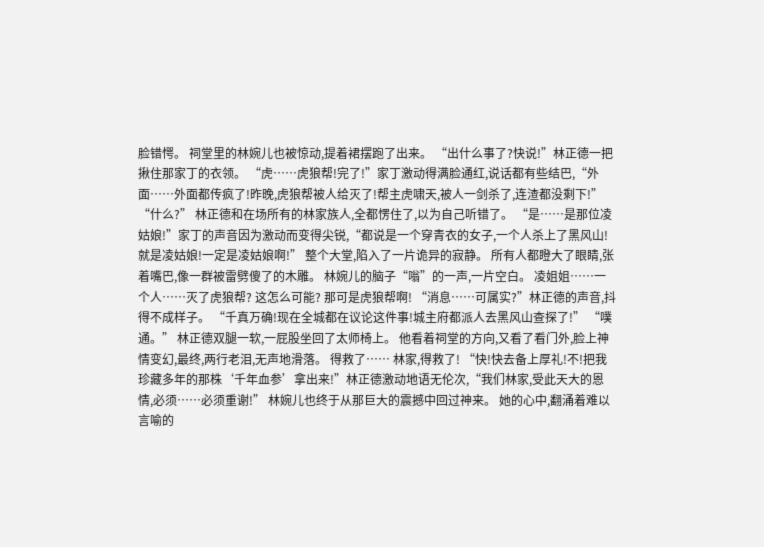脸错愕。 祠堂里的林婉儿也被惊动,提着裙摆跑了出来。 “出什么事了?快说!”林正德一把揪住那家丁的衣领。 “虎……虎狼帮!完了!”家丁激动得满脸通红,说话都有些结巴,“外面……外面都传疯了!昨晚,虎狼帮被人给灭了!帮主虎啸天,被人一剑杀了,连渣都没剩下!” “什么?” 林正德和在场所有的林家族人,全都愣住了,以为自己听错了。 “是……是那位凌姑娘!”家丁的声音因为激动而变得尖锐,“都说是一个穿青衣的女子,一个人杀上了黑风山!就是凌姑娘!一定是凌姑娘啊!” 整个大堂,陷入了一片诡异的寂静。 所有人都瞪大了眼睛,张着嘴巴,像一群被雷劈傻了的木雕。 林婉儿的脑子“嗡”的一声,一片空白。 凌姐姐……一个人……灭了虎狼帮? 这怎么可能? 那可是虎狼帮啊! “消息……可属实?”林正德的声音,抖得不成样子。 “千真万确!现在全城都在议论这件事!城主府都派人去黑风山查探了!” “噗通。” 林正德双腿一软,一屁股坐回了太师椅上。 他看着祠堂的方向,又看了看门外,脸上神情变幻,最终,两行老泪,无声地滑落。 得救了…… 林家,得救了! “快!快去备上厚礼!不!把我珍藏多年的那株‘千年血参’拿出来!”林正德激动地语无伦次,“我们林家,受此天大的恩情,必须……必须重谢!” 林婉儿也终于从那巨大的震撼中回过神来。 她的心中,翻涌着难以言喻的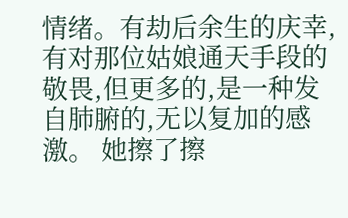情绪。有劫后余生的庆幸,有对那位姑娘通天手段的敬畏,但更多的,是一种发自肺腑的,无以复加的感激。 她擦了擦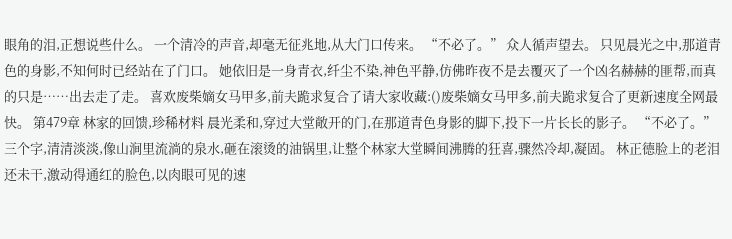眼角的泪,正想说些什么。 一个清冷的声音,却毫无征兆地,从大门口传来。 “不必了。” 众人循声望去。 只见晨光之中,那道青色的身影,不知何时已经站在了门口。 她依旧是一身青衣,纤尘不染,神色平静,仿佛昨夜不是去覆灭了一个凶名赫赫的匪帮,而真的只是……出去走了走。 喜欢废柴嫡女马甲多,前夫跪求复合了请大家收藏:()废柴嫡女马甲多,前夫跪求复合了更新速度全网最快。 第479章 林家的回馈,珍稀材料 晨光柔和,穿过大堂敞开的门,在那道青色身影的脚下,投下一片长长的影子。 “不必了。” 三个字,清清淡淡,像山涧里流淌的泉水,砸在滚烫的油锅里,让整个林家大堂瞬间沸腾的狂喜,骤然冷却,凝固。 林正德脸上的老泪还未干,激动得通红的脸色,以肉眼可见的速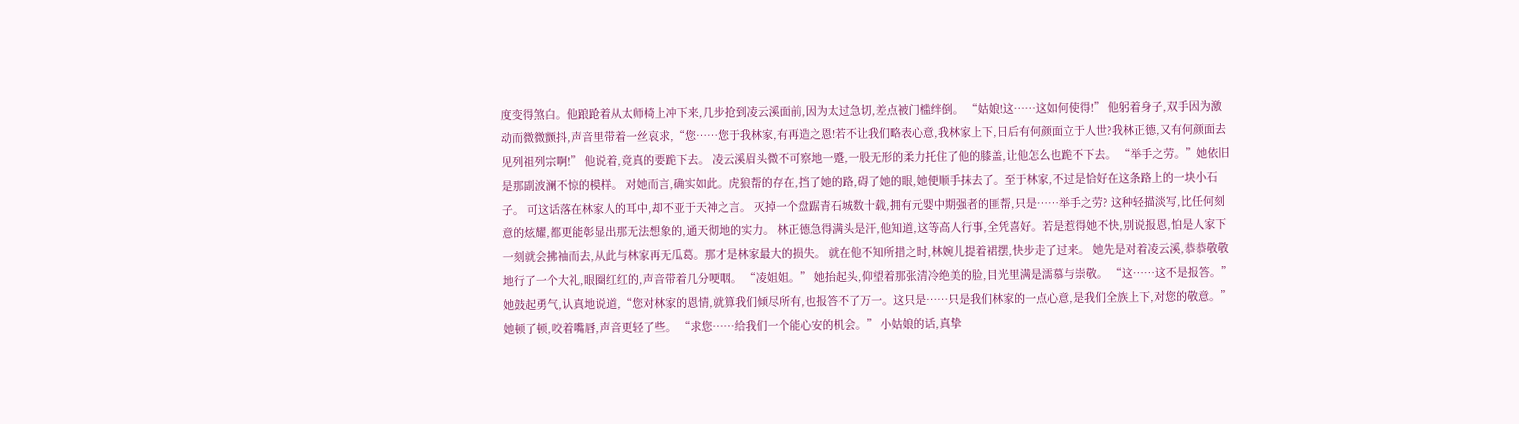度变得煞白。他踉跄着从太师椅上冲下来,几步抢到凌云溪面前,因为太过急切,差点被门槛绊倒。 “姑娘!这……这如何使得!” 他躬着身子,双手因为激动而微微颤抖,声音里带着一丝哀求,“您……您于我林家,有再造之恩!若不让我们略表心意,我林家上下,日后有何颜面立于人世?我林正德,又有何颜面去见列祖列宗啊!” 他说着,竟真的要跪下去。 凌云溪眉头微不可察地一蹙,一股无形的柔力托住了他的膝盖,让他怎么也跪不下去。 “举手之劳。”她依旧是那副波澜不惊的模样。 对她而言,确实如此。虎狼帮的存在,挡了她的路,碍了她的眼,她便顺手抹去了。至于林家,不过是恰好在这条路上的一块小石子。 可这话落在林家人的耳中,却不亚于天神之言。 灭掉一个盘踞青石城数十载,拥有元婴中期强者的匪帮,只是……举手之劳? 这种轻描淡写,比任何刻意的炫耀,都更能彰显出那无法想象的,通天彻地的实力。 林正德急得满头是汗,他知道,这等高人行事,全凭喜好。若是惹得她不快,别说报恩,怕是人家下一刻就会拂袖而去,从此与林家再无瓜葛。那才是林家最大的损失。 就在他不知所措之时,林婉儿提着裙摆,快步走了过来。 她先是对着凌云溪,恭恭敬敬地行了一个大礼,眼圈红红的,声音带着几分哽咽。 “凌姐姐。” 她抬起头,仰望着那张清冷绝美的脸,目光里满是濡慕与崇敬。 “这……这不是报答。”她鼓起勇气,认真地说道,“您对林家的恩情,就算我们倾尽所有,也报答不了万一。这只是……只是我们林家的一点心意,是我们全族上下,对您的敬意。” 她顿了顿,咬着嘴唇,声音更轻了些。 “求您……给我们一个能心安的机会。” 小姑娘的话,真挚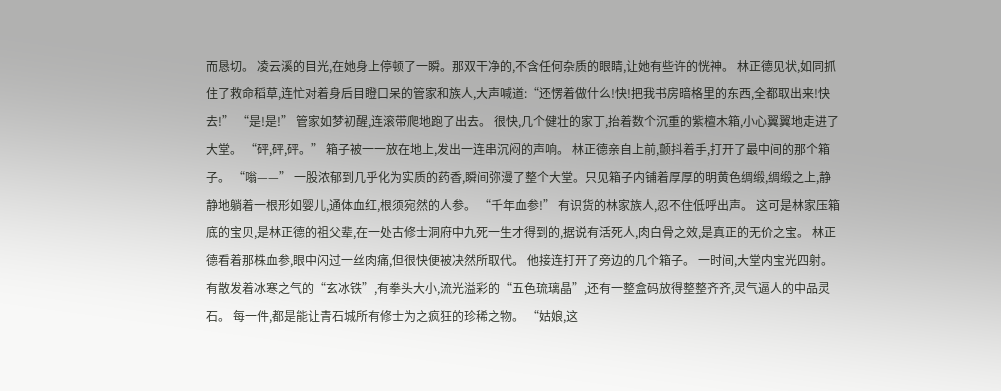而恳切。 凌云溪的目光,在她身上停顿了一瞬。那双干净的,不含任何杂质的眼睛,让她有些许的恍神。 林正德见状,如同抓住了救命稻草,连忙对着身后目瞪口呆的管家和族人,大声喊道:“还愣着做什么!快!把我书房暗格里的东西,全都取出来!快去!” “是!是!” 管家如梦初醒,连滚带爬地跑了出去。 很快,几个健壮的家丁,抬着数个沉重的紫檀木箱,小心翼翼地走进了大堂。 “砰,砰,砰。” 箱子被一一放在地上,发出一连串沉闷的声响。 林正德亲自上前,颤抖着手,打开了最中间的那个箱子。 “嗡——” 一股浓郁到几乎化为实质的药香,瞬间弥漫了整个大堂。只见箱子内铺着厚厚的明黄色绸缎,绸缎之上,静静地躺着一根形如婴儿,通体血红,根须宛然的人参。 “千年血参!” 有识货的林家族人,忍不住低呼出声。 这可是林家压箱底的宝贝,是林正德的祖父辈,在一处古修士洞府中九死一生才得到的,据说有活死人,肉白骨之效,是真正的无价之宝。 林正德看着那株血参,眼中闪过一丝肉痛,但很快便被决然所取代。 他接连打开了旁边的几个箱子。 一时间,大堂内宝光四射。 有散发着冰寒之气的“玄冰铁”,有拳头大小,流光溢彩的“五色琉璃晶”,还有一整盒码放得整整齐齐,灵气逼人的中品灵石。 每一件,都是能让青石城所有修士为之疯狂的珍稀之物。 “姑娘,这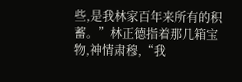些,是我林家百年来所有的积蓄。”林正德指着那几箱宝物,神情肃穆,“我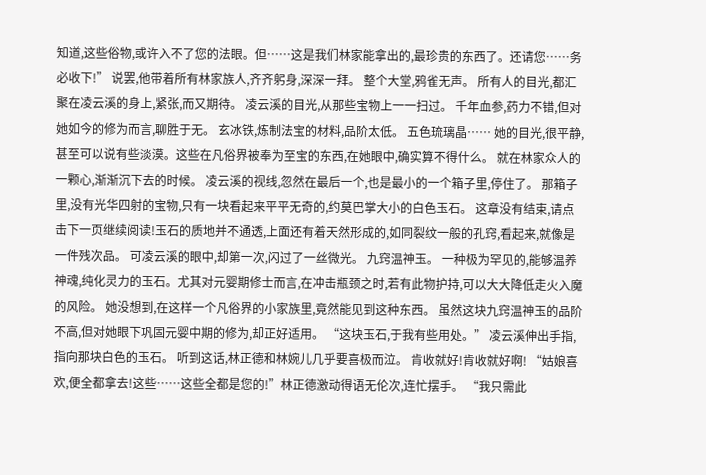知道,这些俗物,或许入不了您的法眼。但……这是我们林家能拿出的,最珍贵的东西了。还请您……务必收下!” 说罢,他带着所有林家族人,齐齐躬身,深深一拜。 整个大堂,鸦雀无声。 所有人的目光,都汇聚在凌云溪的身上,紧张,而又期待。 凌云溪的目光,从那些宝物上一一扫过。 千年血参,药力不错,但对她如今的修为而言,聊胜于无。 玄冰铁,炼制法宝的材料,品阶太低。 五色琉璃晶…… 她的目光,很平静,甚至可以说有些淡漠。这些在凡俗界被奉为至宝的东西,在她眼中,确实算不得什么。 就在林家众人的一颗心,渐渐沉下去的时候。 凌云溪的视线,忽然在最后一个,也是最小的一个箱子里,停住了。 那箱子里,没有光华四射的宝物,只有一块看起来平平无奇的,约莫巴掌大小的白色玉石。 这章没有结束,请点击下一页继续阅读!玉石的质地并不通透,上面还有着天然形成的,如同裂纹一般的孔窍,看起来,就像是一件残次品。 可凌云溪的眼中,却第一次,闪过了一丝微光。 九窍温神玉。 一种极为罕见的,能够温养神魂,纯化灵力的玉石。尤其对元婴期修士而言,在冲击瓶颈之时,若有此物护持,可以大大降低走火入魔的风险。 她没想到,在这样一个凡俗界的小家族里,竟然能见到这种东西。 虽然这块九窍温神玉的品阶不高,但对她眼下巩固元婴中期的修为,却正好适用。 “这块玉石,于我有些用处。” 凌云溪伸出手指,指向那块白色的玉石。 听到这话,林正德和林婉儿几乎要喜极而泣。 肯收就好!肯收就好啊! “姑娘喜欢,便全都拿去!这些……这些全都是您的!”林正德激动得语无伦次,连忙摆手。 “我只需此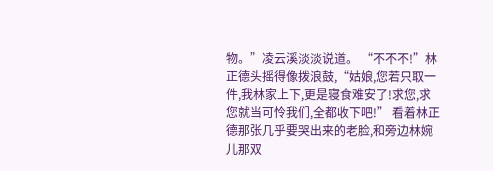物。”凌云溪淡淡说道。 “不不不!”林正德头摇得像拨浪鼓,“姑娘,您若只取一件,我林家上下,更是寝食难安了!求您,求您就当可怜我们,全都收下吧!” 看着林正德那张几乎要哭出来的老脸,和旁边林婉儿那双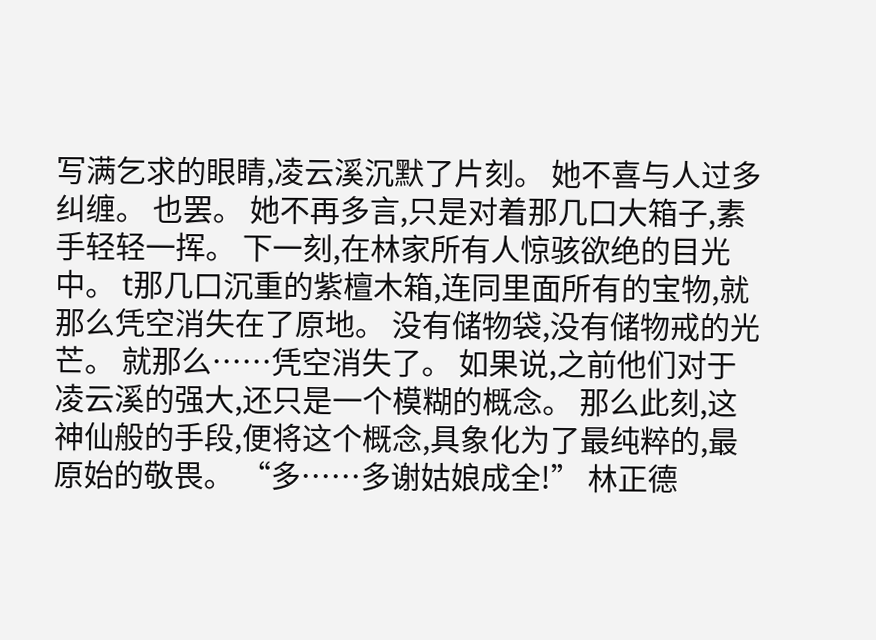写满乞求的眼睛,凌云溪沉默了片刻。 她不喜与人过多纠缠。 也罢。 她不再多言,只是对着那几口大箱子,素手轻轻一挥。 下一刻,在林家所有人惊骇欲绝的目光中。 t那几口沉重的紫檀木箱,连同里面所有的宝物,就那么凭空消失在了原地。 没有储物袋,没有储物戒的光芒。 就那么……凭空消失了。 如果说,之前他们对于凌云溪的强大,还只是一个模糊的概念。 那么此刻,这神仙般的手段,便将这个概念,具象化为了最纯粹的,最原始的敬畏。 “多……多谢姑娘成全!” 林正德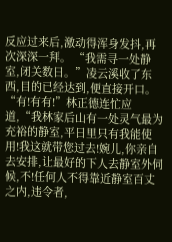反应过来后,激动得浑身发抖,再次深深一拜。 “我需寻一处静室,闭关数日。”凌云溪收了东西,目的已经达到,便直接开口。 “有!有有!”林正德连忙应道,“我林家后山有一处灵气最为充裕的静室,平日里只有我能使用!我这就带您过去!婉儿,你亲自去安排,让最好的下人去静室外伺候,不!任何人不得靠近静室百丈之内,违令者,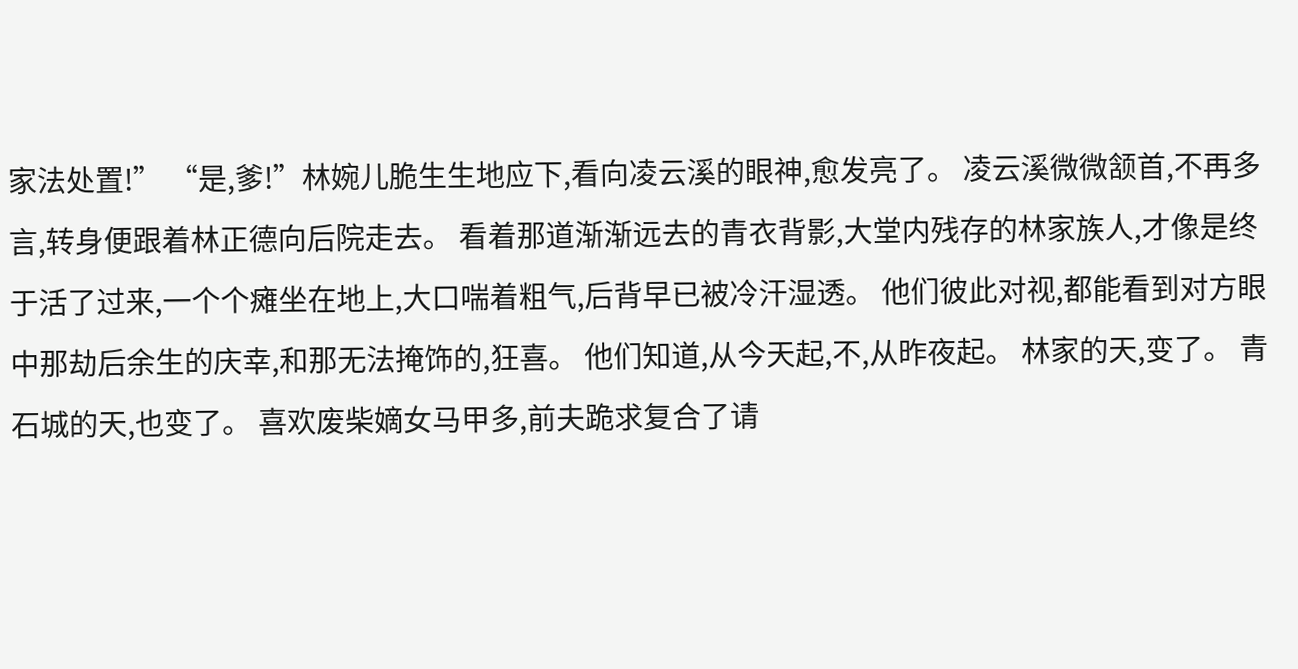家法处置!” “是,爹!”林婉儿脆生生地应下,看向凌云溪的眼神,愈发亮了。 凌云溪微微颔首,不再多言,转身便跟着林正德向后院走去。 看着那道渐渐远去的青衣背影,大堂内残存的林家族人,才像是终于活了过来,一个个瘫坐在地上,大口喘着粗气,后背早已被冷汗湿透。 他们彼此对视,都能看到对方眼中那劫后余生的庆幸,和那无法掩饰的,狂喜。 他们知道,从今天起,不,从昨夜起。 林家的天,变了。 青石城的天,也变了。 喜欢废柴嫡女马甲多,前夫跪求复合了请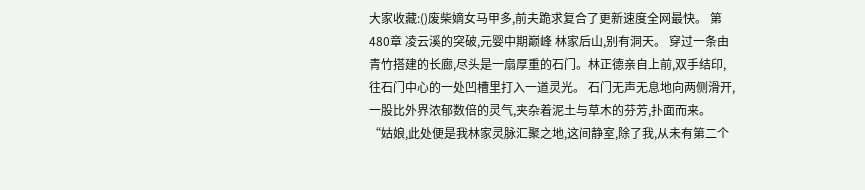大家收藏:()废柴嫡女马甲多,前夫跪求复合了更新速度全网最快。 第480章 凌云溪的突破,元婴中期巅峰 林家后山,别有洞天。 穿过一条由青竹搭建的长廊,尽头是一扇厚重的石门。林正德亲自上前,双手结印,往石门中心的一处凹槽里打入一道灵光。 石门无声无息地向两侧滑开,一股比外界浓郁数倍的灵气,夹杂着泥土与草木的芬芳,扑面而来。 “姑娘,此处便是我林家灵脉汇聚之地,这间静室,除了我,从未有第二个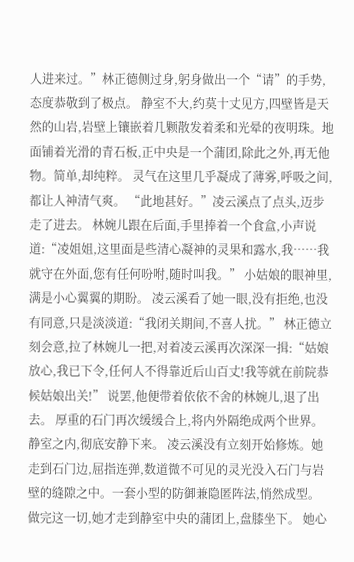人进来过。”林正德侧过身,躬身做出一个“请”的手势,态度恭敬到了极点。 静室不大,约莫十丈见方,四壁皆是天然的山岩,岩壁上镶嵌着几颗散发着柔和光晕的夜明珠。地面铺着光滑的青石板,正中央是一个蒲团,除此之外,再无他物。简单,却纯粹。 灵气在这里几乎凝成了薄雾,呼吸之间,都让人神清气爽。 “此地甚好。”凌云溪点了点头,迈步走了进去。 林婉儿跟在后面,手里捧着一个食盒,小声说道:“凌姐姐,这里面是些清心凝神的灵果和露水,我……我就守在外面,您有任何吩咐,随时叫我。” 小姑娘的眼神里,满是小心翼翼的期盼。 凌云溪看了她一眼,没有拒绝,也没有同意,只是淡淡道:“我闭关期间,不喜人扰。” 林正德立刻会意,拉了林婉儿一把,对着凌云溪再次深深一揖:“姑娘放心,我已下令,任何人不得靠近后山百丈!我等就在前院恭候姑娘出关!” 说罢,他便带着依依不舍的林婉儿,退了出去。 厚重的石门再次缓缓合上,将内外隔绝成两个世界。 静室之内,彻底安静下来。 凌云溪没有立刻开始修炼。她走到石门边,屈指连弹,数道微不可见的灵光没入石门与岩壁的缝隙之中。一套小型的防御兼隐匿阵法,悄然成型。 做完这一切,她才走到静室中央的蒲团上,盘膝坐下。 她心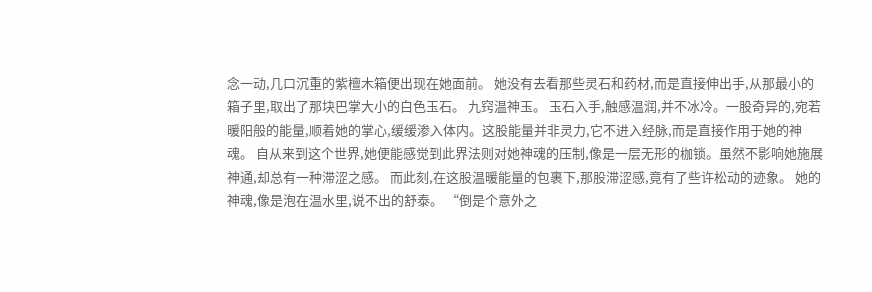念一动,几口沉重的紫檀木箱便出现在她面前。 她没有去看那些灵石和药材,而是直接伸出手,从那最小的箱子里,取出了那块巴掌大小的白色玉石。 九窍温神玉。 玉石入手,触感温润,并不冰冷。一股奇异的,宛若暖阳般的能量,顺着她的掌心,缓缓渗入体内。这股能量并非灵力,它不进入经脉,而是直接作用于她的神魂。 自从来到这个世界,她便能感觉到此界法则对她神魂的压制,像是一层无形的枷锁。虽然不影响她施展神通,却总有一种滞涩之感。 而此刻,在这股温暖能量的包裹下,那股滞涩感,竟有了些许松动的迹象。 她的神魂,像是泡在温水里,说不出的舒泰。 “倒是个意外之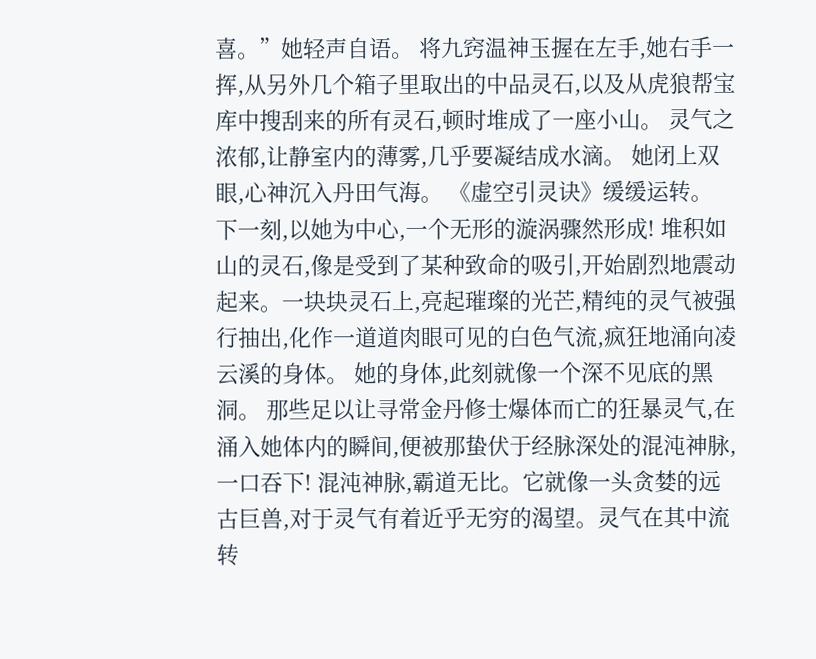喜。”她轻声自语。 将九窍温神玉握在左手,她右手一挥,从另外几个箱子里取出的中品灵石,以及从虎狼帮宝库中搜刮来的所有灵石,顿时堆成了一座小山。 灵气之浓郁,让静室内的薄雾,几乎要凝结成水滴。 她闭上双眼,心神沉入丹田气海。 《虚空引灵诀》缓缓运转。 下一刻,以她为中心,一个无形的漩涡骤然形成! 堆积如山的灵石,像是受到了某种致命的吸引,开始剧烈地震动起来。一块块灵石上,亮起璀璨的光芒,精纯的灵气被强行抽出,化作一道道肉眼可见的白色气流,疯狂地涌向凌云溪的身体。 她的身体,此刻就像一个深不见底的黑洞。 那些足以让寻常金丹修士爆体而亡的狂暴灵气,在涌入她体内的瞬间,便被那蛰伏于经脉深处的混沌神脉,一口吞下! 混沌神脉,霸道无比。它就像一头贪婪的远古巨兽,对于灵气有着近乎无穷的渴望。灵气在其中流转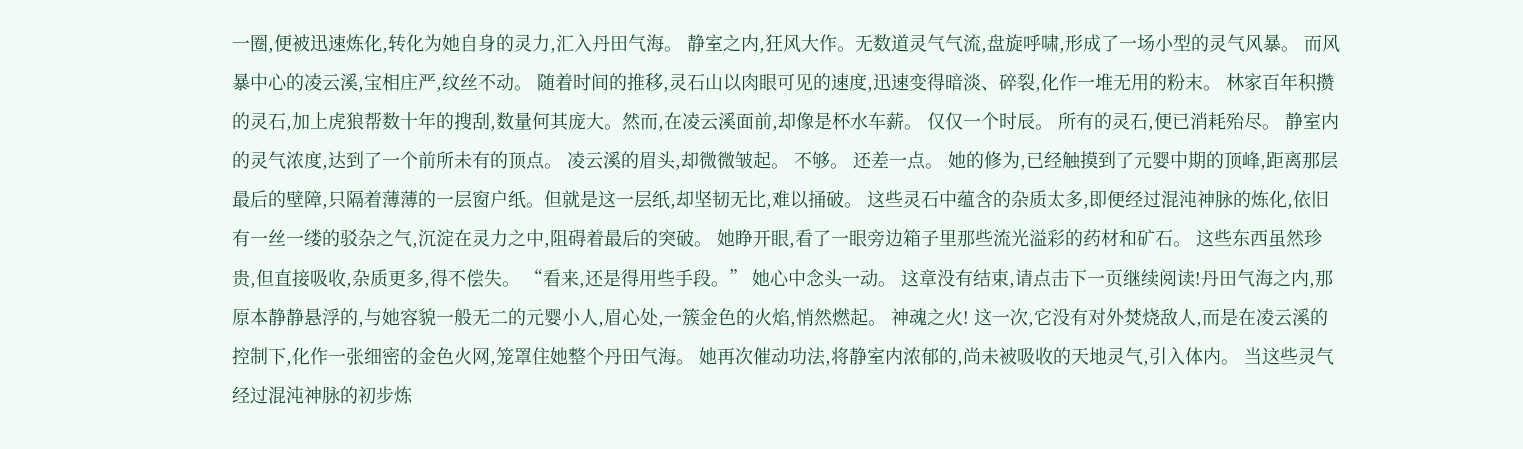一圈,便被迅速炼化,转化为她自身的灵力,汇入丹田气海。 静室之内,狂风大作。无数道灵气气流,盘旋呼啸,形成了一场小型的灵气风暴。 而风暴中心的凌云溪,宝相庄严,纹丝不动。 随着时间的推移,灵石山以肉眼可见的速度,迅速变得暗淡、碎裂,化作一堆无用的粉末。 林家百年积攒的灵石,加上虎狼帮数十年的搜刮,数量何其庞大。然而,在凌云溪面前,却像是杯水车薪。 仅仅一个时辰。 所有的灵石,便已消耗殆尽。 静室内的灵气浓度,达到了一个前所未有的顶点。 凌云溪的眉头,却微微皱起。 不够。 还差一点。 她的修为,已经触摸到了元婴中期的顶峰,距离那层最后的壁障,只隔着薄薄的一层窗户纸。但就是这一层纸,却坚韧无比,难以捅破。 这些灵石中蕴含的杂质太多,即便经过混沌神脉的炼化,依旧有一丝一缕的驳杂之气,沉淀在灵力之中,阻碍着最后的突破。 她睁开眼,看了一眼旁边箱子里那些流光溢彩的药材和矿石。 这些东西虽然珍贵,但直接吸收,杂质更多,得不偿失。 “看来,还是得用些手段。” 她心中念头一动。 这章没有结束,请点击下一页继续阅读!丹田气海之内,那原本静静悬浮的,与她容貌一般无二的元婴小人,眉心处,一簇金色的火焰,悄然燃起。 神魂之火! 这一次,它没有对外焚烧敌人,而是在凌云溪的控制下,化作一张细密的金色火网,笼罩住她整个丹田气海。 她再次催动功法,将静室内浓郁的,尚未被吸收的天地灵气,引入体内。 当这些灵气经过混沌神脉的初步炼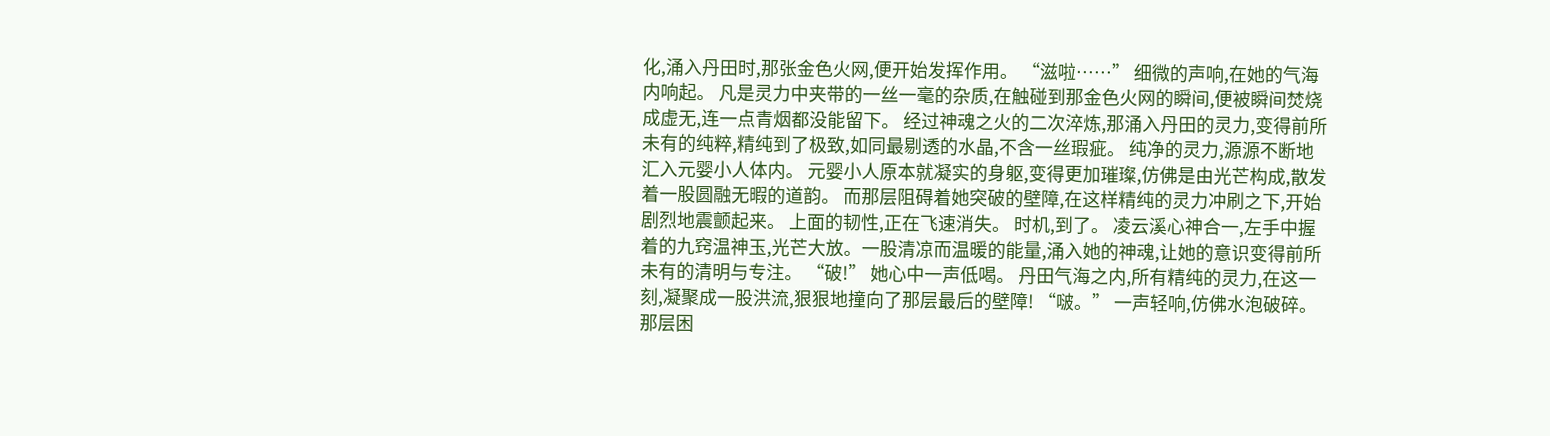化,涌入丹田时,那张金色火网,便开始发挥作用。 “滋啦……” 细微的声响,在她的气海内响起。 凡是灵力中夹带的一丝一毫的杂质,在触碰到那金色火网的瞬间,便被瞬间焚烧成虚无,连一点青烟都没能留下。 经过神魂之火的二次淬炼,那涌入丹田的灵力,变得前所未有的纯粹,精纯到了极致,如同最剔透的水晶,不含一丝瑕疵。 纯净的灵力,源源不断地汇入元婴小人体内。 元婴小人原本就凝实的身躯,变得更加璀璨,仿佛是由光芒构成,散发着一股圆融无暇的道韵。 而那层阻碍着她突破的壁障,在这样精纯的灵力冲刷之下,开始剧烈地震颤起来。 上面的韧性,正在飞速消失。 时机,到了。 凌云溪心神合一,左手中握着的九窍温神玉,光芒大放。一股清凉而温暖的能量,涌入她的神魂,让她的意识变得前所未有的清明与专注。 “破!” 她心中一声低喝。 丹田气海之内,所有精纯的灵力,在这一刻,凝聚成一股洪流,狠狠地撞向了那层最后的壁障! “啵。” 一声轻响,仿佛水泡破碎。 那层困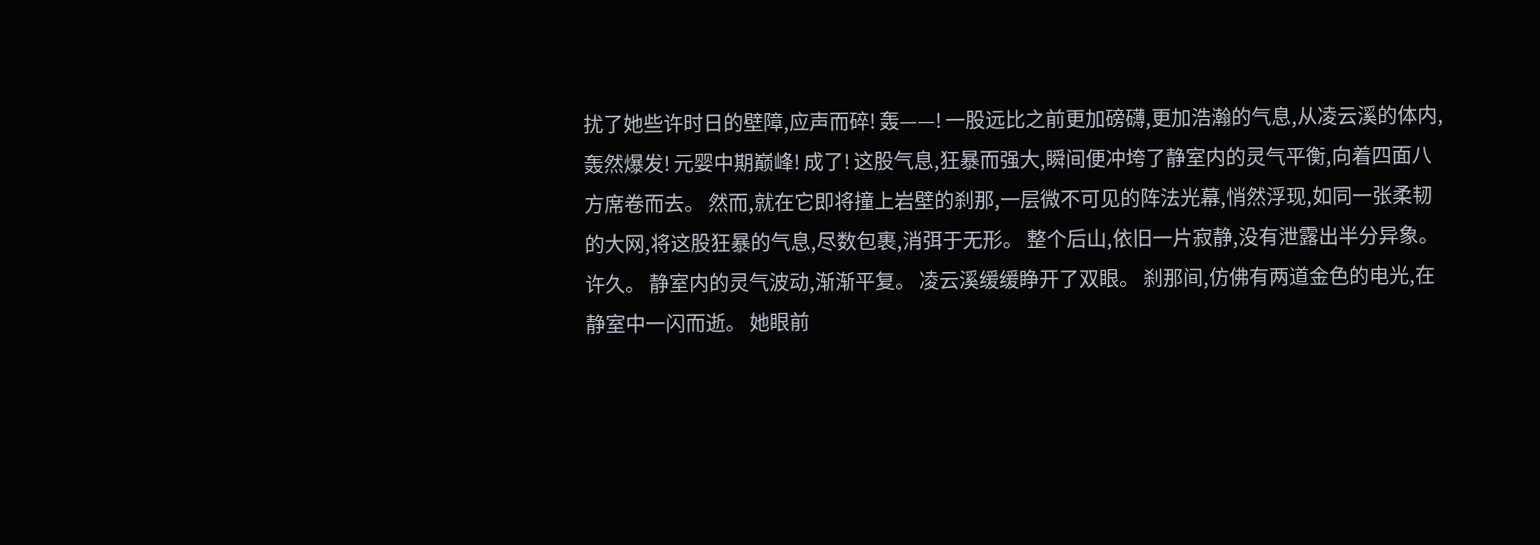扰了她些许时日的壁障,应声而碎! 轰——! 一股远比之前更加磅礴,更加浩瀚的气息,从凌云溪的体内,轰然爆发! 元婴中期巅峰! 成了! 这股气息,狂暴而强大,瞬间便冲垮了静室内的灵气平衡,向着四面八方席卷而去。 然而,就在它即将撞上岩壁的刹那,一层微不可见的阵法光幕,悄然浮现,如同一张柔韧的大网,将这股狂暴的气息,尽数包裹,消弭于无形。 整个后山,依旧一片寂静,没有泄露出半分异象。 许久。 静室内的灵气波动,渐渐平复。 凌云溪缓缓睁开了双眼。 刹那间,仿佛有两道金色的电光,在静室中一闪而逝。 她眼前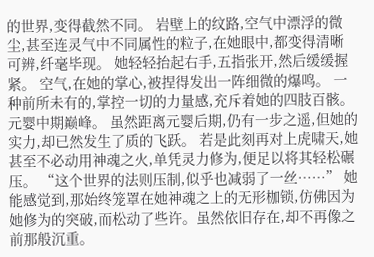的世界,变得截然不同。 岩壁上的纹路,空气中漂浮的微尘,甚至连灵气中不同属性的粒子,在她眼中,都变得清晰可辨,纤毫毕现。 她轻轻抬起右手,五指张开,然后缓缓握紧。 空气,在她的掌心,被捏得发出一阵细微的爆鸣。 一种前所未有的,掌控一切的力量感,充斥着她的四肢百骸。 元婴中期巅峰。 虽然距离元婴后期,仍有一步之遥,但她的实力,却已然发生了质的飞跃。 若是此刻再对上虎啸天,她甚至不必动用神魂之火,单凭灵力修为,便足以将其轻松碾压。 “这个世界的法则压制,似乎也减弱了一丝……” 她能感觉到,那始终笼罩在她神魂之上的无形枷锁,仿佛因为她修为的突破,而松动了些许。虽然依旧存在,却不再像之前那般沉重。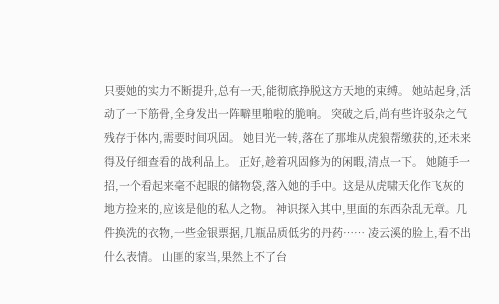只要她的实力不断提升,总有一天,能彻底挣脱这方天地的束缚。 她站起身,活动了一下筋骨,全身发出一阵噼里啪啦的脆响。 突破之后,尚有些许驳杂之气残存于体内,需要时间巩固。 她目光一转,落在了那堆从虎狼帮缴获的,还未来得及仔细查看的战利品上。 正好,趁着巩固修为的闲暇,清点一下。 她随手一招,一个看起来毫不起眼的储物袋,落入她的手中。这是从虎啸天化作飞灰的地方捡来的,应该是他的私人之物。 神识探入其中,里面的东西杂乱无章。几件换洗的衣物,一些金银票据,几瓶品质低劣的丹药…… 凌云溪的脸上,看不出什么表情。 山匪的家当,果然上不了台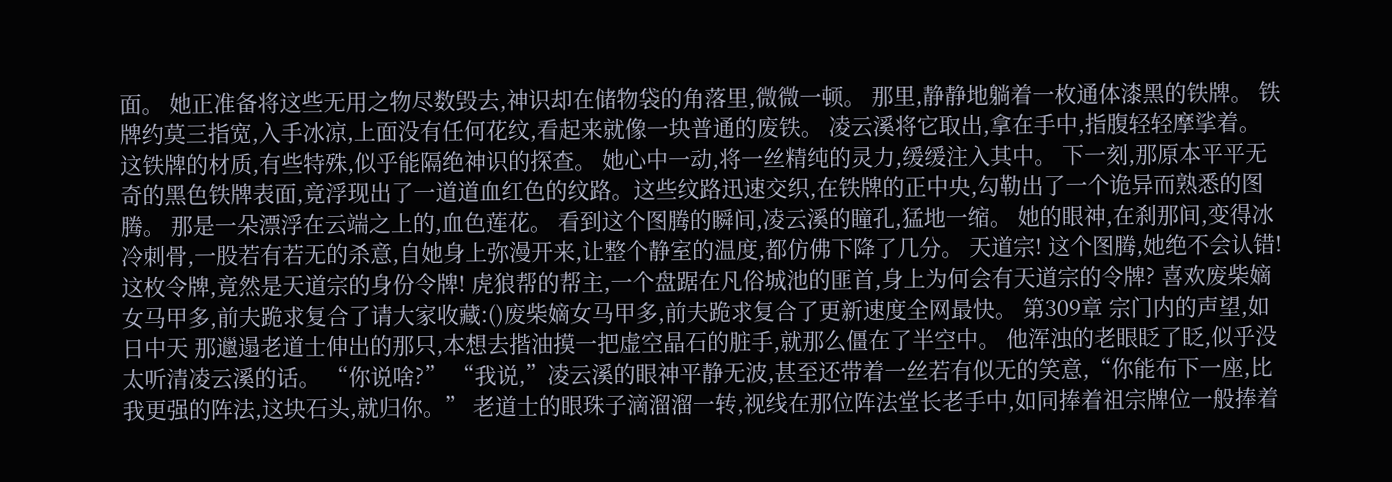面。 她正准备将这些无用之物尽数毁去,神识却在储物袋的角落里,微微一顿。 那里,静静地躺着一枚通体漆黑的铁牌。 铁牌约莫三指宽,入手冰凉,上面没有任何花纹,看起来就像一块普通的废铁。 凌云溪将它取出,拿在手中,指腹轻轻摩挲着。 这铁牌的材质,有些特殊,似乎能隔绝神识的探查。 她心中一动,将一丝精纯的灵力,缓缓注入其中。 下一刻,那原本平平无奇的黑色铁牌表面,竟浮现出了一道道血红色的纹路。这些纹路迅速交织,在铁牌的正中央,勾勒出了一个诡异而熟悉的图腾。 那是一朵漂浮在云端之上的,血色莲花。 看到这个图腾的瞬间,凌云溪的瞳孔,猛地一缩。 她的眼神,在刹那间,变得冰冷刺骨,一股若有若无的杀意,自她身上弥漫开来,让整个静室的温度,都仿佛下降了几分。 天道宗! 这个图腾,她绝不会认错! 这枚令牌,竟然是天道宗的身份令牌! 虎狼帮的帮主,一个盘踞在凡俗城池的匪首,身上为何会有天道宗的令牌? 喜欢废柴嫡女马甲多,前夫跪求复合了请大家收藏:()废柴嫡女马甲多,前夫跪求复合了更新速度全网最快。 第309章 宗门内的声望,如日中天 那邋遢老道士伸出的那只,本想去揩油摸一把虚空晶石的脏手,就那么僵在了半空中。 他浑浊的老眼眨了眨,似乎没太听清凌云溪的话。 “你说啥?” “我说,”凌云溪的眼神平静无波,甚至还带着一丝若有似无的笑意,“你能布下一座,比我更强的阵法,这块石头,就归你。” 老道士的眼珠子滴溜溜一转,视线在那位阵法堂长老手中,如同捧着祖宗牌位一般捧着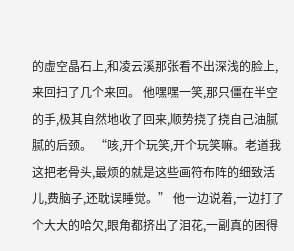的虚空晶石上,和凌云溪那张看不出深浅的脸上,来回扫了几个来回。 他嘿嘿一笑,那只僵在半空的手,极其自然地收了回来,顺势挠了挠自己油腻腻的后颈。 “咳,开个玩笑,开个玩笑嘛。老道我这把老骨头,最烦的就是这些画符布阵的细致活儿,费脑子,还耽误睡觉。” 他一边说着,一边打了个大大的哈欠,眼角都挤出了泪花,一副真的困得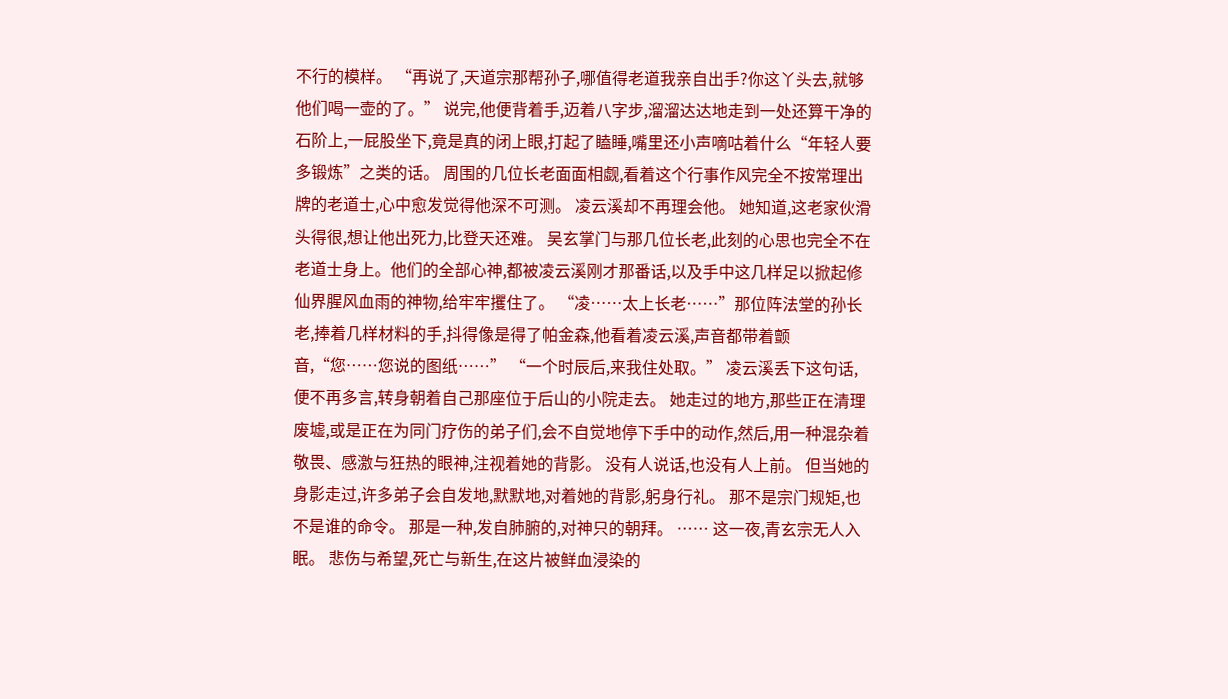不行的模样。 “再说了,天道宗那帮孙子,哪值得老道我亲自出手?你这丫头去,就够他们喝一壶的了。” 说完,他便背着手,迈着八字步,溜溜达达地走到一处还算干净的石阶上,一屁股坐下,竟是真的闭上眼,打起了瞌睡,嘴里还小声嘀咕着什么“年轻人要多锻炼”之类的话。 周围的几位长老面面相觑,看着这个行事作风完全不按常理出牌的老道士,心中愈发觉得他深不可测。 凌云溪却不再理会他。 她知道,这老家伙滑头得很,想让他出死力,比登天还难。 吴玄掌门与那几位长老,此刻的心思也完全不在老道士身上。他们的全部心神,都被凌云溪刚才那番话,以及手中这几样足以掀起修仙界腥风血雨的神物,给牢牢攫住了。 “凌……太上长老……”那位阵法堂的孙长老,捧着几样材料的手,抖得像是得了帕金森,他看着凌云溪,声音都带着颤音,“您……您说的图纸……” “一个时辰后,来我住处取。” 凌云溪丢下这句话,便不再多言,转身朝着自己那座位于后山的小院走去。 她走过的地方,那些正在清理废墟,或是正在为同门疗伤的弟子们,会不自觉地停下手中的动作,然后,用一种混杂着敬畏、感激与狂热的眼神,注视着她的背影。 没有人说话,也没有人上前。 但当她的身影走过,许多弟子会自发地,默默地,对着她的背影,躬身行礼。 那不是宗门规矩,也不是谁的命令。 那是一种,发自肺腑的,对神只的朝拜。 …… 这一夜,青玄宗无人入眠。 悲伤与希望,死亡与新生,在这片被鲜血浸染的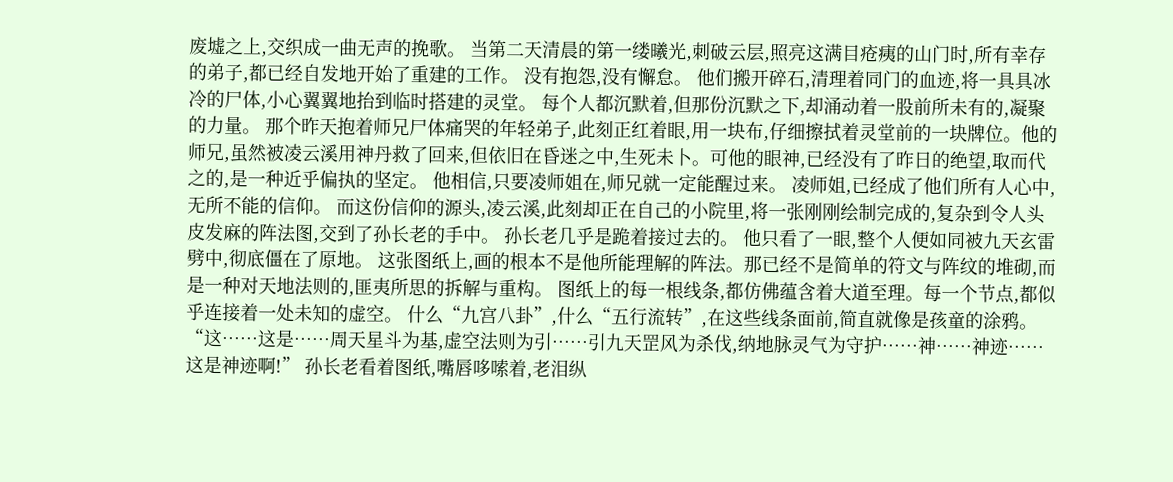废墟之上,交织成一曲无声的挽歌。 当第二天清晨的第一缕曦光,刺破云层,照亮这满目疮痍的山门时,所有幸存的弟子,都已经自发地开始了重建的工作。 没有抱怨,没有懈怠。 他们搬开碎石,清理着同门的血迹,将一具具冰冷的尸体,小心翼翼地抬到临时搭建的灵堂。 每个人都沉默着,但那份沉默之下,却涌动着一股前所未有的,凝聚的力量。 那个昨天抱着师兄尸体痛哭的年轻弟子,此刻正红着眼,用一块布,仔细擦拭着灵堂前的一块牌位。他的师兄,虽然被凌云溪用神丹救了回来,但依旧在昏迷之中,生死未卜。可他的眼神,已经没有了昨日的绝望,取而代之的,是一种近乎偏执的坚定。 他相信,只要凌师姐在,师兄就一定能醒过来。 凌师姐,已经成了他们所有人心中,无所不能的信仰。 而这份信仰的源头,凌云溪,此刻却正在自己的小院里,将一张刚刚绘制完成的,复杂到令人头皮发麻的阵法图,交到了孙长老的手中。 孙长老几乎是跪着接过去的。 他只看了一眼,整个人便如同被九天玄雷劈中,彻底僵在了原地。 这张图纸上,画的根本不是他所能理解的阵法。那已经不是简单的符文与阵纹的堆砌,而是一种对天地法则的,匪夷所思的拆解与重构。 图纸上的每一根线条,都仿佛蕴含着大道至理。每一个节点,都似乎连接着一处未知的虚空。 什么“九宫八卦”,什么“五行流转”,在这些线条面前,简直就像是孩童的涂鸦。 “这……这是……周天星斗为基,虚空法则为引……引九天罡风为杀伐,纳地脉灵气为守护……神……神迹……这是神迹啊!” 孙长老看着图纸,嘴唇哆嗦着,老泪纵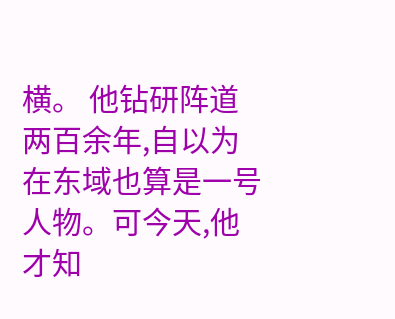横。 他钻研阵道两百余年,自以为在东域也算是一号人物。可今天,他才知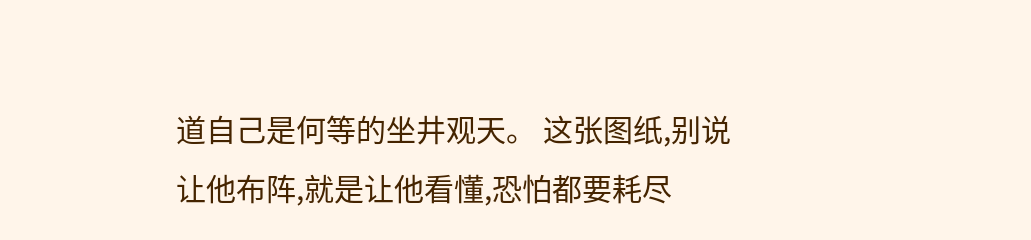道自己是何等的坐井观天。 这张图纸,别说让他布阵,就是让他看懂,恐怕都要耗尽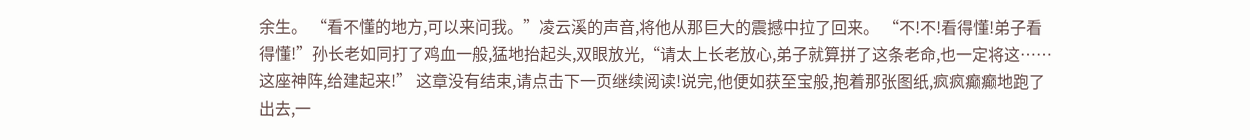余生。 “看不懂的地方,可以来问我。”凌云溪的声音,将他从那巨大的震撼中拉了回来。 “不!不!看得懂!弟子看得懂!”孙长老如同打了鸡血一般,猛地抬起头,双眼放光,“请太上长老放心,弟子就算拼了这条老命,也一定将这……这座神阵,给建起来!” 这章没有结束,请点击下一页继续阅读!说完,他便如获至宝般,抱着那张图纸,疯疯癫癫地跑了出去,一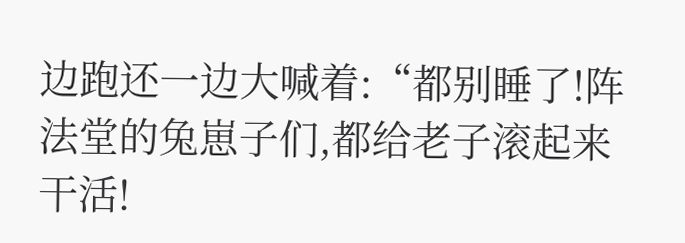边跑还一边大喊着:“都别睡了!阵法堂的兔崽子们,都给老子滚起来干活!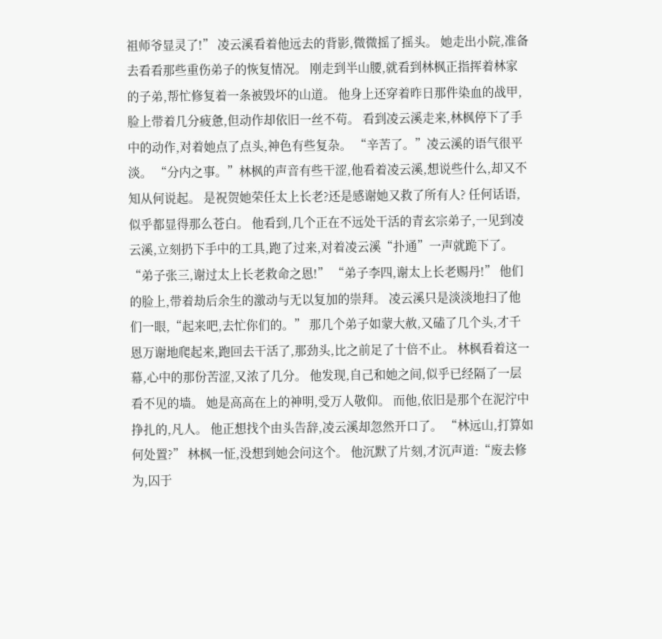祖师爷显灵了!” 凌云溪看着他远去的背影,微微摇了摇头。 她走出小院,准备去看看那些重伤弟子的恢复情况。 刚走到半山腰,就看到林枫正指挥着林家的子弟,帮忙修复着一条被毁坏的山道。 他身上还穿着昨日那件染血的战甲,脸上带着几分疲惫,但动作却依旧一丝不苟。 看到凌云溪走来,林枫停下了手中的动作,对着她点了点头,神色有些复杂。 “辛苦了。”凌云溪的语气很平淡。 “分内之事。”林枫的声音有些干涩,他看着凌云溪,想说些什么,却又不知从何说起。 是祝贺她荣任太上长老?还是感谢她又救了所有人? 任何话语,似乎都显得那么苍白。 他看到,几个正在不远处干活的青玄宗弟子,一见到凌云溪,立刻扔下手中的工具,跑了过来,对着凌云溪“扑通”一声就跪下了。 “弟子张三,谢过太上长老救命之恩!” “弟子李四,谢太上长老赐丹!” 他们的脸上,带着劫后余生的激动与无以复加的崇拜。 凌云溪只是淡淡地扫了他们一眼,“起来吧,去忙你们的。” 那几个弟子如蒙大赦,又磕了几个头,才千恩万谢地爬起来,跑回去干活了,那劲头,比之前足了十倍不止。 林枫看着这一幕,心中的那份苦涩,又浓了几分。 他发现,自己和她之间,似乎已经隔了一层看不见的墙。 她是高高在上的神明,受万人敬仰。 而他,依旧是那个在泥泞中挣扎的,凡人。 他正想找个由头告辞,凌云溪却忽然开口了。 “林远山,打算如何处置?” 林枫一怔,没想到她会问这个。 他沉默了片刻,才沉声道:“废去修为,囚于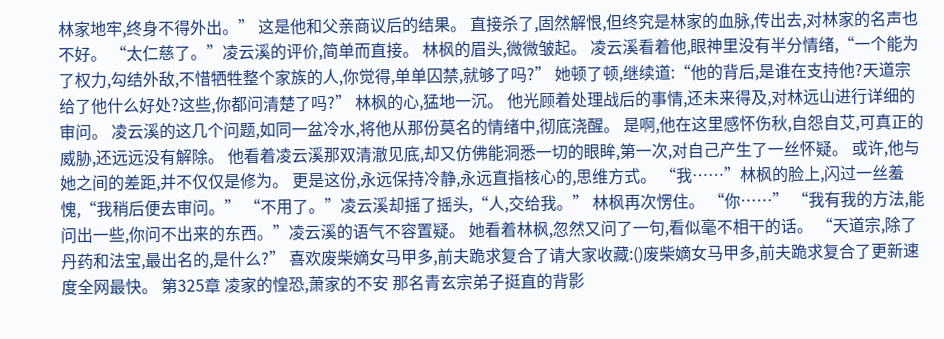林家地牢,终身不得外出。” 这是他和父亲商议后的结果。 直接杀了,固然解恨,但终究是林家的血脉,传出去,对林家的名声也不好。 “太仁慈了。”凌云溪的评价,简单而直接。 林枫的眉头,微微皱起。 凌云溪看着他,眼神里没有半分情绪,“一个能为了权力,勾结外敌,不惜牺牲整个家族的人,你觉得,单单囚禁,就够了吗?” 她顿了顿,继续道:“他的背后,是谁在支持他?天道宗给了他什么好处?这些,你都问清楚了吗?” 林枫的心,猛地一沉。 他光顾着处理战后的事情,还未来得及,对林远山进行详细的审问。 凌云溪的这几个问题,如同一盆冷水,将他从那份莫名的情绪中,彻底浇醒。 是啊,他在这里感怀伤秋,自怨自艾,可真正的威胁,还远远没有解除。 他看着凌云溪那双清澈见底,却又仿佛能洞悉一切的眼眸,第一次,对自己产生了一丝怀疑。 或许,他与她之间的差距,并不仅仅是修为。 更是这份,永远保持冷静,永远直指核心的,思维方式。 “我……”林枫的脸上,闪过一丝羞愧,“我稍后便去审问。” “不用了。”凌云溪却摇了摇头,“人,交给我。” 林枫再次愣住。 “你……” “我有我的方法,能问出一些,你问不出来的东西。”凌云溪的语气不容置疑。 她看着林枫,忽然又问了一句,看似毫不相干的话。 “天道宗,除了丹药和法宝,最出名的,是什么?” 喜欢废柴嫡女马甲多,前夫跪求复合了请大家收藏:()废柴嫡女马甲多,前夫跪求复合了更新速度全网最快。 第325章 凌家的惶恐,萧家的不安 那名青玄宗弟子挺直的背影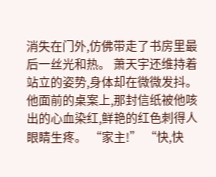消失在门外,仿佛带走了书房里最后一丝光和热。 萧天宇还维持着站立的姿势,身体却在微微发抖。他面前的桌案上,那封信纸被他咳出的心血染红,鲜艳的红色刺得人眼睛生疼。 “家主!” “快,快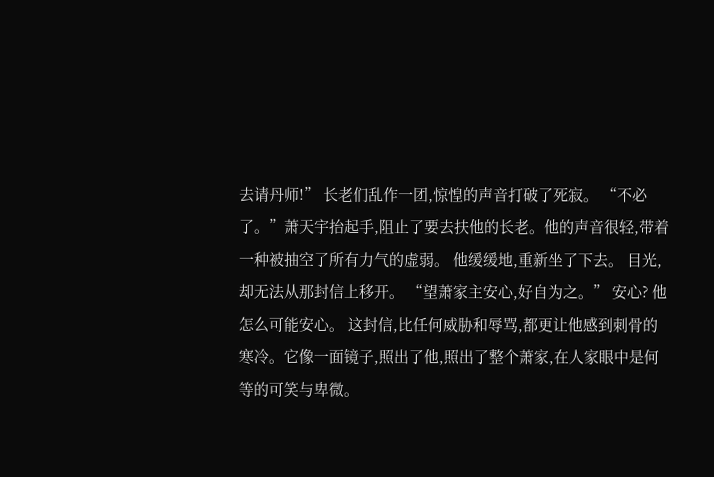去请丹师!” 长老们乱作一团,惊惶的声音打破了死寂。 “不必了。”萧天宇抬起手,阻止了要去扶他的长老。他的声音很轻,带着一种被抽空了所有力气的虚弱。 他缓缓地,重新坐了下去。 目光,却无法从那封信上移开。 “望萧家主安心,好自为之。” 安心? 他怎么可能安心。 这封信,比任何威胁和辱骂,都更让他感到刺骨的寒冷。它像一面镜子,照出了他,照出了整个萧家,在人家眼中是何等的可笑与卑微。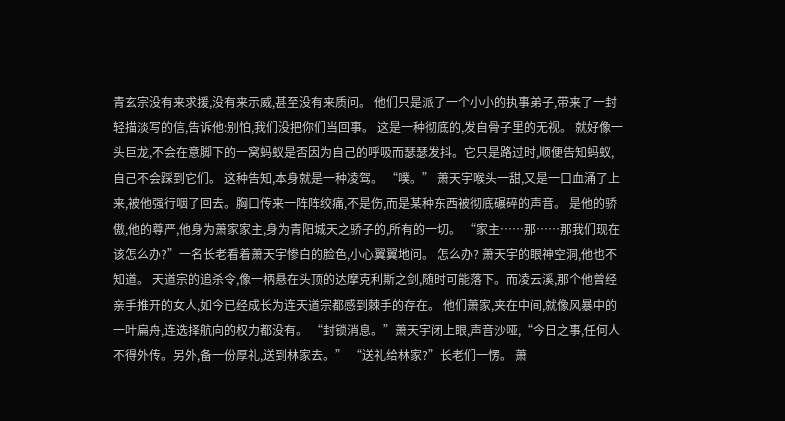青玄宗没有来求援,没有来示威,甚至没有来质问。 他们只是派了一个小小的执事弟子,带来了一封轻描淡写的信,告诉他:别怕,我们没把你们当回事。 这是一种彻底的,发自骨子里的无视。 就好像一头巨龙,不会在意脚下的一窝蚂蚁是否因为自己的呼吸而瑟瑟发抖。它只是路过时,顺便告知蚂蚁,自己不会踩到它们。 这种告知,本身就是一种凌驾。 “噗。” 萧天宇喉头一甜,又是一口血涌了上来,被他强行咽了回去。胸口传来一阵阵绞痛,不是伤,而是某种东西被彻底碾碎的声音。 是他的骄傲,他的尊严,他身为萧家家主,身为青阳城天之骄子的,所有的一切。 “家主……那……那我们现在该怎么办?”一名长老看着萧天宇惨白的脸色,小心翼翼地问。 怎么办? 萧天宇的眼神空洞,他也不知道。 天道宗的追杀令,像一柄悬在头顶的达摩克利斯之剑,随时可能落下。而凌云溪,那个他曾经亲手推开的女人,如今已经成长为连天道宗都感到棘手的存在。 他们萧家,夹在中间,就像风暴中的一叶扁舟,连选择航向的权力都没有。 “封锁消息。”萧天宇闭上眼,声音沙哑,“今日之事,任何人不得外传。另外,备一份厚礼,送到林家去。” “送礼给林家?”长老们一愣。 萧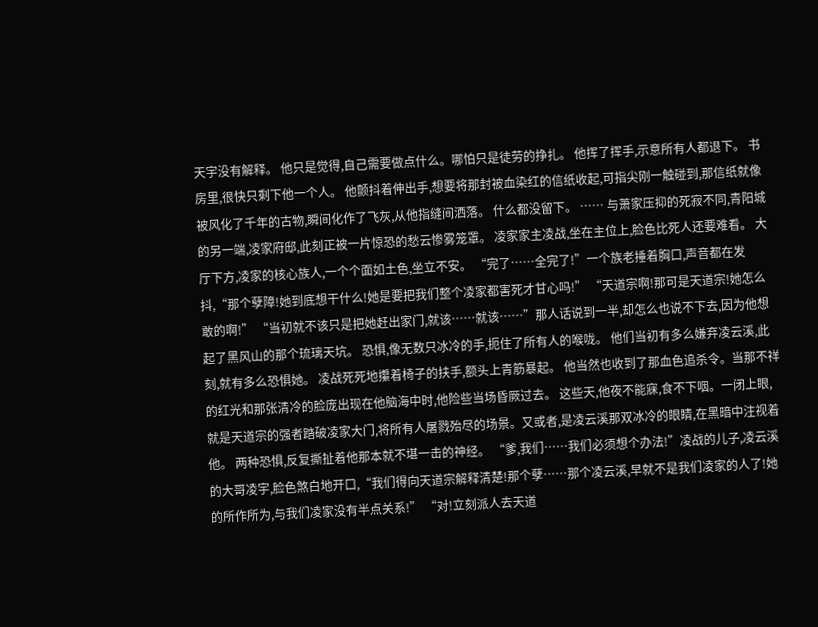天宇没有解释。 他只是觉得,自己需要做点什么。哪怕只是徒劳的挣扎。 他挥了挥手,示意所有人都退下。 书房里,很快只剩下他一个人。 他颤抖着伸出手,想要将那封被血染红的信纸收起,可指尖刚一触碰到,那信纸就像被风化了千年的古物,瞬间化作了飞灰,从他指缝间洒落。 什么都没留下。 …… 与萧家压抑的死寂不同,青阳城的另一端,凌家府邸,此刻正被一片惊恐的愁云惨雾笼罩。 凌家家主凌战,坐在主位上,脸色比死人还要难看。 大厅下方,凌家的核心族人,一个个面如土色,坐立不安。 “完了……全完了!”一个族老捶着胸口,声音都在发抖,“那个孽障!她到底想干什么!她是要把我们整个凌家都害死才甘心吗!” “天道宗啊!那可是天道宗!她怎么敢的啊!” “当初就不该只是把她赶出家门,就该……就该……”那人话说到一半,却怎么也说不下去,因为他想起了黑风山的那个琉璃天坑。 恐惧,像无数只冰冷的手,扼住了所有人的喉咙。 他们当初有多么嫌弃凌云溪,此刻,就有多么恐惧她。 凌战死死地攥着椅子的扶手,额头上青筋暴起。 他当然也收到了那血色追杀令。当那不祥的红光和那张清冷的脸庞出现在他脑海中时,他险些当场昏厥过去。 这些天,他夜不能寐,食不下咽。一闭上眼,就是天道宗的强者踏破凌家大门,将所有人屠戮殆尽的场景。又或者,是凌云溪那双冰冷的眼睛,在黑暗中注视着他。 两种恐惧,反复撕扯着他那本就不堪一击的神经。 “爹,我们……我们必须想个办法!”凌战的儿子,凌云溪的大哥凌宇,脸色煞白地开口,“我们得向天道宗解释清楚!那个孽……那个凌云溪,早就不是我们凌家的人了!她的所作所为,与我们凌家没有半点关系!” “对!立刻派人去天道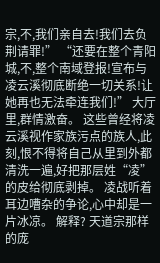宗,不,我们亲自去!我们去负荆请罪!” “还要在整个青阳城,不,整个南域登报!宣布与凌云溪彻底断绝一切关系!让她再也无法牵连我们!” 大厅里,群情激奋。 这些曾经将凌云溪视作家族污点的族人,此刻,恨不得将自己从里到外都清洗一遍,好把那层姓“凌”的皮给彻底剥掉。 凌战听着耳边嘈杂的争论,心中却是一片冰凉。 解释? 天道宗那样的庞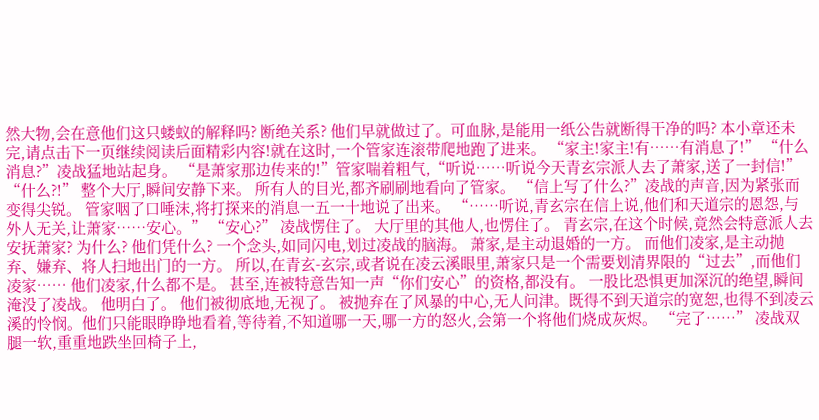然大物,会在意他们这只蝼蚁的解释吗? 断绝关系? 他们早就做过了。可血脉,是能用一纸公告就断得干净的吗? 本小章还未完,请点击下一页继续阅读后面精彩内容!就在这时,一个管家连滚带爬地跑了进来。 “家主!家主!有……有消息了!” “什么消息?”凌战猛地站起身。 “是萧家那边传来的!”管家喘着粗气,“听说……听说今天青玄宗派人去了萧家,送了一封信!” “什么?!” 整个大厅,瞬间安静下来。 所有人的目光,都齐刷刷地看向了管家。 “信上写了什么?”凌战的声音,因为紧张而变得尖锐。 管家咽了口唾沫,将打探来的消息一五一十地说了出来。 “……听说,青玄宗在信上说,他们和天道宗的恩怨,与外人无关,让萧家……安心。” “安心?” 凌战愣住了。 大厅里的其他人,也愣住了。 青玄宗,在这个时候,竟然会特意派人去安抚萧家? 为什么? 他们凭什么? 一个念头,如同闪电,划过凌战的脑海。 萧家,是主动退婚的一方。 而他们凌家,是主动抛弃、嫌弃、将人扫地出门的一方。 所以,在青玄-玄宗,或者说在凌云溪眼里,萧家只是一个需要划清界限的“过去”,而他们凌家…… 他们凌家,什么都不是。 甚至,连被特意告知一声“你们安心”的资格,都没有。 一股比恐惧更加深沉的绝望,瞬间淹没了凌战。 他明白了。 他们被彻底地,无视了。 被抛弃在了风暴的中心,无人问津。既得不到天道宗的宽恕,也得不到凌云溪的怜悯。他们只能眼睁睁地看着,等待着,不知道哪一天,哪一方的怒火,会第一个将他们烧成灰烬。 “完了……” 凌战双腿一软,重重地跌坐回椅子上,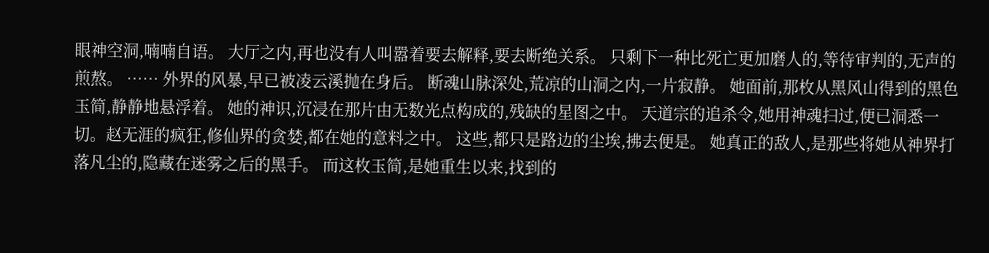眼神空洞,喃喃自语。 大厅之内,再也没有人叫嚣着要去解释,要去断绝关系。 只剩下一种比死亡更加磨人的,等待审判的,无声的煎熬。 …… 外界的风暴,早已被凌云溪抛在身后。 断魂山脉深处,荒凉的山洞之内,一片寂静。 她面前,那枚从黑风山得到的黑色玉简,静静地悬浮着。 她的神识,沉浸在那片由无数光点构成的,残缺的星图之中。 天道宗的追杀令,她用神魂扫过,便已洞悉一切。赵无涯的疯狂,修仙界的贪婪,都在她的意料之中。 这些,都只是路边的尘埃,拂去便是。 她真正的敌人,是那些将她从神界打落凡尘的,隐藏在迷雾之后的黑手。 而这枚玉简,是她重生以来,找到的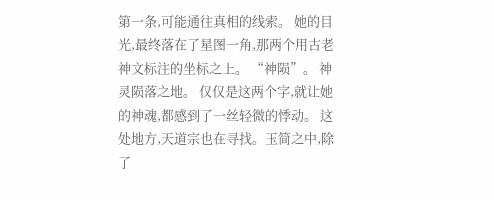第一条,可能通往真相的线索。 她的目光,最终落在了星图一角,那两个用古老神文标注的坐标之上。 “神陨”。 神灵陨落之地。 仅仅是这两个字,就让她的神魂,都感到了一丝轻微的悸动。 这处地方,天道宗也在寻找。玉简之中,除了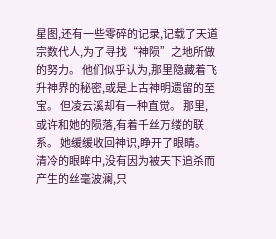星图,还有一些零碎的记录,记载了天道宗数代人,为了寻找“神陨”之地所做的努力。 他们似乎认为,那里隐藏着飞升神界的秘密,或是上古神明遗留的至宝。 但凌云溪却有一种直觉。 那里,或许和她的陨落,有着千丝万缕的联系。 她缓缓收回神识,睁开了眼睛。 清冷的眼眸中,没有因为被天下追杀而产生的丝毫波澜,只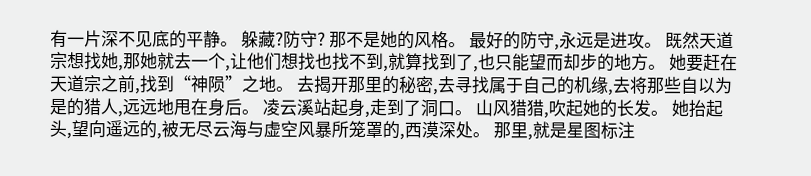有一片深不见底的平静。 躲藏?防守? 那不是她的风格。 最好的防守,永远是进攻。 既然天道宗想找她,那她就去一个,让他们想找也找不到,就算找到了,也只能望而却步的地方。 她要赶在天道宗之前,找到“神陨”之地。 去揭开那里的秘密,去寻找属于自己的机缘,去将那些自以为是的猎人,远远地甩在身后。 凌云溪站起身,走到了洞口。 山风猎猎,吹起她的长发。 她抬起头,望向遥远的,被无尽云海与虚空风暴所笼罩的,西漠深处。 那里,就是星图标注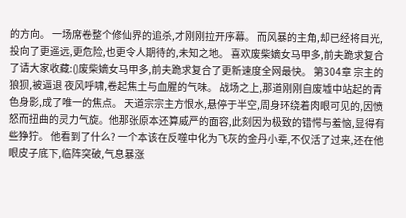的方向。 一场席卷整个修仙界的追杀,才刚刚拉开序幕。 而风暴的主角,却已经将目光,投向了更遥远,更危险,也更令人期待的,未知之地。 喜欢废柴嫡女马甲多,前夫跪求复合了请大家收藏:()废柴嫡女马甲多,前夫跪求复合了更新速度全网最快。 第304章 宗主的狼狈,被逼退 夜风呼啸,卷起焦土与血腥的气味。 战场之上,那道刚刚自废墟中站起的青色身影,成了唯一的焦点。 天道宗宗主方恨水,悬停于半空,周身环绕着肉眼可见的,因愤怒而扭曲的灵力气旋。他那张原本还算威严的面容,此刻因为极致的错愕与羞恼,显得有些狰狞。 他看到了什么? 一个本该在反噬中化为飞灰的金丹小辈,不仅活了过来,还在他眼皮子底下,临阵突破,气息暴涨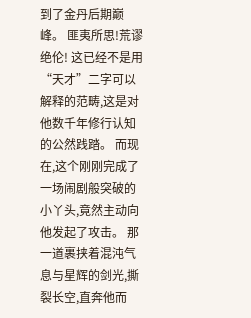到了金丹后期巅峰。 匪夷所思!荒谬绝伦! 这已经不是用“天才”二字可以解释的范畴,这是对他数千年修行认知的公然践踏。 而现在,这个刚刚完成了一场闹剧般突破的小丫头,竟然主动向他发起了攻击。 那一道裹挟着混沌气息与星辉的剑光,撕裂长空,直奔他而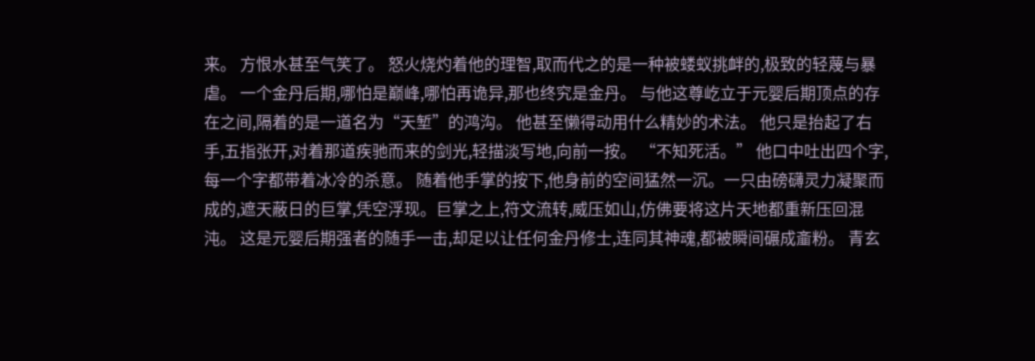来。 方恨水甚至气笑了。 怒火烧灼着他的理智,取而代之的是一种被蝼蚁挑衅的,极致的轻蔑与暴虐。 一个金丹后期,哪怕是巅峰,哪怕再诡异,那也终究是金丹。 与他这尊屹立于元婴后期顶点的存在之间,隔着的是一道名为“天堑”的鸿沟。 他甚至懒得动用什么精妙的术法。 他只是抬起了右手,五指张开,对着那道疾驰而来的剑光,轻描淡写地,向前一按。 “不知死活。” 他口中吐出四个字,每一个字都带着冰冷的杀意。 随着他手掌的按下,他身前的空间猛然一沉。一只由磅礴灵力凝聚而成的,遮天蔽日的巨掌,凭空浮现。巨掌之上,符文流转,威压如山,仿佛要将这片天地都重新压回混沌。 这是元婴后期强者的随手一击,却足以让任何金丹修士,连同其神魂,都被瞬间碾成齑粉。 青玄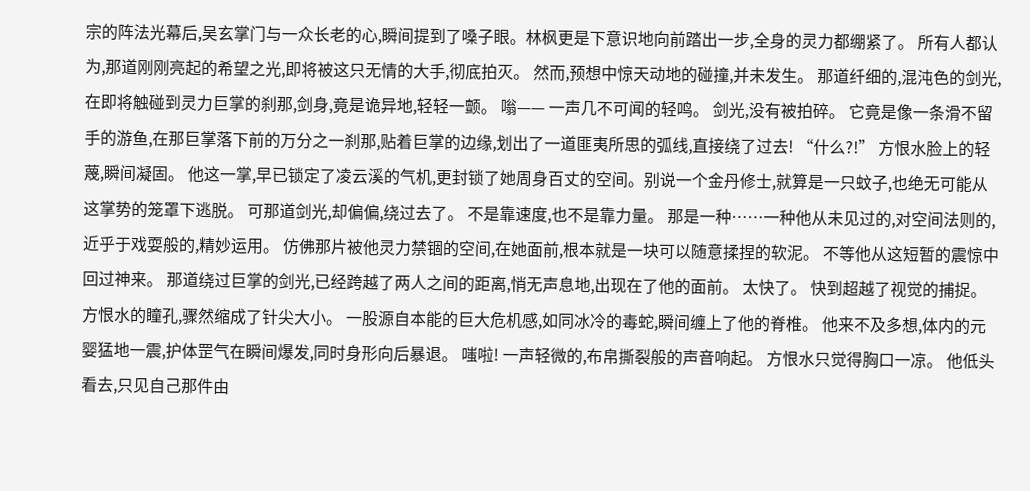宗的阵法光幕后,吴玄掌门与一众长老的心,瞬间提到了嗓子眼。林枫更是下意识地向前踏出一步,全身的灵力都绷紧了。 所有人都认为,那道刚刚亮起的希望之光,即将被这只无情的大手,彻底拍灭。 然而,预想中惊天动地的碰撞,并未发生。 那道纤细的,混沌色的剑光,在即将触碰到灵力巨掌的刹那,剑身,竟是诡异地,轻轻一颤。 嗡—— 一声几不可闻的轻鸣。 剑光,没有被拍碎。 它竟是像一条滑不留手的游鱼,在那巨掌落下前的万分之一刹那,贴着巨掌的边缘,划出了一道匪夷所思的弧线,直接绕了过去! “什么?!” 方恨水脸上的轻蔑,瞬间凝固。 他这一掌,早已锁定了凌云溪的气机,更封锁了她周身百丈的空间。别说一个金丹修士,就算是一只蚊子,也绝无可能从这掌势的笼罩下逃脱。 可那道剑光,却偏偏,绕过去了。 不是靠速度,也不是靠力量。 那是一种……一种他从未见过的,对空间法则的,近乎于戏耍般的,精妙运用。 仿佛那片被他灵力禁锢的空间,在她面前,根本就是一块可以随意揉捏的软泥。 不等他从这短暂的震惊中回过神来。 那道绕过巨掌的剑光,已经跨越了两人之间的距离,悄无声息地,出现在了他的面前。 太快了。 快到超越了视觉的捕捉。 方恨水的瞳孔,骤然缩成了针尖大小。 一股源自本能的巨大危机感,如同冰冷的毒蛇,瞬间缠上了他的脊椎。 他来不及多想,体内的元婴猛地一震,护体罡气在瞬间爆发,同时身形向后暴退。 嗤啦! 一声轻微的,布帛撕裂般的声音响起。 方恨水只觉得胸口一凉。 他低头看去,只见自己那件由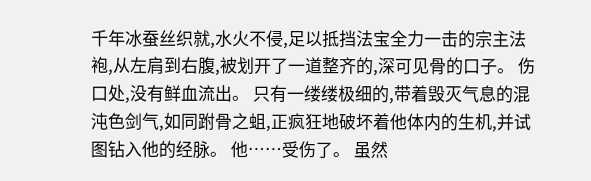千年冰蚕丝织就,水火不侵,足以抵挡法宝全力一击的宗主法袍,从左肩到右腹,被划开了一道整齐的,深可见骨的口子。 伤口处,没有鲜血流出。 只有一缕缕极细的,带着毁灭气息的混沌色剑气,如同跗骨之蛆,正疯狂地破坏着他体内的生机,并试图钻入他的经脉。 他……受伤了。 虽然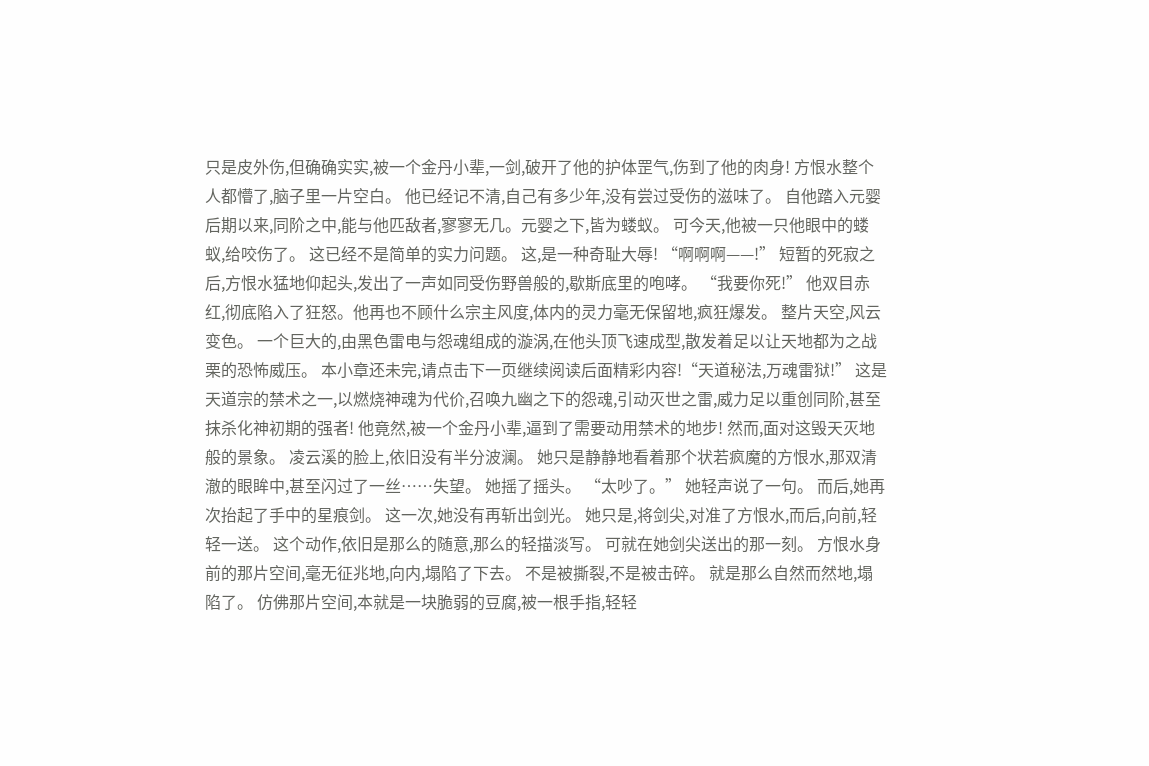只是皮外伤,但确确实实,被一个金丹小辈,一剑,破开了他的护体罡气,伤到了他的肉身! 方恨水整个人都懵了,脑子里一片空白。 他已经记不清,自己有多少年,没有尝过受伤的滋味了。 自他踏入元婴后期以来,同阶之中,能与他匹敌者,寥寥无几。元婴之下,皆为蝼蚁。 可今天,他被一只他眼中的蝼蚁,给咬伤了。 这已经不是简单的实力问题。 这,是一种奇耻大辱! “啊啊啊——!” 短暂的死寂之后,方恨水猛地仰起头,发出了一声如同受伤野兽般的,歇斯底里的咆哮。 “我要你死!” 他双目赤红,彻底陷入了狂怒。他再也不顾什么宗主风度,体内的灵力毫无保留地,疯狂爆发。 整片天空,风云变色。 一个巨大的,由黑色雷电与怨魂组成的漩涡,在他头顶飞速成型,散发着足以让天地都为之战栗的恐怖威压。 本小章还未完,请点击下一页继续阅读后面精彩内容!“天道秘法,万魂雷狱!” 这是天道宗的禁术之一,以燃烧神魂为代价,召唤九幽之下的怨魂,引动灭世之雷,威力足以重创同阶,甚至抹杀化神初期的强者! 他竟然,被一个金丹小辈,逼到了需要动用禁术的地步! 然而,面对这毁天灭地般的景象。 凌云溪的脸上,依旧没有半分波澜。 她只是静静地看着那个状若疯魔的方恨水,那双清澈的眼眸中,甚至闪过了一丝……失望。 她摇了摇头。 “太吵了。” 她轻声说了一句。 而后,她再次抬起了手中的星痕剑。 这一次,她没有再斩出剑光。 她只是,将剑尖,对准了方恨水,而后,向前,轻轻一送。 这个动作,依旧是那么的随意,那么的轻描淡写。 可就在她剑尖送出的那一刻。 方恨水身前的那片空间,毫无征兆地,向内,塌陷了下去。 不是被撕裂,不是被击碎。 就是那么自然而然地,塌陷了。 仿佛那片空间,本就是一块脆弱的豆腐,被一根手指,轻轻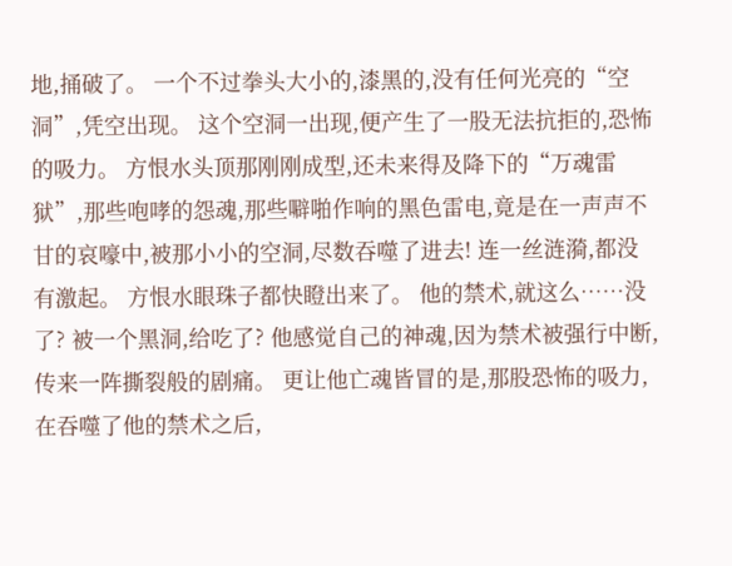地,捅破了。 一个不过拳头大小的,漆黑的,没有任何光亮的“空洞”,凭空出现。 这个空洞一出现,便产生了一股无法抗拒的,恐怖的吸力。 方恨水头顶那刚刚成型,还未来得及降下的“万魂雷狱”,那些咆哮的怨魂,那些噼啪作响的黑色雷电,竟是在一声声不甘的哀嚎中,被那小小的空洞,尽数吞噬了进去! 连一丝涟漪,都没有激起。 方恨水眼珠子都快瞪出来了。 他的禁术,就这么……没了? 被一个黑洞,给吃了? 他感觉自己的神魂,因为禁术被强行中断,传来一阵撕裂般的剧痛。 更让他亡魂皆冒的是,那股恐怖的吸力,在吞噬了他的禁术之后,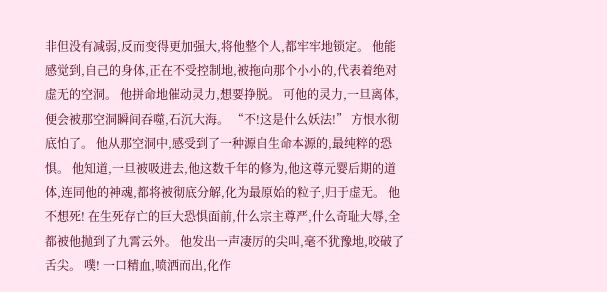非但没有减弱,反而变得更加强大,将他整个人,都牢牢地锁定。 他能感觉到,自己的身体,正在不受控制地,被拖向那个小小的,代表着绝对虚无的空洞。 他拼命地催动灵力,想要挣脱。 可他的灵力,一旦离体,便会被那空洞瞬间吞噬,石沉大海。 “不!这是什么妖法!” 方恨水彻底怕了。 他从那空洞中,感受到了一种源自生命本源的,最纯粹的恐惧。 他知道,一旦被吸进去,他这数千年的修为,他这尊元婴后期的道体,连同他的神魂,都将被彻底分解,化为最原始的粒子,归于虚无。 他不想死! 在生死存亡的巨大恐惧面前,什么宗主尊严,什么奇耻大辱,全都被他抛到了九霄云外。 他发出一声凄厉的尖叫,毫不犹豫地,咬破了舌尖。 噗! 一口精血,喷洒而出,化作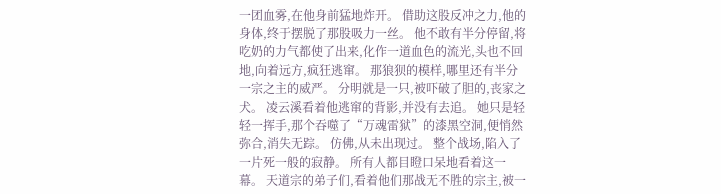一团血雾,在他身前猛地炸开。 借助这股反冲之力,他的身体,终于摆脱了那股吸力一丝。 他不敢有半分停留,将吃奶的力气都使了出来,化作一道血色的流光,头也不回地,向着远方,疯狂逃窜。 那狼狈的模样,哪里还有半分一宗之主的威严。 分明就是一只,被吓破了胆的,丧家之犬。 凌云溪看着他逃窜的背影,并没有去追。 她只是轻轻一挥手,那个吞噬了“万魂雷狱”的漆黑空洞,便悄然弥合,消失无踪。 仿佛,从未出现过。 整个战场,陷入了一片死一般的寂静。 所有人都目瞪口呆地看着这一幕。 天道宗的弟子们,看着他们那战无不胜的宗主,被一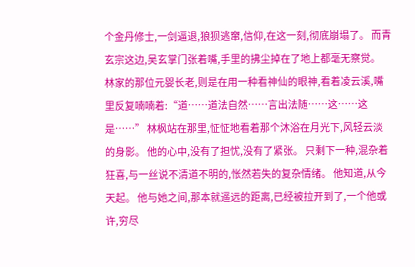个金丹修士,一剑逼退,狼狈逃窜,信仰,在这一刻,彻底崩塌了。 而青玄宗这边,吴玄掌门张着嘴,手里的拂尘掉在了地上都毫无察觉。 林家的那位元婴长老,则是在用一种看神仙的眼神,看着凌云溪,嘴里反复喃喃着:“道……道法自然……言出法随……这……这是……” 林枫站在那里,怔怔地看着那个沐浴在月光下,风轻云淡的身影。 他的心中,没有了担忧,没有了紧张。 只剩下一种,混杂着狂喜,与一丝说不清道不明的,怅然若失的复杂情绪。 他知道,从今天起。 他与她之间,那本就遥远的距离,已经被拉开到了,一个他或许,穷尽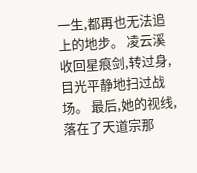一生,都再也无法追上的地步。 凌云溪收回星痕剑,转过身,目光平静地扫过战场。 最后,她的视线,落在了天道宗那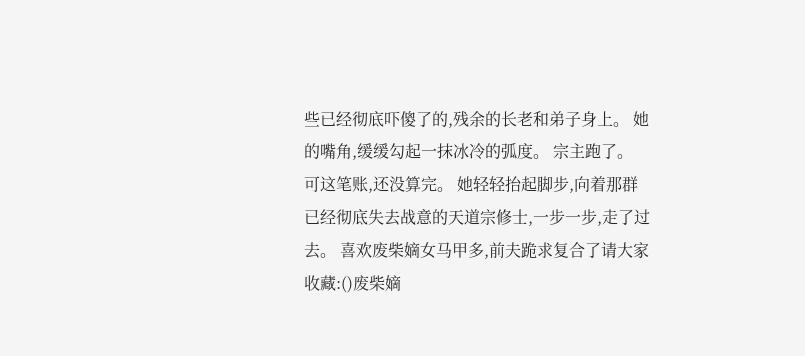些已经彻底吓傻了的,残余的长老和弟子身上。 她的嘴角,缓缓勾起一抹冰冷的弧度。 宗主跑了。 可这笔账,还没算完。 她轻轻抬起脚步,向着那群已经彻底失去战意的天道宗修士,一步一步,走了过去。 喜欢废柴嫡女马甲多,前夫跪求复合了请大家收藏:()废柴嫡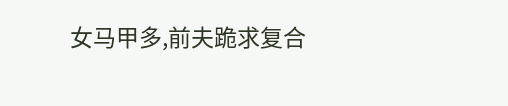女马甲多,前夫跪求复合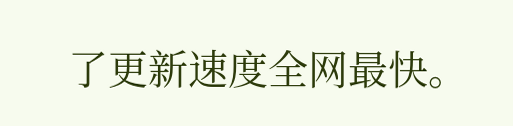了更新速度全网最快。